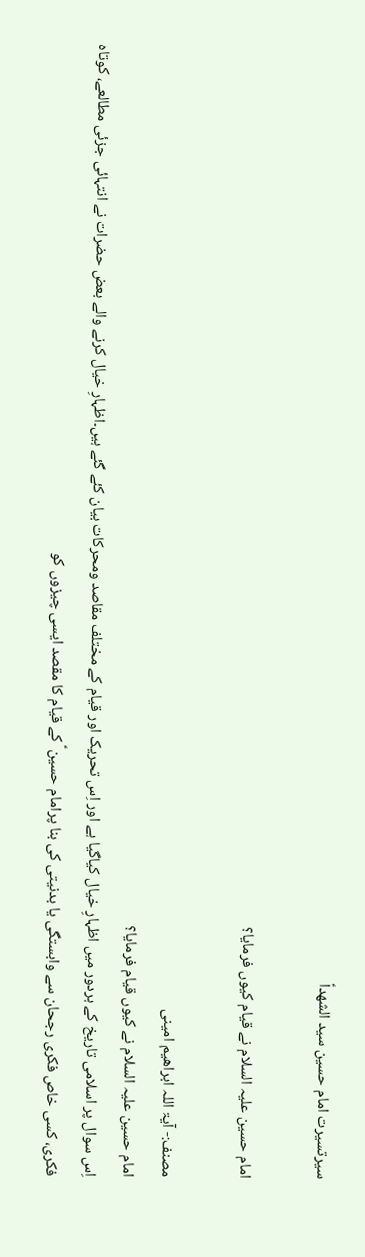سیرتسیرت امام حسین سید الشھداؑ

امام حسین علیہ السلام نے قیام کیوں فرمایا؟

مصنف:- آیۃ اللہ ابراھیم امینی
امام حسین علیہ السلام نے کیوں قیام فرمایا؟
اِس سوال پر اسلامی تاریخ کے ہردور میں اظہارِ خیال کیاگیا ہے اور اِس تحریک اور قیام کے مختلف مقاصد ومحرکات بیان کئے گئے ہیں۔اظہارِ خیال کرنے والے بعض حضرات نے انتہائی جزئی مطالعے، کوتاہ فکری، کسی خاص فکری رجحان سے وابستگی یا بدنیتی کی بنا پرامام حسین ؑ کے قیام کا مقصد ایسی چیزوں کو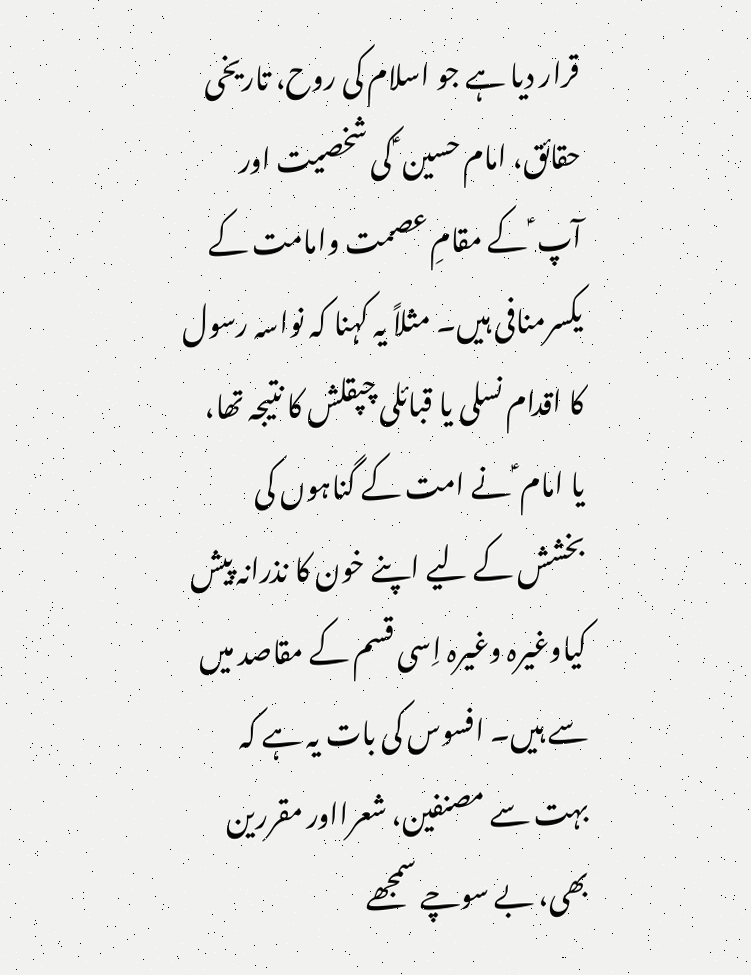قرار دیا ہے جو اسلام کی روح، تاریخی حقائق، امام حسین ؑ کی شخصیت اور آپ ؑ کے مقامِ عصمت وامامت کے یکسرمنافی ہیں۔ مثلاً یہ کہنا کہ نواسہ رسول کا اقدام نسلی یا قبائلی چپقلش کا نتیجہ تھا، یا امام ؑ نے امت کے گناہوں کی بخشش کے لیے اپنے خون کا نذرانہ پیش کیاوغیرہ وغیرہ اِسی قسم کے مقاصد میں سے ہیں۔ افسوس کی بات یہ ہے کہ بہت سے مصنفین، شعرااور مقررین بھی، بے سوچے سمجھے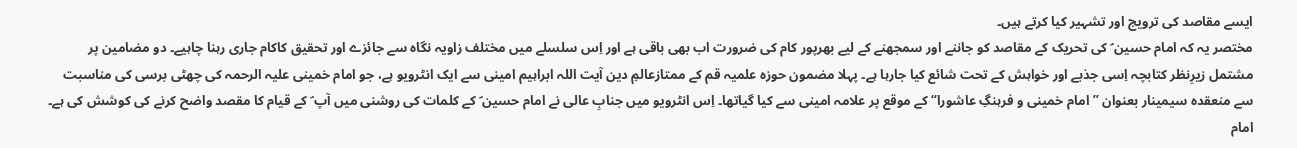ایسے مقاصد کی ترویج اور تشہیر کیا کرتے ہیں۔
مختصر یہ کہ امام حسین ؑ کی تحریک کے مقاصد کو جاننے اور سمجھنے کے لیے بھرپور کام کی ضرورت اب بھی باقی ہے اور اِس سلسلے میں مختلف زاویہ نگاہ سے جائزے اور تحقیق کاکام جاری رہنا چاہیے۔ دو مضامین پر مشتمل زیرِنظر کتابچہ اِسی جذبے اور خواہش کے تحت شائع کیا جارہا ہے۔ پہلا مضمون حوزہ علمیہ قم کے ممتازعالمِ دین آیت اللہ ابراہیم امینی سے ایک انٹرویو ہے، جو امام خمینی علیہ الرحمہ کی چھٹی برسی کی مناسبت سے منعقدہ سیمینار بعنوان ” امام خمینی و فرہنگِ عاشورا“ کے موقع پر علامہ امینی سے کیا گیاتھا۔ اِس انٹرویو میں جنابِ عالی نے امام حسین ؑ کے کلمات کی روشنی میں آپ ؑ کے قیام کا مقصد واضح کرنے کی کوشش کی ہے۔
امام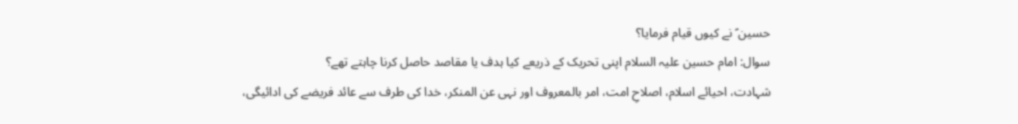حسین ؑ نے کیوں قیام فرمایا؟
سوال: امام حسین علیہ السلام اپنی تحریک کے ذریعے کیا ہدف یا مقاصد حاصل کرنا چاہتے تھے؟
شہادت، احیائے اسلام، اصلاحِ امت، امر بالمعروف اور نہی عن المنکر، خدا کی طرف سے عائد فریضے کی ادائیگی،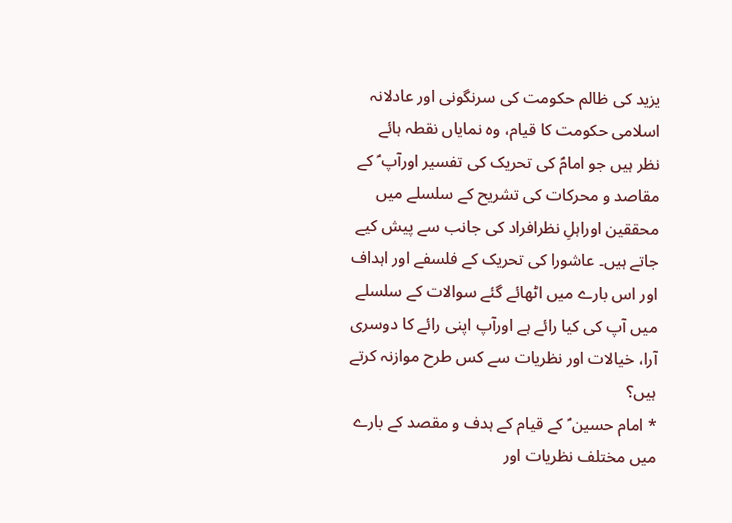یزید کی ظالم حکومت کی سرنگونی اور عادلانہ اسلامی حکومت کا قیام، وہ نمایاں نقطہ ہائے نظر ہیں جو امامؑ کی تحریک کی تفسیر اورآپ ؑ کے مقاصد و محرکات کی تشریح کے سلسلے میں محققین اوراہلِ نظرافراد کی جانب سے پیش کیے جاتے ہیں۔ عاشورا کی تحریک کے فلسفے اور اہداف اور اس بارے میں اٹھائے گئے سوالات کے سلسلے میں آپ کی کیا رائے ہے اورآپ اپنی رائے کا دوسری آرا، خیالات اور نظریات سے کس طرح موازنہ کرتے ہیں؟
* امام حسین ؑ کے قیام کے ہدف و مقصد کے بارے میں مختلف نظریات اور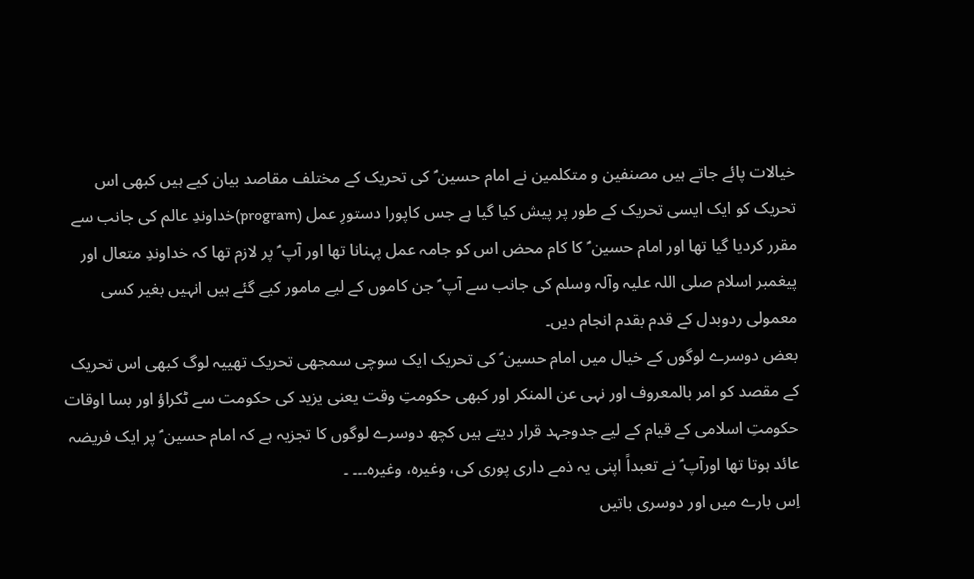خیالات پائے جاتے ہیں مصنفین و متکلمین نے امام حسین ؑ کی تحریک کے مختلف مقاصد بیان کیے ہیں کبھی اس تحریک کو ایک ایسی تحریک کے طور پر پیش کیا گیا ہے جس کاپورا دستورِ عمل (program)خداوندِ عالم کی جانب سے مقرر کردیا گیا تھا اور امام حسین ؑ کا کام محض اس کو جامہ عمل پہنانا تھا اور آپ ؑ پر لازم تھا کہ خداوندِ متعال اور پیغمبر اسلام صلی اللہ علیہ وآلہ وسلم کی جانب سے آپ ؑ جن کاموں کے لیے مامور کیے گئے ہیں انہیں بغیر کسی معمولی ردوبدل کے قدم بقدم انجام دیں۔
بعض دوسرے لوگوں کے خیال میں امام حسین ؑ کی تحریک ایک سوچی سمجھی تحریک تھییہ لوگ کبھی اس تحریک کے مقصد کو امر بالمعروف اور نہی عن المنکر اور کبھی حکومتِ وقت یعنی یزید کی حکومت سے ٹکراؤ اور بسا اوقات حکومتِ اسلامی کے قیام کے لیے جدوجہد قرار دیتے ہیں کچھ دوسرے لوگوں کا تجزیہ ہے کہ امام حسین ؑ پر ایک فریضہ عائد ہوتا تھا اورآپ ؑ نے تعبداً اپنی یہ ذمے داری پوری کی، وغیرہ، وغیرہ۔۔۔ ۔
اِس بارے میں اور دوسری باتیں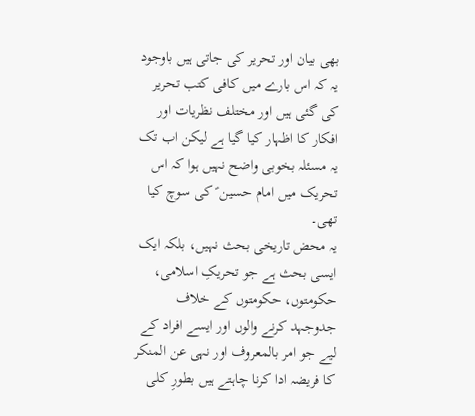بھی بیان اور تحریر کی جاتی ہیں باوجود یہ کہ اس بارے میں کافی کتب تحریر کی گئی ہیں اور مختلف نظریات اور افکار کا اظہار کیا گیا ہے لیکن اب تک یہ مسئلہ بخوبی واضح نہیں ہوا کہ اس تحریک میں امام حسین ؑ کی سوچ کیا تھی۔
یہ محض تاریخی بحث نہیں، بلکہ ایک ایسی بحث ہے جو تحریکِ اسلامی، حکومتوں، حکومتوں کے خلاف جدوجہد کرنے والوں اور ایسے افراد کے لیے جو امر بالمعروف اور نہی عن المنکر کا فریضہ ادا کرنا چاہتے ہیں بطورِ کلی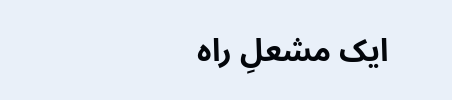ایک مشعلِ راہ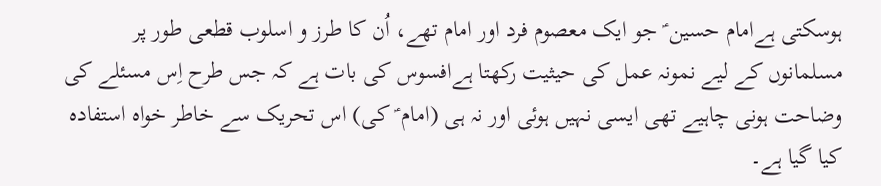ہوسکتی ہےامام حسین ؑ جو ایک معصوم فرد اور امام تھے، اُن کا طرز و اسلوب قطعی طور پر مسلمانوں کے لیے نمونہ عمل کی حیثیت رکھتا ہےافسوس کی بات ہے کہ جس طرح اِس مسئلے کی وضاحت ہونی چاہیے تھی ایسی نہیں ہوئی اور نہ ہی (امام ؑ کی) اس تحریک سے خاطر خواہ استفادہ کیا گیا ہے۔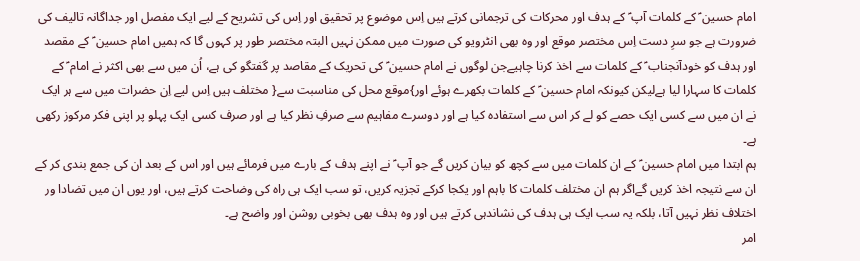امام حسین ؑ کے کلمات آپ ؑ کے ہدف اور محرکات کی ترجمانی کرتے ہیں اِس موضوع پر تحقیق اور اِس کی تشریح کے لیے ایک مفصل اور جداگانہ تالیف کی ضرورت ہے جو سرِ دست اِس مختصر موقع اور وہ بھی انٹرویو کی صورت میں ممکن نہیں البتہ مختصر طور پر کہوں گا کہ ہمیں امام حسین ؑ کے مقصد اور ہدف کو خودآنجناب ؑ کے کلمات سے اخذ کرنا چاہیےجن لوگوں نے امام حسین ؑ کی تحریک کے مقاصد پر گفتگو کی ہے، اُن میں سے بھی اکثر نے امام ؑ کے کلمات کا سہارا لیا ہےلیکن کیونکہ امام حسین ؑ کے کلمات بکھرے ہوئے اور}موقع محل کی مناسبت سے{ مختلف ہیں اِس لیے اِن حضرات میں سے ہر ایک نے ان میں سے کسی ایک حصے کو لے کر اس سے استفادہ کیا ہے اور دوسرے مفاہیم سے صرفِ نظر کیا ہے اور صرف کسی ایک پہلو پر اپنی فکر مرکوز رکھی ہے۔
ہم ابتدا میں امام حسین ؑ کے ان کلمات میں سے کچھ کو بیان کریں گے جو آپ ؑ نے اپنے ہدف کے بارے میں فرمائے ہیں اور اس کے بعد ان کی جمع بندی کر کے ان سے نتیجہ اخذ کریں گےاگر ہم ان مختلف کلمات کا باہم اور یکجا کرکے تجزیہ کریں، تو سب ایک ہی راہ کی وضاحت کرتے ہیں، اور یوں ان میں تضادا ور اختلاف نظر نہیں آتا، بلکہ یہ سب ایک ہی ہدف کی نشاندہی کرتے ہیں اور وہ ہدف بھی بخوبی روشن اور واضح ہے۔
امر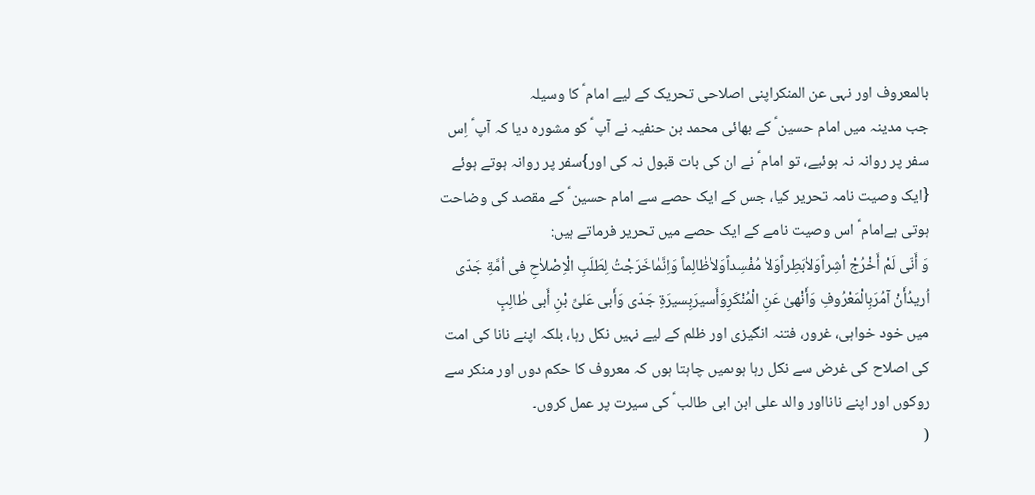بالمعروف اور نہی عن المنکراپنی اصلاحی تحریک کے لیے امام ؑ کا وسیلہ
جب مدینہ میں امام حسین ؑ کے بھائی محمد بن حنفیہ نے آپ ؑ کو مشورہ دیا کہ آپ ؑ اِس سفر پر روانہ نہ ہوئیے، تو امام ؑ نے ان کی بات قبول نہ کی اور}سفر پر روانہ ہوتے ہوئے {ایک وصیت نامہ تحریر کیا، جس کے ایک حصے سے امام حسین ؑ کے مقصد کی وضاحت ہوتی ہےامام ؑ اس وصیت نامے کے ایک حصے میں تحریر فرماتے ہیں:
وَ أَنّی لَمْ أَخْرُجْ أشِراًوَلاٰبَطِراًوَلاٰ مُفْسِداًوَلاٰظٰالِماً وَاِنَّمٰاخَرَجْتُ لِطَلَبِ الْاِصْلاٰحِ فی اُمَّةِ جَدّی اُریدُأَنْ آمُرَبِالْمَعْرُوفِ وَأَنْهیٰ عَنِ الْمُنْکَرِوَأَسیرَبِسیرَةِ جَدّی وَأَبی عَلیِّ بْنِ أَبی طٰالِبٍ
میں خود خواہی، غرور، فتنہ انگیزی اور ظلم کے لیے نہیں نکل رہا، بلکہ اپنے نانا کی امت کی اصلاح کی غرض سے نکل رہا ہوںمیں چاہتا ہوں کہ معروف کا حکم دوں اور منکر سے روکوں اور اپنے نانااور والد علی ابن ابی طالب ؑ کی سیرت پر عمل کروں۔
(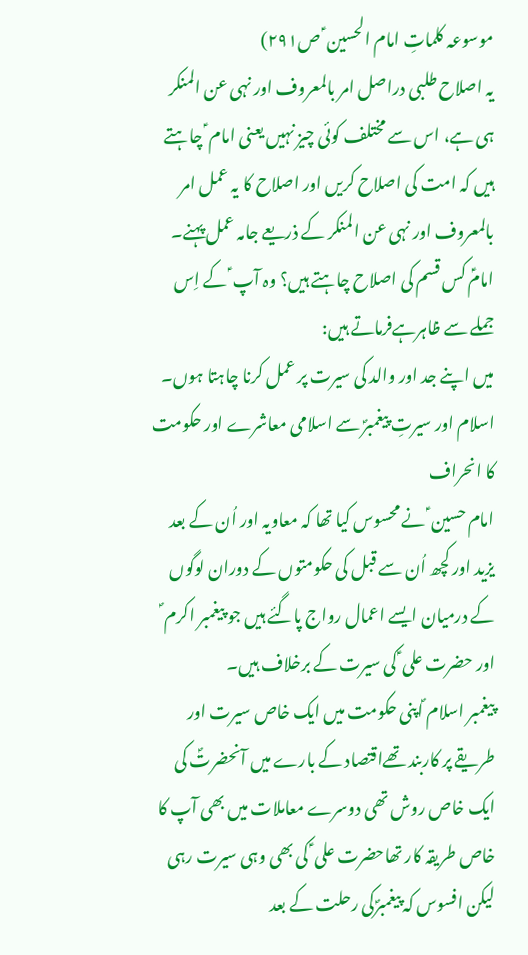موسوعہ کلماتِ امام الحسین ؑ ص۲۹۱)
یہ اصلاح طلبی دراصل امر بالمعروف اور نہی عن المنکر ہی ہے، اس سے مختلف کوئی چیز نہیں یعنی امام ؑ چاہتے ہیں کہ امت کی اصلاح کریں اور اصلاح کا یہ عمل امر بالمعروف اور نہی عن المنکر کے ذریعے جامہ عمل پہنے۔
امامؑ کس قسم کی اصلاح چاہتے ہیں؟ وہ آپ ؑ کے اِس جملے سے ظاہرہےفرماتے ہیں:
میں اپنے جد اور والد کی سیرت پر عمل کرنا چاہتا ہوں۔
اسلام اور سیرتِ پیغمبرؐ سے اسلامی معاشرے اور حکومت کا انحراف
امام حسین ؑ نے محسوس کیا تھا کہ معاویہ اور اُن کے بعد یزید اور کچھ اُن سے قبل کی حکومتوں کے دوران لوگوں کے درمیان ایسے اعمال رواج پاگئے ہیں جو پیغمبر اکرم ؐ اور حضرت علی ؑ کی سیرت کے برخلاف ہیں۔
پیغمبر اسلام ؐاپنی حکومت میں ایک خاص سیرت اور طریقے پر کاربند تھےاقتصاد کے بارے میں آنحضرتؐ کی ایک خاص روش تھی دوسرے معاملات میں بھی آپ کا خاص طریقہ کار تھاحضرت علی ؑ کی بھی وہی سیرت رہی لیکن افسوس کہ پیغمبرؐکی رحلت کے بعد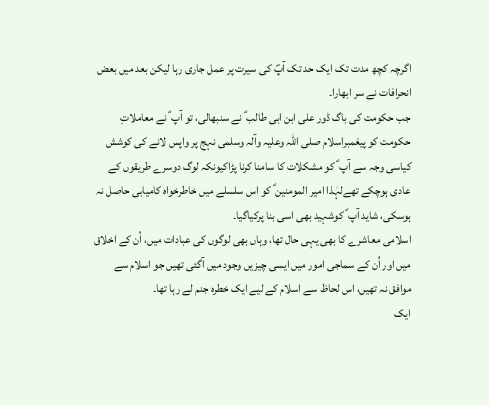اگرچہ کچھ مدت تک ایک حد تک آپؐ کی سیرت پر عمل جاری رہا لیکن بعد میں بعض انحرافات نے سر ابھارا۔
جب حکومت کی باگ ڈور علی ابن ابی طالب ؑ نے سنبھالی، تو آپ ؑ نے معاملاتِ حکومت کو پیغمبراسلام صلی اللہ وعلیہ وآلہ وسلمی نہج پر واپس لانے کی کوشش کیاسی وجہ سے آپ ؑ کو مشکلات کا سامنا کرنا پڑاکیونکہ لوگ دوسرے طریقوں کے عادی ہوچکے تھےلہٰذا امیر المومنین ؑ کو اس سلسلے میں خاطرخواہ کامیابی حاصل نہ ہوسکی، شاید آپ ؑ کوشہید بھی اسی بنا پرکیاگیا۔
اسلامی معاشرے کا بھی یہی حال تھا، وہاں بھی لوگوں کی عبادات میں، اُن کے اخلاق میں اور اُن کے سماجی امور میں ایسی چیزیں وجود میں آگئی تھیں جو اسلام سے موافق نہ تھیں، اس لحاظ سے اسلام کے لیے ایک خطرہ جنم لے رہا تھا۔
ایک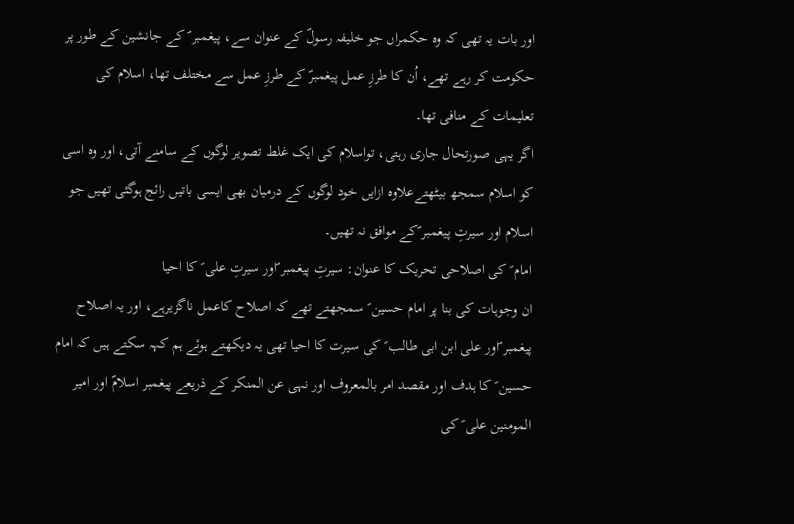اور بات یہ تھی کہ وہ حکمراں جو خلیفہ رسولؐ کے عنوان سے، پیغمبر ؐ کے جانشین کے طور پر حکومت کر رہے تھے، اُن کا طرزِ عمل پیغمبرؐ کے طرزِ عمل سے مختلف تھا، اسلام کی تعلیمات کے منافی تھا۔
اگر یہی صورتحال جاری رہتی، تواسلام کی ایک غلط تصویر لوگوں کے سامنے آتی، اور وہ اسی کو اسلام سمجھ بیٹھتےعلاوہ ازایں خود لوگوں کے درمیان بھی ایسی باتیں رائج ہوگئی تھیں جو اسلام اور سیرتِ پیغمبر ؐکے موافق نہ تھیں۔
امام ؑ کی اصلاحی تحریک کا عنوان: سیرتِ پیغمبر ؐاور سیرتِ علی ؑ کا احیا
ان وجوہات کی بنا پر امام حسین ؑ سمجھتے تھے کہ اصلاح کاعمل ناگزیرہے، اور یہ اصلاح پیغمبر ؐاور علی ابن ابی طالب ؑ کی سیرت کا احیا تھی یہ دیکھتے ہوئے ہم کہہ سکتے ہیں کہ امام حسین ؑ کا ہدف اور مقصد امر بالمعروف اور نہی عن المنکر کے ذریعے پیغمبر اسلامؐ اور امیر المومنین علی ؑ کی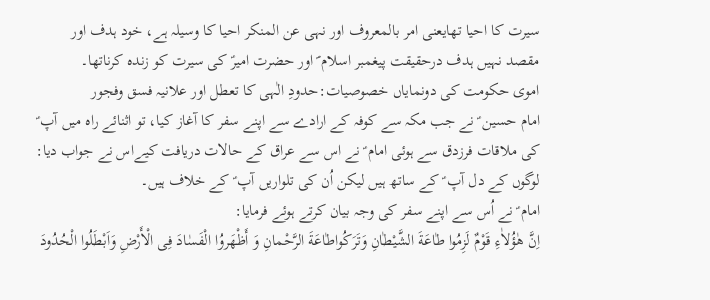سیرت کا احیا تھایعنی امر بالمعروف اور نہی عن المنکر احیا کا وسیلہ ہے، خود ہدف اور مقصد نہیں ہدف درحقیقت پیغمبر اسلام ؐ اور حضرت امیرؑ کی سیرت کو زندہ کرناتھا۔
اموی حکومت کی دونمایاں خصوصیات:حدودِ الٰہی کا تعطل اور علانیہ فسق وفجور
امام حسین ؑ نے جب مکہ سے کوفہ کے ارادے سے اپنے سفر کا آغاز کیا، تو اثنائے راہ میں آپ ؑ کی ملاقات فرزدق سے ہوئی امام ؑ نے اس سے عراق کے حالات دریافت کیےاس نے جواب دیا:
لوگوں کے دل آپ ؑ کے ساتھ ہیں لیکن اُن کی تلواریں آپ ؑ کے خلاف ہیں۔
امام ؑ نے اُس سے اپنے سفر کی وجہ بیان کرتے ہوئے فرمایا:
اِنَّ هٰؤُلاٰءِ قَوْمٌ لَزِمُوا طٰاعَةَ الشَّیْطٰانِ وَتَرَکُواطٰاعَةَ الرَّحْمانِ وَ أَظْهَروُا الْفَسٰادَ فِی الْأَرْضِ وَاَبْطَلُوا الْحُدُودَ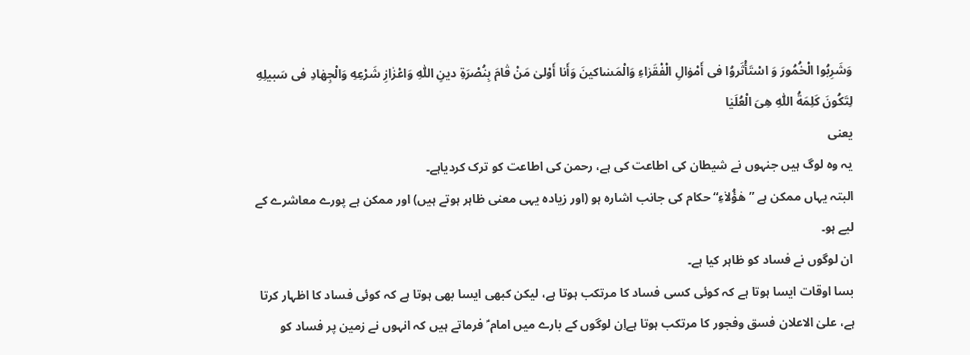وَشَرِبُوا الْخُمُورَ وَ اسْتَأْثَروُا فی أَمْوٰالِ الْفْقَرٰاءِ وَالْمَسٰاکینَ وَأَنا أَوْلیٰ مَنْ قٰامَ بِنُصْرَةِ دینِ اللّٰهِ وَاعْزٰازِ شَرْعِهِ وَالْجِهٰادِ فی سَبیلِهِ لِتَکُونَ کَلِمَةُ اللّٰهِ هِیَ الْعُلَیٰا
یعنی
یہ وہ لوگ ہیں جنہوں نے شیطان کی اطاعت کی ہے، رحمن کی اطاعت کو ترک کردیاہے۔
البتہ یہاں ممکن ہے ” ھٰؤُلاٰءِ“ حکام کی جانب اشارہ ہو (اور زیادہ یہی معنی ظاہر ہوتے ہیں) اور ممکن ہے پورے معاشرے کے لیے ہو۔
ان لوگوں نے فساد کو ظاہر کیا ہے۔
بسا اوقات ایسا ہوتا ہے کہ کوئی کسی فساد کا مرتکب ہوتا ہے، لیکن کبھی ایسا بھی ہوتا ہے کہ کوئی فساد کا اظہار کرتا ہے، علیٰ الاعلان فسق وفجور کا مرتکب ہوتا ہےاِن لوگوں کے بارے میں امام ؑ فرماتے ہیں کہ انہوں نے زمین پر فساد کو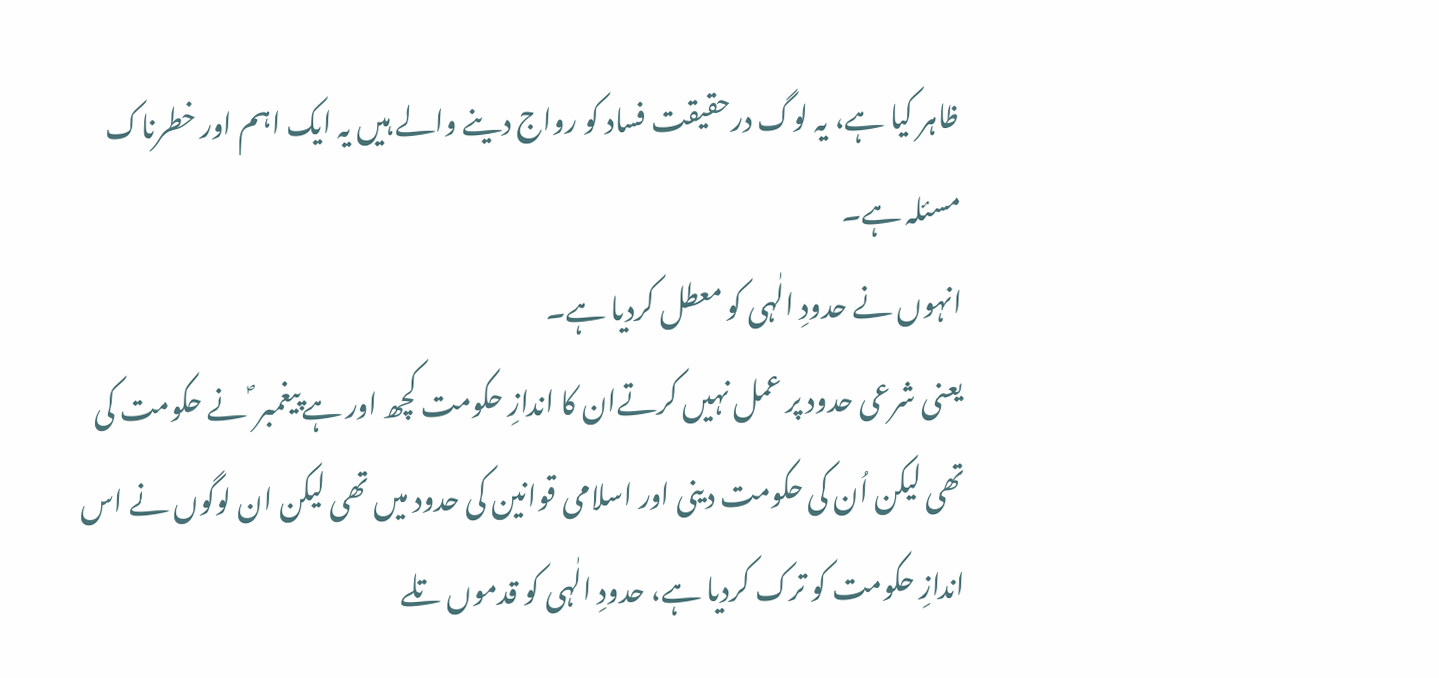ظاہر کیا ہے، یہ لوگ درحقیقت فساد کو رواج دینے والے ہیں یہ ایک اہم اور خطرناک مسئلہ ہے۔
انہوں نے حدودِ الٰہی کو معطل کردیا ہے۔
یعنی شرعی حدود پر عمل نہیں کرتےان کا اندازِ حکومت کچھ اور ہےپیغمبر ؐ نے حکومت کی تھی لیکن اُن کی حکومت دینی اور اسلامی قوانین کی حدود میں تھی لیکن ان لوگوں نے اس اندازِ حکومت کو ترک کردیا ہے، حدودِ الٰہی کو قدموں تلے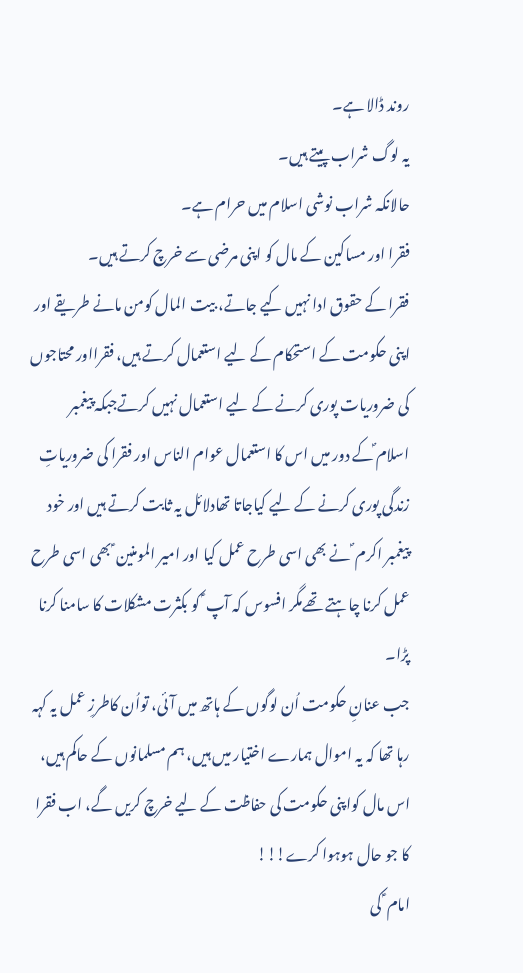روند ڈالا ہے۔
یہ لوگ شراب پیتے ہیں۔
حالانکہ شراب نوشی اسلام میں حرام ہے۔
فقرا اور مساکین کے مال کو اپنی مرضی سے خرچ کرتے ہیں۔
فقرا کے حقوق ادا نہیں کیے جاتے، بیت المال کومن مانے طریقے اور اپنی حکومت کے استحکام کے لیے استعمال کرتے ہیں، فقرااور محتاجوں کی ضروریات پوری کرنے کے لیے استعمال نہیں کرتےجبکہ پیغمبر اسلام ؐکے دور میں اس کا استعمال عوام الناس اور فقرا کی ضروریاتِ زندگی پوری کرنے کے لیے کیاجاتا تھادلائل یہ ثابت کرتے ہیں اور خود پیغمبر اکرم ؐ نے بھی اسی طرح عمل کیا اور امیر المومنین ؑ بھی اسی طرح عمل کرنا چاہتے تھےمگر افسوس کہ آپ ؑ کو بکثرت مشکلات کا سامنا کرنا پڑا۔
جب عنانِ حکومت اُن لوگوں کے ہاتھ میں آئی، تواُن کاطرزِ عمل یہ کہہ رہا تھا کہ یہ اموال ہمارے اختیار میں ہیں، ہم مسلمانوں کے حاکم ہیں، اس مال کواپنی حکومت کی حفاظت کے لیے خرچ کریں گے، اب فقرا کا جو حال ہوہوا کرے!!!
امام ؑ کی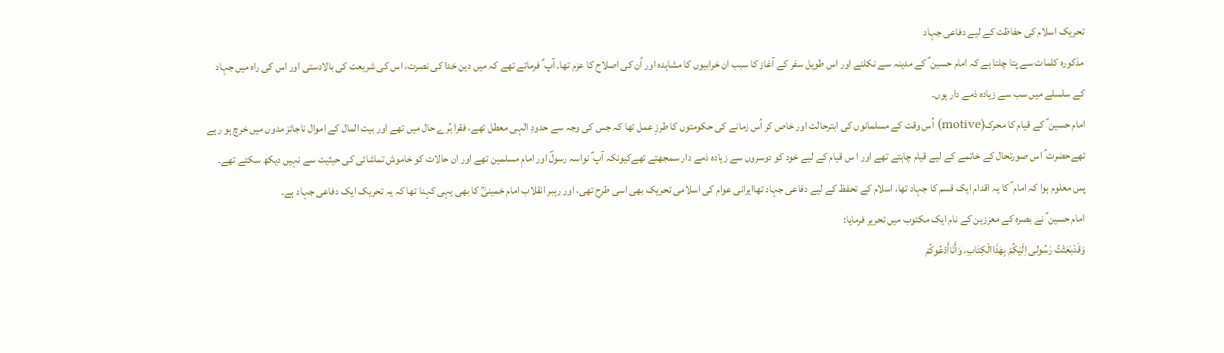تحریک اسلام کی حفاظت کے لیے دفاعی جہاد
مذکورہ کلمات سے پتا چلتا ہے کہ امام حسین ؑ کے مدینہ سے نکلنے اور اس طویل سفر کے آغاز کا سبب ان خرابیوں کا مشاہدہ اور اُن کی اصلاح کا عزم تھا۔ آپ ؑ فرماتے تھے کہ میں دین خدا کی نصرت، اس کی شریعت کی بالادستی اور اس کی راہ میں جہاد کے سلسلے میں سب سے زیادہ ذمے دار ہوں۔
امام حسین ؑ کے قیام کا محرک(motive) اُس وقت کے مسلمانوں کی ابترحالت اور خاص کر اُس زمانے کی حکومتوں کا طرزِ عمل تھا کہ جس کی وجہ سے حدودِ الٰہی معطل تھے، فقرا بُرے حال میں تھے اور بیت المال کے اموال ناجائز مدوں میں خرچ ہو رہے تھےحضرت ؑ اس صورتحال کے خاتمے کے لیے قیام چاہتے تھے اور ا س قیام کے لیے خود کو دوسروں سے زیادہ ذمے دار سمجھتے تھےکیونکہ آپ ؑ نواسہ رسولؐ اور امامِ مسلمین تھے اور ان حالات کو خاموش تماشائی کی حیثیت سے نہیں دیکھ سکتے تھے۔
پس معلوم ہوا کہ امام ؑ کا یہ اقدام ایک قسم کا جہاد تھا، اسلام کے تحفظ کے لیے دفاعی جہاد تھاایرانی عوام کی اسلامی تحریک بھی اسی طرح تھی، اور رہبر انقلاب امام خمینیؒ کا بھی یہی کہنا تھا کہ یہ تحریک ایک دفاعی جہاد ہے۔
امام حسین ؑ نے بصرہ کے معززین کے نام ایک مکتوب میں تحریر فرمایا:
وَقَدْبَعَثْتُ رَسُولی اِلَیْکُمْ بِهٰذَاالْکِتٰابِ، وَأَنَاأَدْعُوکُمْ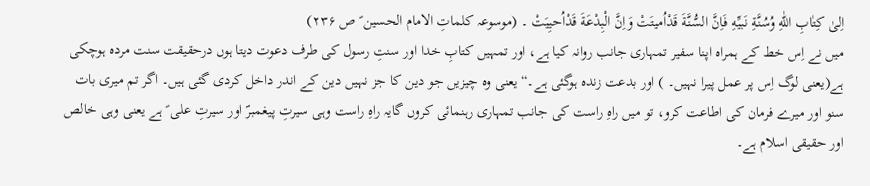اِلیٰ کِتٰابِ اللّٰهِ وُسُنَّةِ نَبیِّهِ فَاِنَّ السُّنَّةَ قَدْاُمیتَتْ وَاِنَّ الْبِدْعَةَ قَدْاُحیِیَتْ ۔ (موسوعہ کلماتِ الامام الحسین ؑ ص ۲۳۶)
میں نے اِس خط کے ہمراہ اپنا سفیر تمہاری جانب روانہ کیا ہے، اور تمہیں کتابِ خدا اور سنتِ رسول کی طرف دعوت دیتا ہوں درحقیقت سنت مردہ ہوچکی ہے(یعنی لوگ اِس پر عمل پیرا نہیں۔ ) اور بدعت زندہ ہوگئی ہے۔“یعنی وہ چیزیں جو دین کا جز نہیں دین کے اندر داخل کردی گئی ہیں۔ اگر تم میری بات سنو اور میرے فرمان کی اطاعت کرو، تو میں راہِ راست کی جانب تمہاری رہنمائی کروں گایہ راہِ راست وہی سیرتِ پیغمبرؐ اور سیرتِ علی ؑ ہے یعنی وہی خالص اور حقیقی اسلام ہے۔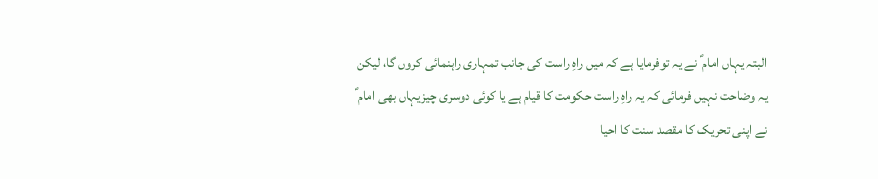البتہ یہاں امام ؑ نے یہ توفرمایا ہے کہ میں راہِ راست کی جانب تمہاری راہنمائی کروں گا، لیکن یہ وضاحت نہیں فرمائی کہ یہ راہِ راست حکومت کا قیام ہے یا کوئی دوسری چیزیہاں بھی امام ؑ نے اپنی تحریک کا مقصد سنت کا احیا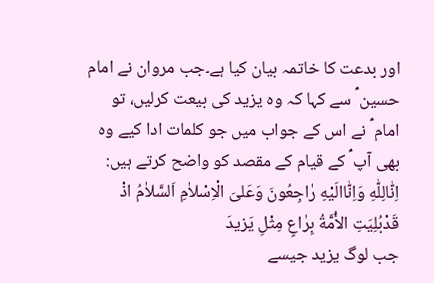اور بدعت کا خاتمہ بیان کیا ہے۔جب مروان نے امام حسین ؑ سے کہا کہ وہ یزید کی بیعت کرلیں، تو امام ؑ نے اس کے جواب میں جو کلمات ادا کیے وہ بھی آپ ؑ کے قیام کے مقصد کو واضح کرتے ہیں:
اِنّٰالِلّٰهِ وَاِنّٰاالَیْهِ رٰاجِعُونَ وَعَلیَ الْاِسْلاٰمِ اَلسَّلاٰمُ اذْ قَدْبُلِیَتِ الأُمَّةُ بِرٰاعٍ مِثْلِ یَزیدَ
جب لوگ یزید جیسے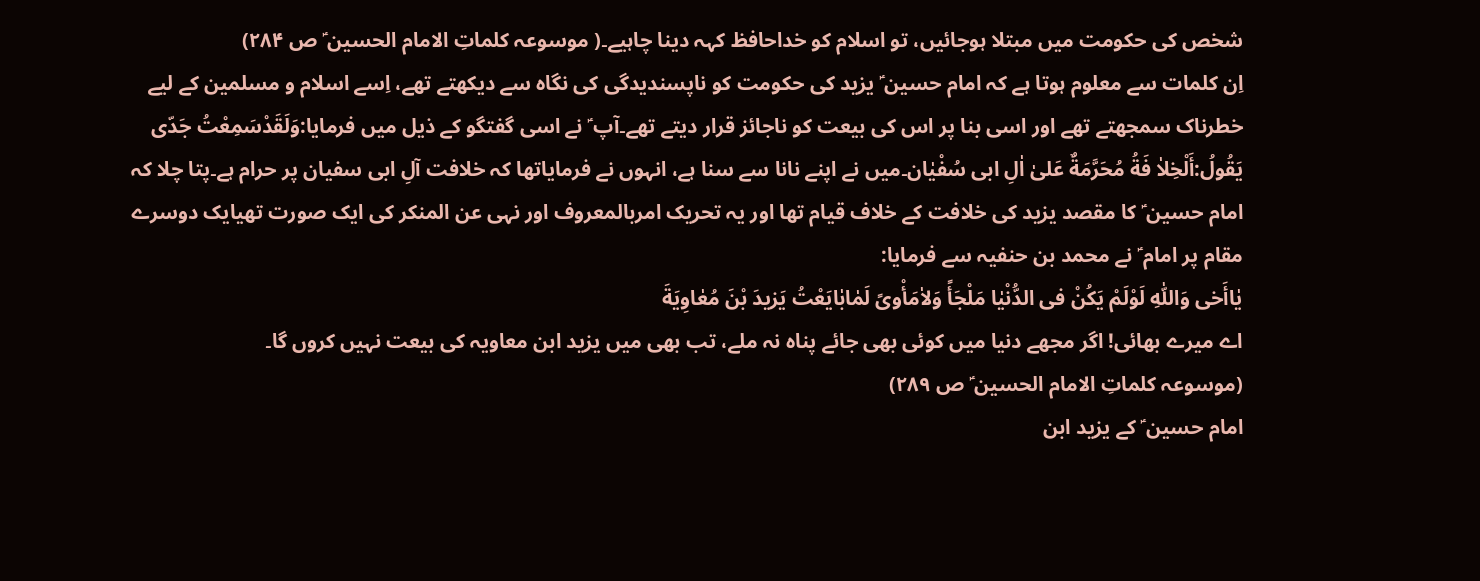شخص کی حکومت میں مبتلا ہوجائیں، تو اسلام کو خداحافظ کہہ دینا چاہیے۔( موسوعہ کلماتِ الامام الحسین ؑ ص ۲۸۴)
اِن کلمات سے معلوم ہوتا ہے کہ امام حسین ؑ یزید کی حکومت کو ناپسندیدگی کی نگاہ سے دیکھتے تھے، اِسے اسلام و مسلمین کے لیے خطرناک سمجھتے تھے اور اسی بنا پر اس کی بیعت کو ناجائز قرار دیتے تھے۔آپ ؑ نے اسی گفتگو کے ذیل میں فرمایا:وَلَقَدْسَمِعْتُ جَدّی یَقُولُ:أَلْخِلاٰ فَةُ مُحَرَّمَةٌ عَلیٰ اٰلِ ابی سُفْیٰان۔میں نے اپنے نانا سے سنا ہے، انہوں نے فرمایاتھا کہ خلافت آلِ ابی سفیان پر حرام ہے۔پتا چلا کہ امام حسین ؑ کا مقصد یزید کی خلافت کے خلاف قیام تھا اور یہ تحریک امربالمعروف اور نہی عن المنکر کی ایک صورت تھیایک دوسرے مقام پر امام ؑ نے محمد بن حنفیہ سے فرمایا:
یٰاأَخی وَاللّٰهِ لَوْلَمْ یَکُنْ فی الدُّنْیٰا مَلْجَأً وَلاٰمَأْویً لَمٰابٰایَعْتُ یَزیدَ بْنَ مُعٰاوِیَةَ
اے میرے بھائی! اگر مجھے دنیا میں کوئی بھی جائے پناہ نہ ملے، تب بھی میں یزید ابن معاویہ کی بیعت نہیں کروں گا۔
(موسوعہ کلماتِ الامام الحسین ؑ ص ۲۸۹)
امام حسین ؑ کے یزید ابن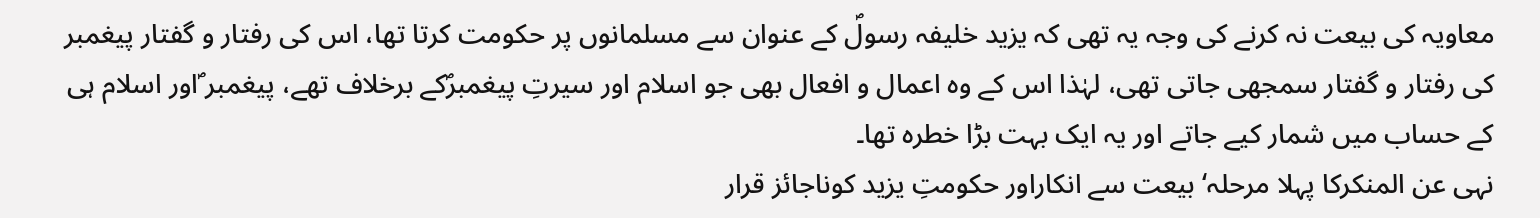معاویہ کی بیعت نہ کرنے کی وجہ یہ تھی کہ یزید خلیفہ رسولؐ کے عنوان سے مسلمانوں پر حکومت کرتا تھا، اس کی رفتار و گفتار پیغمبر کی رفتار و گفتار سمجھی جاتی تھی، لہٰذا اس کے وہ اعمال و افعال بھی جو اسلام اور سیرتِ پیغمبرؐکے برخلاف تھے، پیغمبر ؐاور اسلام ہی کے حساب میں شمار کیے جاتے اور یہ ایک بہت بڑا خطرہ تھا۔
نہی عن المنکرکا پہلا مرحلہ‘ بیعت سے انکاراور حکومتِ یزید کوناجائز قرار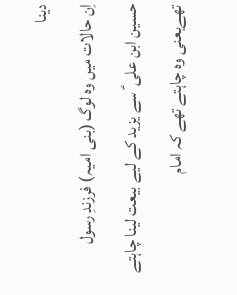دینا
اِن حالات میں وہ لوگ (بنی امیہ) فرزندِ رسول حسین ابن علی ؑ سے یزید کے لیے بیعت لینا چاہتے تھےیعنی وہ چاہتے تھے کہ امام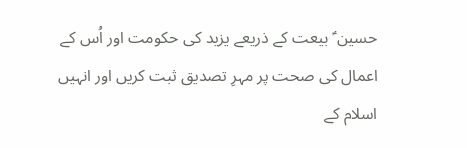حسین ؑ بیعت کے ذریعے یزید کی حکومت اور اُس کے اعمال کی صحت پر مہرِ تصدیق ثبت کریں اور انہیں اسلام کے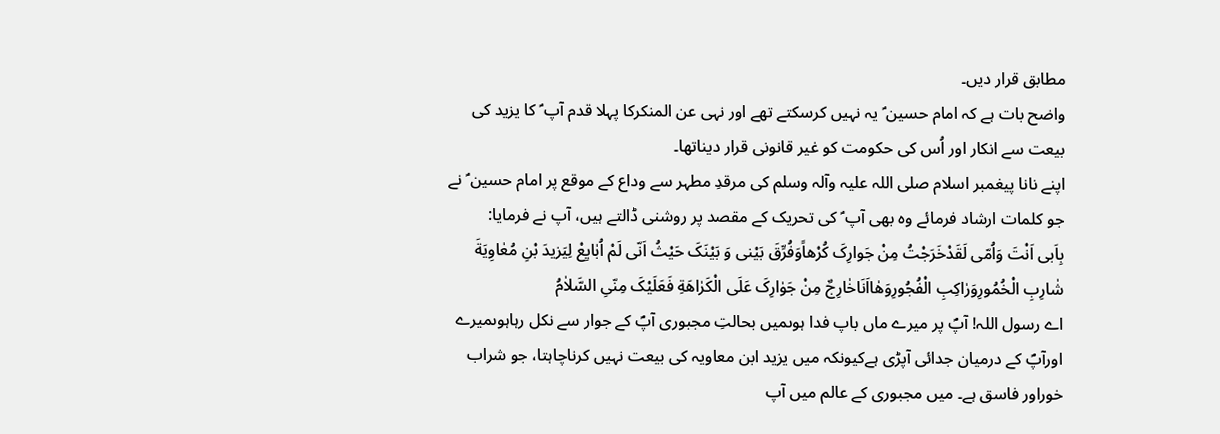مطابق قرار دیں۔
واضح بات ہے کہ امام حسین ؑ یہ نہیں کرسکتے تھے اور نہی عن المنکرکا پہلا قدم آپ ؑ کا یزید کی بیعت سے انکار اور اُس کی حکومت کو غیر قانونی قرار دیناتھا۔
اپنے نانا پیغمبر اسلام صلی اللہ علیہ وآلہ وسلم کی مرقدِ مطہر سے وداع کے موقع پر امام حسین ؑ نے جو کلمات ارشاد فرمائے وہ بھی آپ ؑ کی تحریک کے مقصد پر روشنی ڈالتے ہیں، آپ نے فرمایا:
بِاَبی اَنْتَ وَاُمّی لَقَدْخَرَجْتُ مِنْ جَوارِکَ کُرْهاًوَفُرِّقَ بَیْنی وَ بَیْنَکَ حَیْثُ اَنّی لَمْ اُبٰایِعْ لِیَزیدَ بْنِ مُعٰاوِیَةَ شٰارِبِ الْخُمُورِوَرٰاکِبِ الْفُجُورِوَهٰااَنَاخٰارِجٌ مِنْ جَوٰارِکَ عَلَی الْکَرٰاهَةِ فَعَلَیْکَ مِنّیِ السَّلاٰمُ
اے رسول اللہ! آپؐ پر میرے ماں باپ فدا ہوںمیں بحالتِ مجبوری آپؐ کے جوار سے نکل رہاہوںمیرے اورآپؐ کے درمیان جدائی آپڑی ہےکیونکہ میں یزید ابن معاویہ کی بیعت نہیں کرناچاہتا، جو شراب خوراور فاسق ہے۔ میں مجبوری کے عالم میں آپ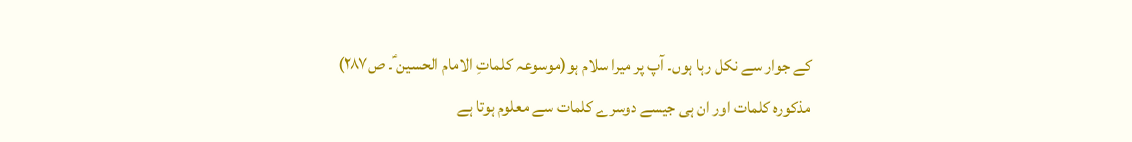کے جوار سے نکل رہا ہوں۔ آپ پر میرا سلام ہو(موسوعہ کلماتِ الامام الحسین ؑ۔ ص۲۸۷)
مذکورہ کلمات اور ان ہی جیسے دوسرے کلمات سے معلوم ہوتا ہے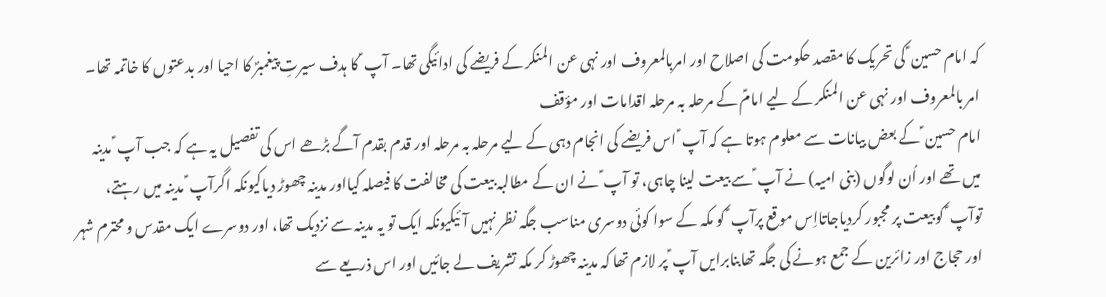کہ امام حسین ؑ کی تحریک کا مقصد حکومت کی اصلاح اور امربالمعروف اور نہی عن المنکر کے فریضے کی ادائیگی تھا۔ آپ ؑ کا ہدف سیرتِ پیغمبرؐ کا احیا اور بدعتوں کا خاتمہ تھا۔
امر بالمعروف اور نہی عن المنکر کے لیے امامؑ کے مرحلہ بہ مرحلہ اقدامات اور مؤقف
امام حسین ؑ کے بعض بیانات سے معلوم ہوتا ہے کہ آپ ؑ اس فریضے کی انجام دہی کے لیے مرحلہ بہ مرحلہ اور قدم بقدم آگے بڑھے اس کی تفصیل یہ ہے کہ جب آپ ؑ مدینہ میں تھے اور اُن لوگوں (بنی امیہ) نے آپ ؑ سے بیعت لینا چاہی، تو آپ ؑ نے ان کے مطالبہ بیعت کی مخالفت کا فیصلہ کیااور مدینہ چھوڑ دیاکیونکہ اگرآپ ؑ مدینہ میں رہتے، توآپ ؑ کو بیعت پر مجبور کردیاجاتااِس موقع پرآپ ؑ کو مکہ کے سوا کوئی دوسری مناسب جگہ نظر نہیں آئیکیونکہ ایک تو یہ مدینہ سے نزدیک تھا، اور دوسرے ایک مقدس و محترم شہر اور حجاج اور زائرین کے جمع ہونے کی جگہ تھابنابرایں آپ ؑ پر لازم تھا کہ مدینہ چھوڑ کر مکہ تشریف لے جائیں اور اس ذریعے سے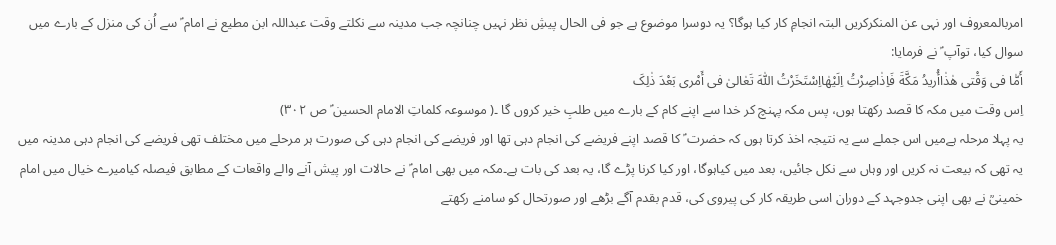امربالمعروف اور نہی عن المنکرکریں البتہ انجامِ کار کیا ہوگا؟ یہ دوسرا موضوع ہے جو فی الحال پیشِ نظر نہیں چنانچہ جب مدینہ سے نکلتے وقت عبداللہ ابن مطیع نے امام ؑ سے اُن کی منزل کے بارے میں سوال کیا، توآپ ؑ نے فرمایا:
أَمّٰا فی وَقْتی هٰذٰاأُریدُ مَکَّةَ فَاِذٰاصِرْتُ اِلَیْهٰااِسْتَخَرْتُ اللّٰهَ تَعٰالیٰ فی أَمْری بَعْدَ ذٰلِکَ
اِس وقت میں مکہ کا قصد رکھتا ہوں، پس مکہ پہنچ کر خدا سے اپنے کام کے بارے میں طلبِ خیر کروں گا ۔( موسوعہ کلماتِ الامام الحسین ؑ ص ۳۰۲)
یہ پہلا مرحلہ ہےمیں اس جملے سے یہ نتیجہ اخذ کرتا ہوں کہ حضرت ؑ کا قصد اپنے فریضے کی انجام دہی تھا اور فریضے کی انجام دہی کی صورت ہر مرحلے میں مختلف تھی فریضے کی انجام دہی مدینہ میں یہ تھی کہ بیعت نہ کریں اور وہاں سے نکل جائیں، بعد میں کیاہوگا، اور کیا کرنا پڑے گا، یہ بعد کی بات ہے۔مکہ میں بھی امام ؑ نے حالات اور پیش آنے والے واقعات کے مطابق فیصلہ کیامیرے خیال میں امام خمینیؒ نے بھی اپنی جدوجہد کے دوران اسی طریقہ کار کی پیروی کی، قدم بقدم آگے بڑھے اور صورتحال کو سامنے رکھتے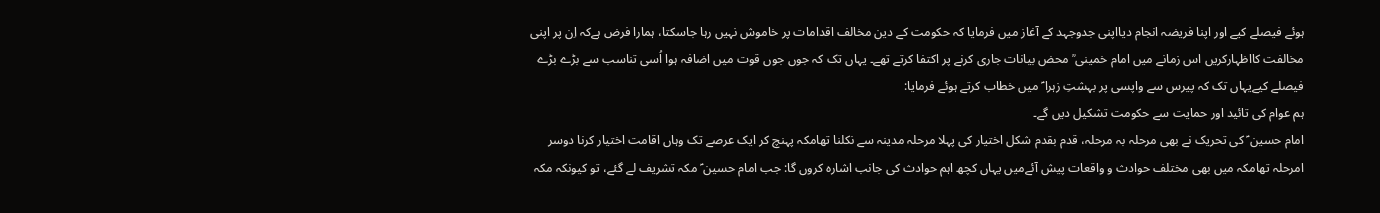ہوئے فیصلے کیے اور اپنا فریضہ انجام دیااپنی جدوجہد کے آغاز میں فرمایا کہ حکومت کے دین مخالف اقدامات پر خاموش نہیں رہا جاسکتا، ہمارا فرض ہےکہ اِن پر اپنی مخالفت کااظہارکریں اس زمانے میں امام خمینی ؒ محض بیانات جاری کرنے پر اکتفا کرتے تھے۔ یہاں تک کہ جوں جوں قوت میں اضافہ ہوا اُسی تناسب سے بڑے بڑے فیصلے کیےیہاں تک کہ پیرس سے واپسی پر بہشتِ زہرا ؑ میں خطاب کرتے ہوئے فرمایا:
ہم عوام کی تائید اور حمایت سے حکومت تشکیل دیں گے۔
امام حسین ؑ کی تحریک نے بھی مرحلہ بہ مرحلہ، قدم بقدم شکل اختیار کی پہلا مرحلہ مدینہ سے نکلنا تھامکہ پہنچ کر ایک عرصے تک وہاں اقامت اختیار کرنا دوسر امرحلہ تھامکہ میں بھی مختلف حوادث و واقعات پیش آئےمیں یہاں کچھ اہم حوادث کی جانب اشارہ کروں گا: جب امام حسین ؑ مکہ تشریف لے گئے، تو کیونکہ مکہ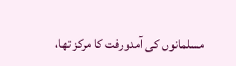مسلمانوں کی آمدورفت کا مرکز تھا،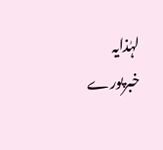لہٰذایہ خبرپورے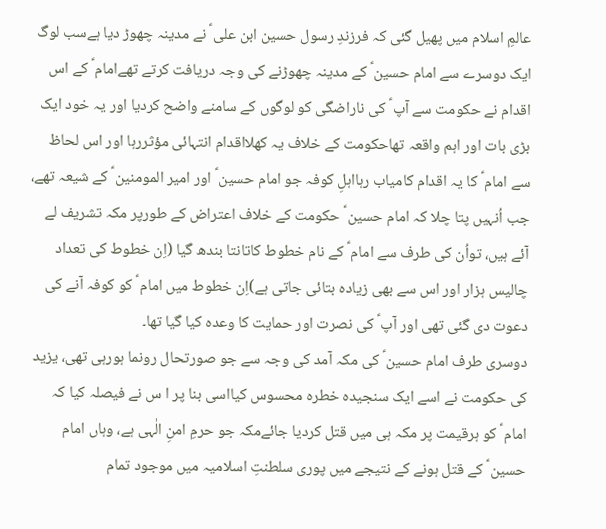عالمِ اسلام میں پھیل گئی کہ فرزندِ رسول حسین ابن علی ؑ نے مدینہ چھوڑ دیا ہےسب لوگ ایک دوسرے سے امام حسین ؑ کے مدینہ چھوڑنے کی وجہ دریافت کرتے تھےامام ؑ کے اس اقدام نے حکومت سے آپ ؑ کی ناراضگی کو لوگوں کے سامنے واضح کردیا اور یہ خود ایک بڑی بات اور اہم واقعہ تھاحکومت کے خلاف یہ کھلااقدام انتہائی مؤثررہا اور اس لحاظ سے امام ؑ کا یہ اقدام کامیاب رہااہلِ کوفہ جو امام حسین ؑ اور امیر المومنین ؑ کے شیعہ تھے، جب اُنہیں پتا چلا کہ امام حسین ؑ حکومت کے خلاف اعتراض کے طورپر مکہ تشریف لے آئے ہیں، تواُن کی طرف سے امام ؑ کے نام خطوط کاتانتا بندھ گیا (اِن خطوط کی تعداد چالیس ہزار اور اس سے بھی زیادہ بتائی جاتی ہے)اِن خطوط میں امام ؑ کو کوفہ آنے کی دعوت دی گئی تھی اور آپ ؑ کی نصرت اور حمایت کا وعدہ کیا گیا تھا۔
دوسری طرف امام حسین ؑ کی مکہ آمد کی وجہ سے جو صورتحال رونما ہورہی تھی، یزید کی حکومت نے اسے ایک سنجیدہ خطرہ محسوس کیااسی بنا پر ا س نے فیصلہ کیا کہ امام ؑ کو ہرقیمت پر مکہ ہی میں قتل کردیا جائےمکہ جو حرمِ امنِ الٰہی ہے، وہاں امام حسین ؑ کے قتل ہونے کے نتیجے میں پوری سلطنتِ اسلامیہ میں موجود تمام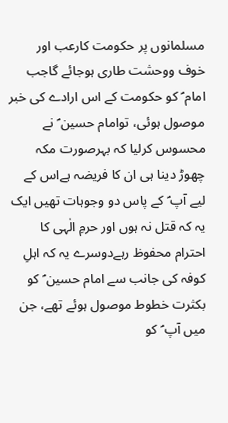مسلمانوں پر حکومت کارعب اور خوف ووحشت طاری ہوجائے گاجب امام ؑ کو حکومت کے اس ارادے کی خبر موصول ہوئی، توامام حسین ؑ نے محسوس کرلیا کہ بہرصورت مکہ چھوڑ دینا ہی ان کا فریضہ ہےاس کے لیے آپ ؑ کے پاس دو وجوہات تھیں ایک یہ کہ قتل نہ ہوں اور حرمِ الٰہی کا احترام محفوظ رہےدوسرے یہ کہ اہلِ کوفہ کی جانب سے امام حسین ؑ کو بکثرت خطوط موصول ہوئے تھے، جن میں آپ ؑ کو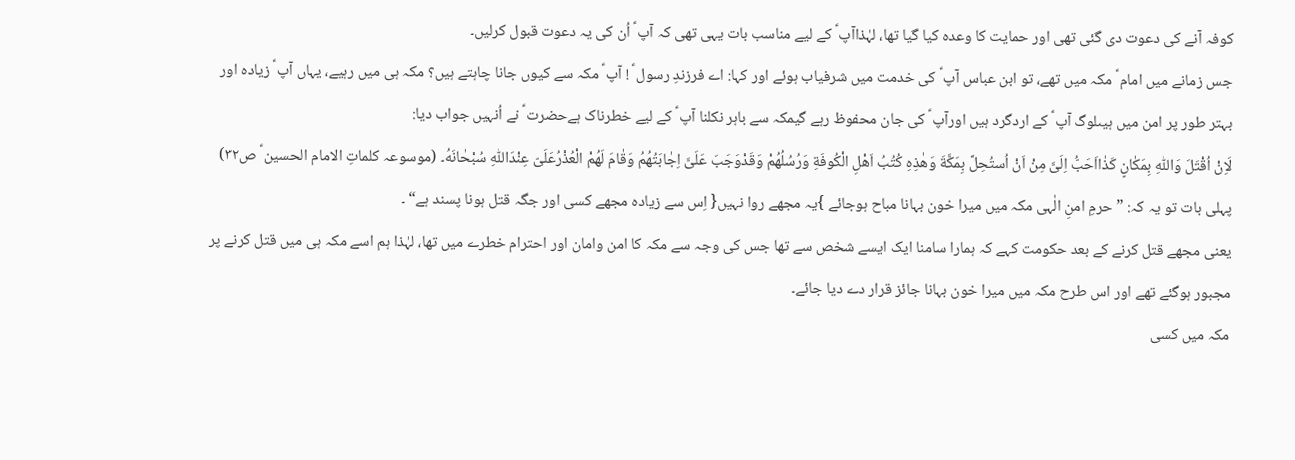کوفہ آنے کی دعوت دی گئی تھی اور حمایت کا وعدہ کیا گیا تھا، لہٰذاآپ ؑ کے لیے مناسب بات یہی تھی کہ آپ ؑ اُن کی یہ دعوت قبول کرلیں۔
جس زمانے میں امام ؑ مکہ میں تھے، تو ابن عباس آپ ؑ کی خدمت میں شرفیاب ہوئے اور کہا: اے فرزندِ رسول ؑ ! آپ ؑ مکہ سے کیوں جانا چاہتے ہیں؟ مکہ ہی میں رہیے، یہاں آپ ؑ زیادہ اور بہتر طور پر امن میں ہیںلوگ آپ ؑ کے اردگرد ہیں اورآپ ؑ کی جان محفوظ رہے گیمکہ سے باہر نکلنا آپ ؑ کے لیے خطرناک ہےحضرت ؑ نے اُنہیں جواب دیا:
لَاِنْ اُقْتَلَ وَاللّٰهِ بِمَکٰانٍ کَذٰااَحَبُّ اِلَیَّ مِنْ اَنْ اُستُحِلَّ بِمَکَّةَ وَهٰذِهِ کُتُبُ اَهْلِ الْکُوفَةِ وَرُسُلُهُمْ وَقَدْوَجَبَ عَلَیَّ اِجٰابَتُهُمُ وَقٰامَ لَهُمْ الْعُذْرُعَلَیّ عِنْدَاللّٰهِ سُبْحٰانَهُ۔ (موسوعہ کلماتِ الامام الحسین ؑ ص۳۲)
پہلی بات تو یہ کہ: ” حرمِ امنِ الٰہی مکہ میں میرا خون بہانا مباح ہوجائے }یہ مجھے روا نہیں{ اِس سے زیادہ مجھے کسی اور جگہ قتل ہونا پسند ہے“ ۔
یعنی مجھے قتل کرنے کے بعد حکومت کہے کہ ہمارا سامنا ایک ایسے شخص سے تھا جس کی وجہ سے مکہ کا امن وامان اور احترام خطرے میں تھا، لہٰذا ہم اسے مکہ ہی میں قتل کرنے پر مجبور ہوگئے تھے اور اس طرح مکہ میں میرا خون بہانا جائز قرار دے دیا جائے۔
مکہ میں کسی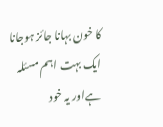کا خون بہانا جائز ہوجانا ایک بہت اہم مسئلہ ہےاور یہ خود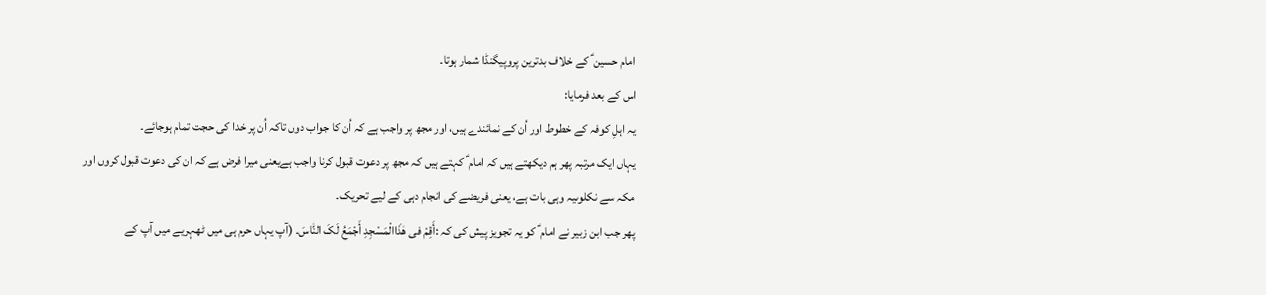امام حسین ؑ کے خلاف بدترین پروپیگنڈا شمار ہوتا۔
اس کے بعد فرمایا:
یہ اہلِ کوفہ کے خطوط اور اُن کے نمائندے ہیں، اور مجھ پر واجب ہے کہ اُن کا جواب دوں تاکہ اُن پر خدا کی حجت تمام ہوجائے۔
یہاں ایک مرتبہ پھر ہم دیکھتے ہیں کہ امام ؑ کہتے ہیں کہ مجھ پر دعوت قبول کرنا واجب ہےیعنی میرا فرض ہے کہ ان کی دعوت قبول کروں اور مکہ سے نکلوںیہ وہی بات ہے، یعنی فریضے کی انجام دہی کے لیے تحریک۔
پھر جب ابن زبیر نے امام ؑ کو یہ تجویز پیش کی کہ :أَقِمْ فی هٰذَاالْمَسْجِدِ أَجْمَعُ لَکَ النّٰاسَ۔ (آپ یہاں حرم ہی میں ٹھہریے میں آپ کے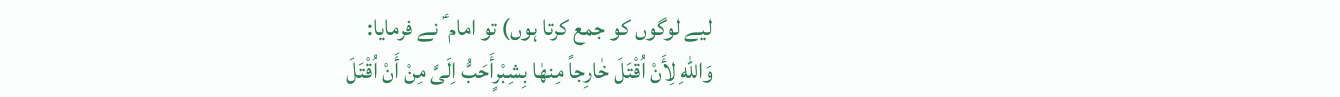لیے لوگوں کو جمع کرتا ہوں) تو امام ؑ نے فرمایا:
وَاللّٰهِ لِأَنْ اُقْتَلَ خٰارِجاً مِنهٰا بِشِبْرٍأَحَبُّ اِلَیَّ مِنْ أَنْ اُقْتَلَ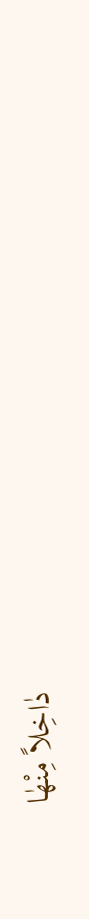دٰاخِلاً مِنْهٰا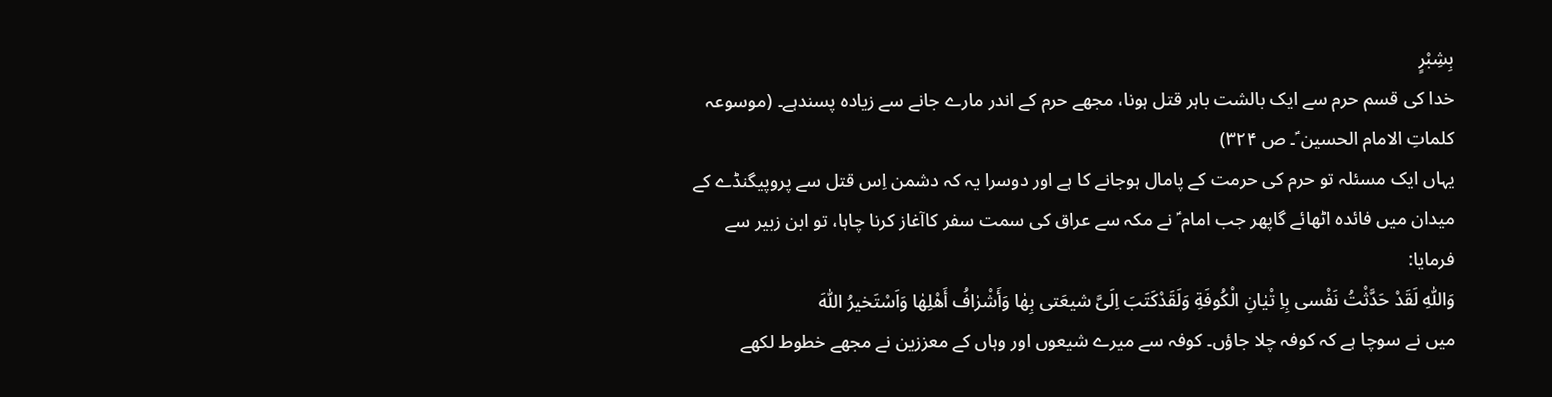بِشِبْرٍ
خدا کی قسم حرم سے ایک بالشت باہر قتل ہونا، مجھے حرم کے اندر مارے جانے سے زیادہ پسندہے۔ (موسوعہ کلماتِ الامام الحسین ؑ۔ ص ۳۲۴)
یہاں ایک مسئلہ تو حرم کی حرمت کے پامال ہوجانے کا ہے اور دوسرا یہ کہ دشمن اِس قتل سے پروپیگنڈے کے میدان میں فائدہ اٹھائے گاپھر جب امام ؑ نے مکہ سے عراق کی سمت سفر کاآغاز کرنا چاہا، تو ابن زبیر سے فرمایا:
وَاللّٰهِ لَقَدْ حَدَّثْتُ نَفْسی بِاِ تْیٰانِ الْکُوفَةِ وَلَقَدْکَتَبَ اِلَیَّ شیعَتی بِهٰا وَأَشْرٰافُ أَهْلِهٰا وَاَسْتَخیرُ اللّٰهَ
میں نے سوچا ہے کہ کوفہ چلا جاؤں۔ کوفہ سے میرے شیعوں اور وہاں کے معززین نے مجھے خطوط لکھے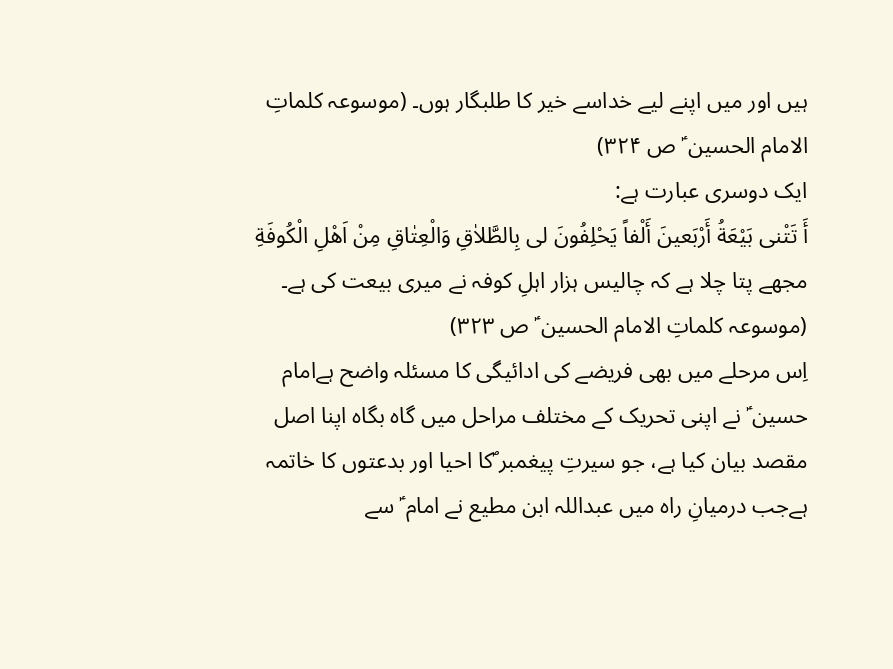ہیں اور میں اپنے لیے خداسے خیر کا طلبگار ہوں۔ (موسوعہ کلماتِ الامام الحسین ؑ ص ۳۲۴)
ایک دوسری عبارت ہے:
أَ تَتْنی بَیْعَةُ أَرْبَعینَ أَلْفاً یَحْلِفُونَ لی بِالطَّلاٰقِ وَالْعِتٰاقِ مِنْ اَهْلِ الْکُوفَةِ
مجھے پتا چلا ہے کہ چالیس ہزار اہلِ کوفہ نے میری بیعت کی ہے۔ (موسوعہ کلماتِ الامام الحسین ؑ ص ۳۲۳)
اِس مرحلے میں بھی فریضے کی ادائیگی کا مسئلہ واضح ہےامام حسین ؑ نے اپنی تحریک کے مختلف مراحل میں گاہ بگاہ اپنا اصل مقصد بیان کیا ہے، جو سیرتِ پیغمبر ؐکا احیا اور بدعتوں کا خاتمہ ہےجب درمیانِ راہ میں عبداللہ ابن مطیع نے امام ؑ سے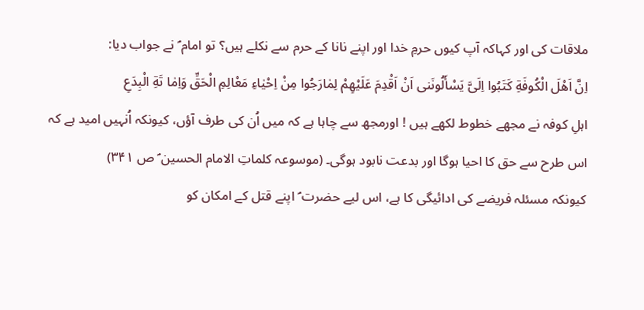ملاقات کی اور کہاکہ آپ کیوں حرمِ خدا اور اپنے نانا کے حرم سے نکلے ہیں؟ تو امام ؑ نے جواب دیا:
اِنَّ اَهْلَ الْکُوفَةِ کَتَبُوا اِلَیَّ یَسْأَلُونَنی اَنْ اَقْدِمَ عَلَیْهِمْ لِمٰارَجُوا مِنْ اِحْیٰاءِ مَعْالِمِ الْحَقِّ وَاِمٰا تَةِ الْبِدَعِ
اہلِ کوفہ نے مجھے خطوط لکھے ہیں ! اورمجھ سے چاہا ہے کہ میں اُن کی طرف آؤں، کیونکہ اُنہیں امید ہے کہ اس طرح سے حق کا احیا ہوگا اور بدعت نابود ہوگی۔ (موسوعہ کلماتِ الامام الحسین ؑ ص ۳۴۱)
کیونکہ مسئلہ فریضے کی ادائیگی کا ہے، اس لیے حضرت ؑ اپنے قتل کے امکان کو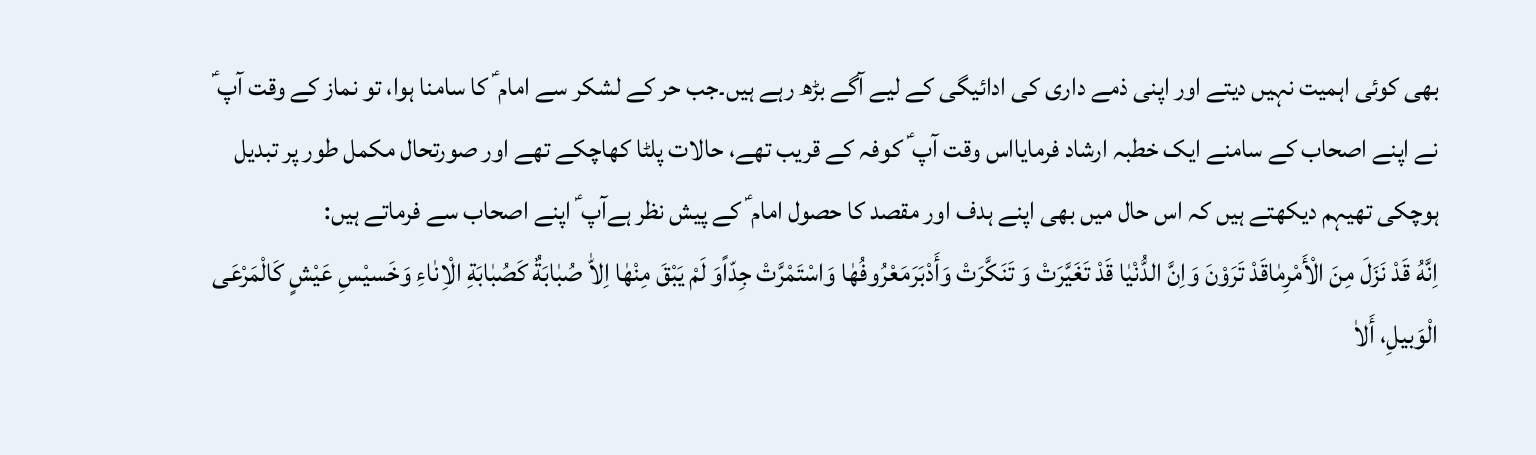بھی کوئی اہمیت نہیں دیتے اور اپنی ذمے داری کی ادائیگی کے لیے آگے بڑھ رہے ہیں۔جب حر کے لشکر سے امام ؑ کا سامنا ہوا، تو نماز کے وقت آپ ؑ نے اپنے اصحاب کے سامنے ایک خطبہ ارشاد فرمایااس وقت آپ ؑ کوفہ کے قریب تھے، حالات پلٹا کھاچکے تھے اور صورتحال مکمل طور پر تبدیل ہوچکی تھیہم دیکھتے ہیں کہ اس حال میں بھی اپنے ہدف اور مقصد کا حصول امام ؑ کے پیش نظر ہےآپ ؑ اپنے اصحاب سے فرماتے ہیں:
اِنَّهُ قَدْ نَزَلَ مِنَ الْأَمْرِمٰاقَدْ تَرَوْنَ وَاِنَّ الدُّنْیٰا قَدْ تَغَیَّرَتْ وَ تَنَکَّرَتْ وَأَدْبَرَمَعْرُوفُهٰا وَاسْتَمْرَّتْ جِدّاًوَ لَمْ یَبْقَ مِنْهٰا اِلاّٰ صُبٰابَةٌ کَصُبٰابَةِ الْاِنٰاءِ وَخَسیْسِ عَیْشٍ کَالْمَرْعَی الْوَبیلِ، أَلاٰ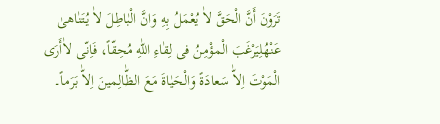تَرَوْنَ أَنَّ الْحَقَّ لاٰ یُعْمَلُ بِهِ وَانَّ الْبٰاطِلَ لاٰ یُتَنٰاهیٰ عَنْهُلِیَرْغَبَ الْمؤْمِنُ فی لِقٰاءِ اللّٰهِ مُحِقّاً، فَاِنّی لاٰأَرَی الْمَوْتَ اِلاّٰ سَعادَةً وَالْحَیٰاةَ مَعَ الظّٰالِمینَ اِلاّٰ بَرَماً۔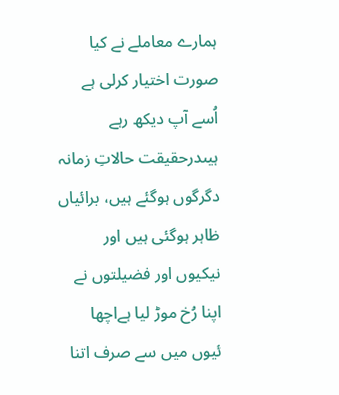ہمارے معاملے نے کیا صورت اختیار کرلی ہے اُسے آپ دیکھ رہے ہیںدرحقیقت حالاتِ زمانہ دگرگوں ہوگئے ہیں، برائیاں ظاہر ہوگئی ہیں اور نیکیوں اور فضیلتوں نے اپنا رُخ موڑ لیا ہےاچھا ئیوں میں سے صرف اتنا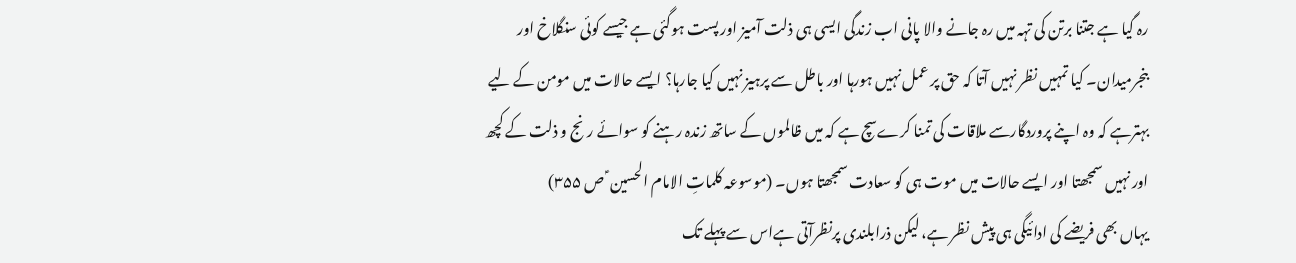رہ گیا ہے جتنا برتن کی تہہ میں رہ جانے والا پانی اب زندگی ایسی ہی ذلت آمیز اور پست ہوگئی ہے جیسے کوئی سنگلاخ اور بنجرمیدان۔ کیا تمہیں نظر نہیں آتا کہ حق پر عمل نہیں ہورہا اور باطل سے پرہیز نہیں کیا جارہا؟ ایسے حالات میں مومن کے لیے بہترہے کہ وہ اپنے پروردگارسے ملاقات کی تمنا کرےسچ ہے کہ میں ظالموں کے ساتھ زندہ رہنے کو سوائے رنج و ذلت کے کچھ اور نہیں سمجھتا اور ایسے حالات میں موت ہی کو سعادت سمجھتا ہوں۔ (موسوعہ کلماتِ الامام الحسین ؑ ص ۳۵۵)
یہاں بھی فریضے کی ادائیگی ہی پیش نظر ہے، لیکن ذرابلندی پرنظرآتی ہےاس سے پہلے تک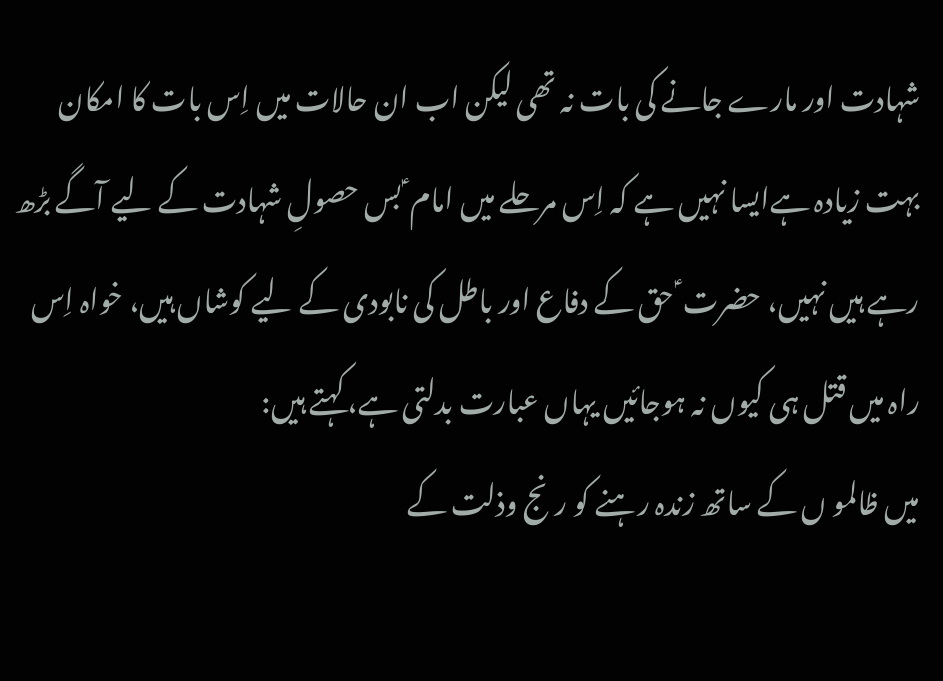شہادت اور مارے جانے کی بات نہ تھی لیکن اب ان حالات میں اِس بات کا امکان بہت زیادہ ہےایسا نہیں ہے کہ اِس مرحلے میں امام ؑ بس حصولِ شہادت کے لیے آگے بڑھ رہے ہیں نہیں، حضرت ؑ حق کے دفاع اور باطل کی نابودی کے لیے کوشاں ہیں، خواہ اِس راہ میں قتل ہی کیوں نہ ہوجائیں یہاں عبارت بدلتی ہے، کہتے ہیں:
میں ظالمو ں کے ساتھ زندہ رہنے کو رنج وذلت کے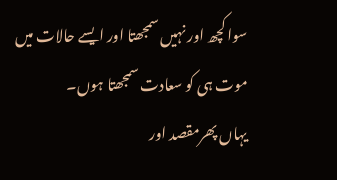سوا کچھ اور نہیں سمجھتا اور ایسے حالات میں موت ہی کو سعادت سمجھتا ہوں۔
یہاں پھرمقصد اور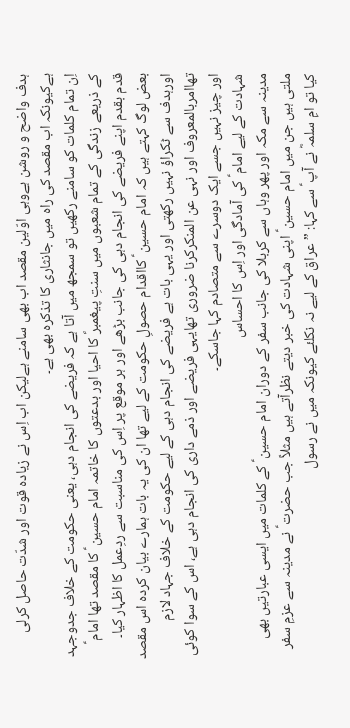ہدف واضح و روشن ہےوہی اوّلین مقصد اب بھی سامنے ہےلیکن اب اِس نے زیادہ قوت اور شدّت حاصل کرلی ہےکیونکہ اب مقصد کی راہ میں جانثاری کا تذکرہ بھی ہے۔
اِن تمام کلمات کو سامنے رکھیں تو سمجھ میں آتا ہے کہ فریضے کی انجام دہی، یعنی حکومت کے خلاف جدوجہد کے ذریعے زندگی کے تمام شعبوں میں سنتِ پیغمبرؐ کا احیا اور بدعتوں کا خاتمہ امام حسین ؑ کا مقصد تھا امام ؑ قدم بقدم اپنے فریضے کی انجام دہی کی جانب بڑھے اور ہر موقع پر اِس کی مناسبت سے ردِعمل کا اظہار کیا۔
بعض لوگ کہتے ہیں کہ امام حسین ؑ کااقدام حصولِ حکومت کے لیے تھا ان کی یہ بات ہمارے بیان کردہ اس مقصد اورہدف سے ٹکراؤ نہیں رکھتی اور یہی بات ہے فریضے کی انجام دہی کے لیے حکومت کے خلاف جہاد لازم تھاامربالمعروف اور نہی عن المنکرکرنا ضروری تھایہی فریضے اور ذمے داری کی انجام دہی ہے، اس کے سوا کوئی اور چیز نہیں جسے ایک دوسرے سے متصادم کہا جاسکے۔
شہادت کے لیے امام ؑ کی آمادگی اور اِس کا احساس
مدینہ سے مکہ اور پھر وہاں سے کربلا کی جانب سفر کے دوران امام حسین ؑ کے کلمات میں ایسی عبارتیں بھی ملتی ہیں جن میں امام حسین ؑ اپنی شہادت کی خبر دیتے نظرآتے ہیں مثلاً جب حضرت ؑ نے مدینہ سے عزمِ سفر کیا تو امِ سلمہؓ نے آپ ؑ سے کہا: ” عراق کے لیے نہ نکلئے کیونکہ میں نے رسول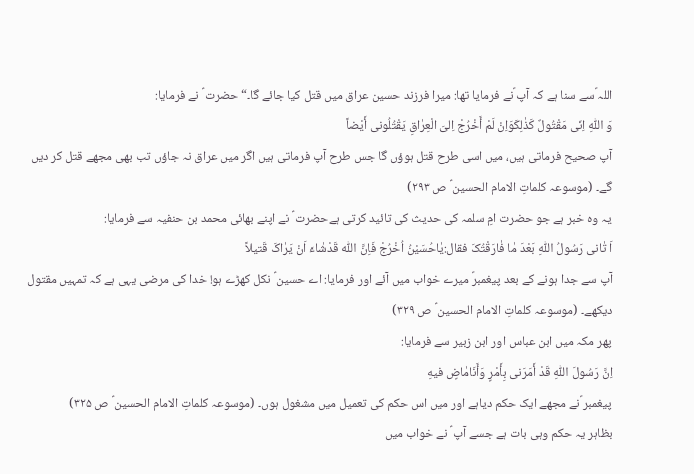اللہ ؐسے سنا ہے کہ آپ ؐنے فرمایا تھا: میرا فرزند حسین عراق میں قتل کیا جائے گا۔“ حضرت ؑ نے فرمایا:
وَ اللّٰهِ اِنّی مَقْتُولٌ کَذٰلِکَوَاِنْ لَمْ أَخْرُجْ اِلیَ الْعِرٰاقِ یَقْتُلُونی أَیْضاً
آپ صحیح فرماتی ہیں، میں اسی طرح قتل ہوؤں گا جس طرح آپ فرماتی ہیں اگر میں عراق نہ جاؤں تب بھی مجھے قتل کر دیں گے۔ (موسوعہ کلماتِ الامام الحسین ؑ ص ۲۹۳)
یہ وہ خبر ہے جو حضرت امِ سلمہ کی حدیث کی تائید کرتی ہےحضرت ؑ نے اپنے بھائی محمد بن حنفیہ سے فرمایا:
اَ تٰانی رَسُولُ اللّٰهِ بَعْدَ مٰا فٰارَقْتُکَ فقال:یٰاحُسَیْنُ اُخْرُجْ فَاِنَّ اللّٰه قَدْشٰاءَ اَنْ یَرٰاکَ قَتیلاً
آپ سے جدا ہونے کے بعد پیغمبرؐ میرے خواب میں آئے اور فرمایا: اے حسین ؑ نکل کھڑے ہو! خدا کی مرضی یہی ہے کہ تمہیں مقتول دیکھے۔ (موسوعہ کلماتِ الامام الحسین ؑ ص ۳۲۹)
پھر مکہ میں ابن عباس اور ابن زبیر سے فرمایا:
اِنَّ رَسُولَ اللّٰهِ قَدْ أَمَرَنی بِأَمْرٍ وَأَنَامٰاضٍ فیهِ
پیغمبر ؐنے مجھے ایک حکم دیاہے اور میں اس حکم کی تعمیل میں مشغول ہوں۔ (موسوعہ کلماتِ الامام الحسین ؑ ص ۳۲۵)
بظاہر یہ حکم وہی بات ہے جسے آپ ؑ نے خواب میں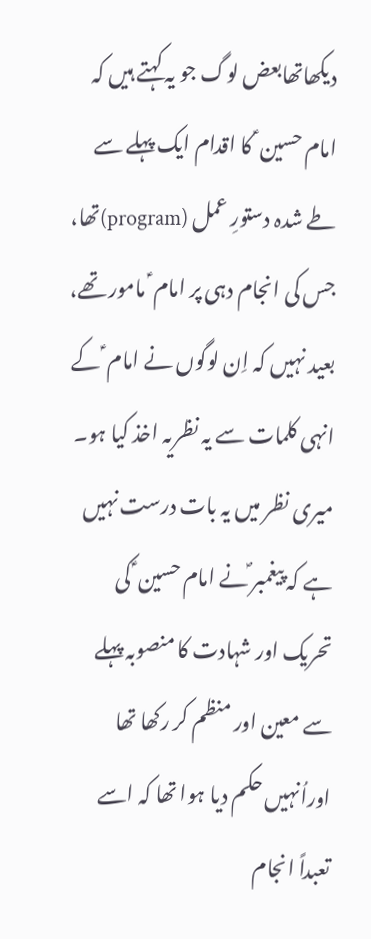دیکھاتھابعض لوگ جو یہ کہتے ہیں کہ امام حسین ؑ کا اقدام ایک پہلے سے طے شدہ دستورِ عمل (program)تھا، جس کی انجام دہی پر امام ؑ مامور تھے، بعید نہیں کہ اِن لوگوں نے امام ؑ کے انہی کلمات سے یہ نظریہ اخذ کیا ہو۔
میری نظر میں یہ بات درست نہیں ہے کہ پیغمبر ؐنے امام حسین ؑ کی تحریک اور شہادت کا منصوبہ پہلے سے معین اور منظم کر رکھا تھا اوراُنہیں حکم دیا ہوا تھا کہ اسے تعبداً انجام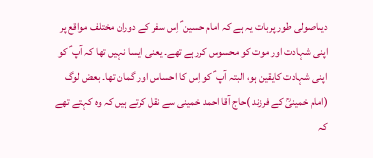دیںاصولی طور پربات یہ ہے کہ امام حسین ؑ اِس سفر کے دوران مختلف مواقع پر اپنی شہادت اور موت کو محسوس کررہے تھے۔ یعنی ایسا نہیں تھا کہ آپ ؑ کو اپنی شہادت کایقین ہو، البتہ آپ ؑ کو اِس کا احساس اور گمان تھا۔ بعض لوگ (امام خمینیؒ کے فرزند )حاج آقا احمد خمینی سے نقل کرتے ہیں کہ وہ کہتے تھے کہ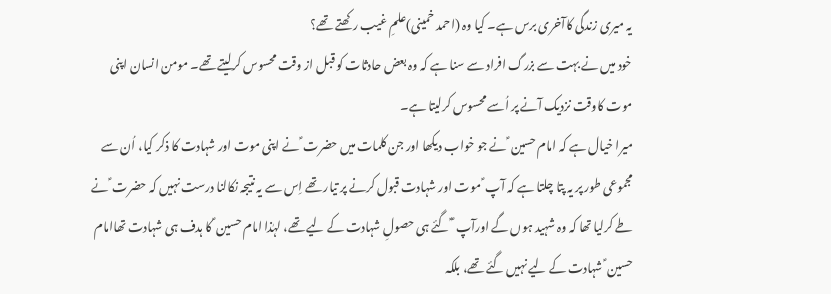یہ میری زندگی کاآخری برس ہے۔ کیا وہ (احمد خمینی)علمِ غیب رکھتے تھے؟
خود میں نے بہت سے بزرگ افراد سے سنا ہے کہ وہ بعض حادثات کو قبل از وقت محسوس کرلیتے تھے۔ مومن انسان اپنی موت کاوقت نزدیک آنے پر اُسے محسوس کرلیتا ہے۔
میرا خیال ہے کہ امام حسین ؑ نے جو خواب دیکھا اور جن کلمات میں حضرت ؑ نے اپنی موت اور شہادت کا ذکر کیا، اُن سے مجموعی طور پر یہ پتا چلتا ہے کہ آپ ؑ موت اور شہادت قبول کرنے پر تیار تھے اِس سے یہ نتیجہ نکالنا درست نہیں کہ حضرت ؑ نے طے کرلیا تھا کہ وہ شہید ہوں گے اورآپ ؑ ؑ گئے ہی حصولِ شہادت کے لیے تھے، لہٰذا امام حسین ؑ کا ہدف ہی شہادت تھاامام حسین ؑ شہادت کے لیے نہیں گئے تھے، بلکہ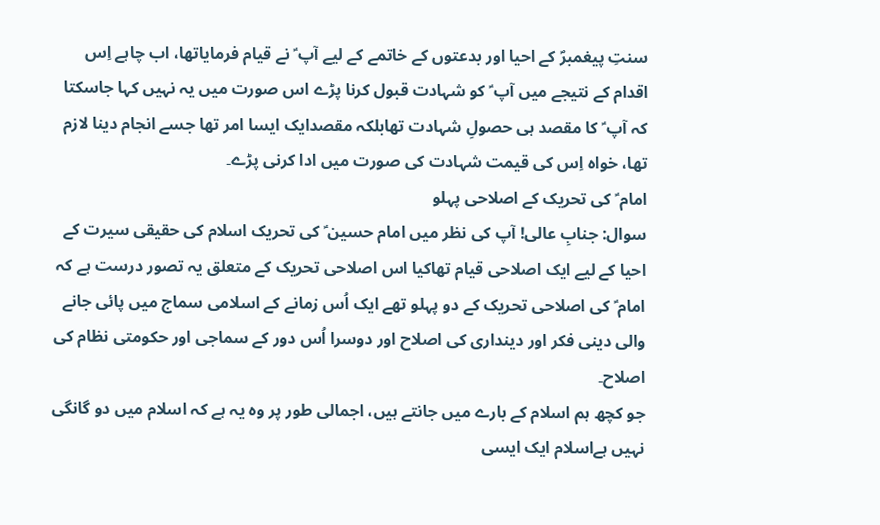سنتِ پیغمبرؐ کے احیا اور بدعتوں کے خاتمے کے لیے آپ ؑ نے قیام فرمایاتھا، اب چاہے اِس اقدام کے نتیجے میں آپ ؑ کو شہادت قبول کرنا پڑے اس صورت میں یہ نہیں کہا جاسکتا کہ آپ ؑ کا مقصد ہی حصولِ شہادت تھابلکہ مقصدایک ایسا امر تھا جسے انجام دینا لازم تھا، خواہ اِس کی قیمت شہادت کی صورت میں ادا کرنی پڑے۔
امام ؑ کی تحریک کے اصلاحی پہلو
سوال: جنابِ عالی! آپ کی نظر میں امام حسین ؑ کی تحریک اسلام کی حقیقی سیرت کے احیا کے لیے ایک اصلاحی قیام تھاکیا اس اصلاحی تحریک کے متعلق یہ تصور درست ہے کہ امام ؑ کی اصلاحی تحریک کے دو پہلو تھے ایک اُس زمانے کے اسلامی سماج میں پائی جانے والی دینی فکر اور دینداری کی اصلاح اور دوسرا اُس دور کے سماجی اور حکومتی نظام کی اصلاح۔
جو کچھ ہم اسلام کے بارے میں جانتے ہیں، اجمالی طور پر وہ یہ ہے کہ اسلام میں دو گانگی نہیں ہےاسلام ایک ایسی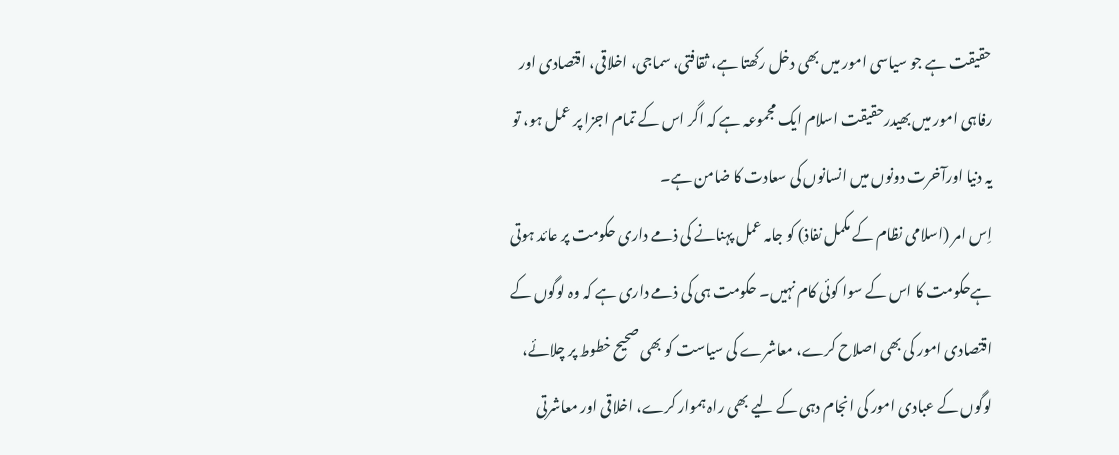حقیقت ہے جو سیاسی امور میں بھی دخل رکھتا ہے، ثقافتی، سماجی، اخلاقی، اقتصادی اور رفاہی امور میں بھیدرحقیقت اسلام ایک مجموعہ ہے کہ اگر اس کے تمام اجزا پر عمل ہو، تو یہ دنیا اورآخرت دونوں میں انسانوں کی سعادت کا ضامن ہے۔
اِس امر (اسلامی نظام کے مکمل نفاذ) کو جامہ عمل پہنانے کی ذمے داری حکومت پر عائد ہوتی ہےحکومت کا اس کے سوا کوئی کام نہیں۔ حکومت ہی کی ذمے داری ہے کہ وہ لوگوں کے اقتصادی امور کی بھی اصلاح کرے، معاشرے کی سیاست کو بھی صحیح خطوط پر چلائے، لوگوں کے عبادی امور کی انجام دہی کے لیے بھی راہ ہموار کرے، اخلاقی اور معاشرتی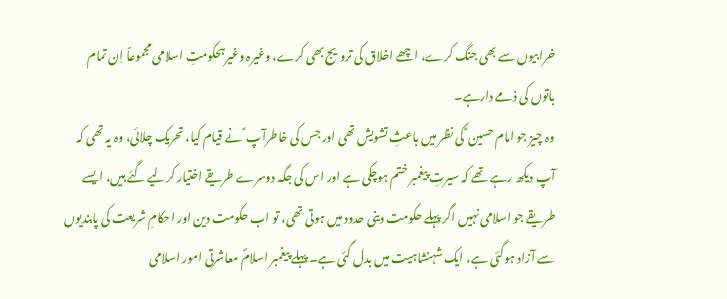خرابیوں سے بھی جنگ کرے، اچھے اخلاق کی ترویج بھی کرے، وغیرہ وغیرہحکومتِ اسلامی مجموعاً اِن تمام باتوں کی ذمے دارہے۔
وہ چیز جو امام حسین ؑ کی نظر میں باعثِ تشویش تھی اور جس کی خاطرآپ ؑ نے قیام کیا، تحریک چلائی، وہ یہ تھی کہ آپ دیکھ رہے تھے کہ سیرتِ پیغمبر ختم ہوچکی ہے اور اس کی جگہ دوسرے طریقے اختیار کرلیے گئے ہیں، ایسے طریقے جو اسلامی نہیں اگر پہلے حکومت دینی حدود میں ہوتی تھی، تو اب حکومت دین اور احکامِ شریعت کی پابندیوں سے آزاد ہوگئی ہے، ایک شہنشاہیت میں بدل گئی ہے۔ پہلے پیغمبر اسلامؐ معاشرتی امور اسلامی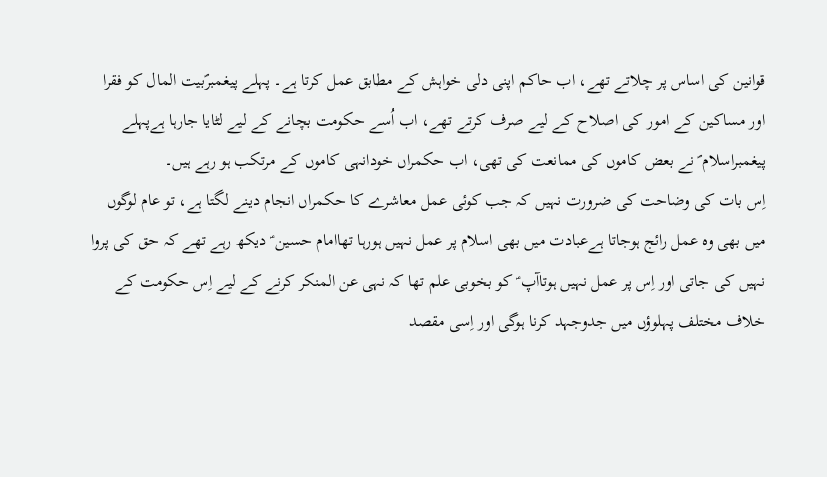قوانین کی اساس پر چلاتے تھے، اب حاکم اپنی دلی خواہش کے مطابق عمل کرتا ہے۔ پہلے پیغمبرؐبیت المال کو فقرا اور مساکین کے امور کی اصلاح کے لیے صرف کرتے تھے، اب اُسے حکومت بچانے کے لیے لٹایا جارہا ہےپہلے پیغمبراسلام ؐ نے بعض کاموں کی ممانعت کی تھی، اب حکمراں خودانہی کاموں کے مرتکب ہو رہے ہیں۔
اِس بات کی وضاحت کی ضرورت نہیں کہ جب کوئی عمل معاشرے کا حکمراں انجام دینے لگتا ہے، تو عام لوگوں میں بھی وہ عمل رائج ہوجاتا ہےعبادت میں بھی اسلام پر عمل نہیں ہورہا تھاامام حسین ؑ دیکھ رہے تھے کہ حق کی پروا نہیں کی جاتی اور اِس پر عمل نہیں ہوتاآپ ؑ کو بخوبی علم تھا کہ نہی عن المنکر کرنے کے لیے اِس حکومت کے خلاف مختلف پہلوؤں میں جدوجہد کرنا ہوگی اور اِسی مقصد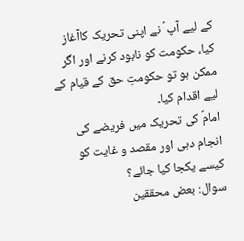کے لیے آپ ؑ نے اپنی تحریک کاآغاز کیا، حکومت کو نابود کرنے اور اگر ممکن ہو تو حکومتِ حق کے قیام کے لیے اقدام کیا۔
امامؑ کی تحریک میں فریضے کی انجام دہی اور مقصد و غایت کو کیسے یکجا کیا جائے؟
سوال: بعض محققین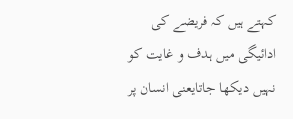کہتے ہیں کہ فریضے کی ادائیگی میں ہدف و غایت کو نہیں دیکھا جاتایعنی انسان پر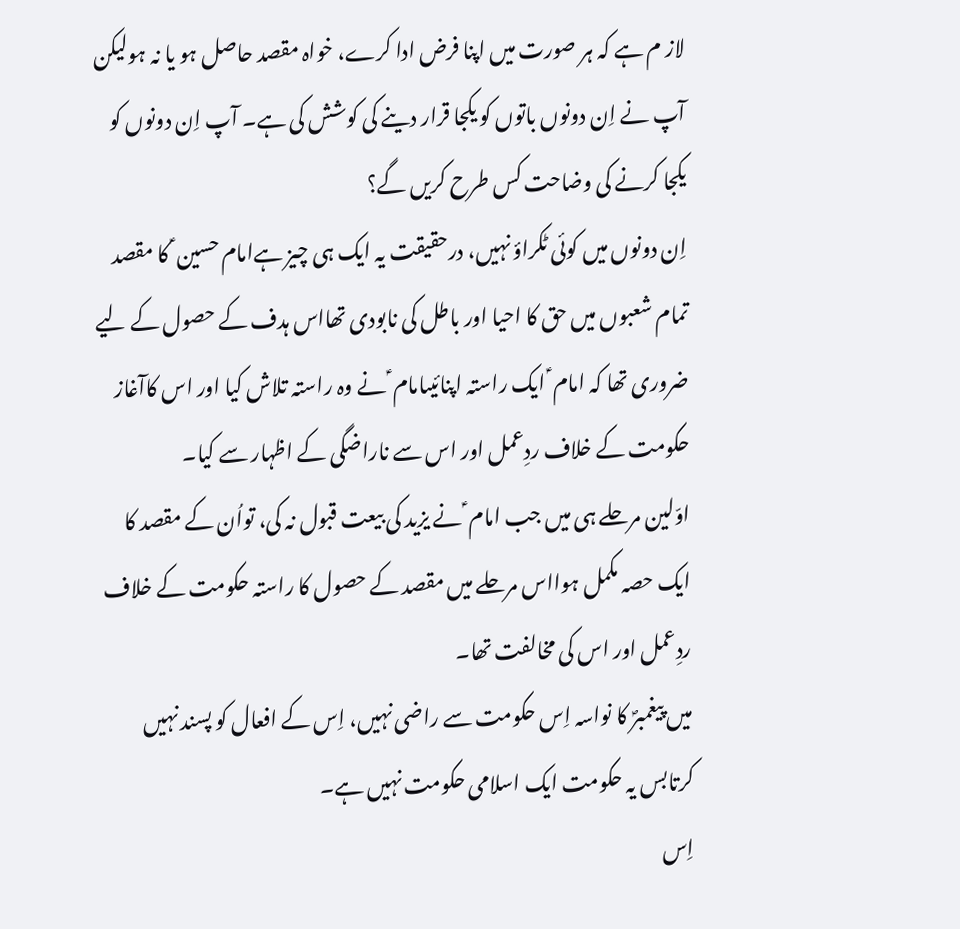لاز م ہے کہ ہر صورت میں اپنا فرض ادا کرے، خواہ مقصد حاصل ہو یا نہ ہولیکن آپ نے اِن دونوں باتوں کو یکجا قرار دینے کی کوشش کی ہے۔ آپ اِن دونوں کو یکجا کرنے کی وضاحت کس طرح کریں گے؟
اِن دونوں میں کوئی ٹکراؤ نہیں، درحقیقت یہ ایک ہی چیز ہےامام حسین ؑ کا مقصد تمام شعبوں میں حق کا احیا اور باطل کی نابودی تھااس ہدف کے حصول کے لیے ضروری تھا کہ امام ؑ ایک راستہ اپنائیںامام ؑ نے وہ راستہ تلاش کیا اور اس کاآغاز حکومت کے خلاف ردِعمل اور اس سے ناراضگی کے اظہار سے کیا۔
اوّلین مرحلے ہی میں جب امام ؑ نے یزید کی بیعت قبول نہ کی، تواُن کے مقصد کا ایک حصہ مکمل ہوااس مرحلے میں مقصد کے حصول کا راستہ حکومت کے خلاف ردِعمل اور اس کی مخالفت تھا۔
میں پیغمبرؐ کا نواسہ اِس حکومت سے راضی نہیں، اِس کے افعال کو پسند نہیں کرتابس یہ حکومت ایک اسلامی حکومت نہیں ہے۔
اِس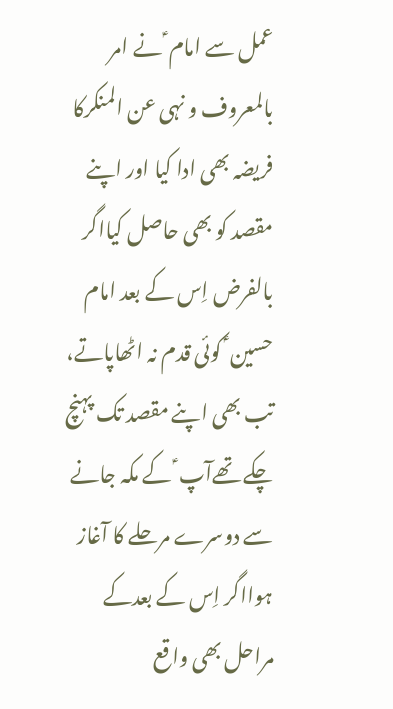عمل سے امام ؑ نے امر بالمعروف و نہی عن المنکرکا فریضہ بھی ادا کیا اور اپنے مقصد کو بھی حاصل کیااگر بالفرض اِس کے بعد امام حسین ؑ کوئی قدم نہ اٹھاپاتے، تب بھی اپنے مقصد تک پہنچ چکے تھےآپ ؑ کے مکہ جانے سے دوسرے مرحلے کا آغاز ہوااگر اِس کے بعدکے مراحل بھی واقع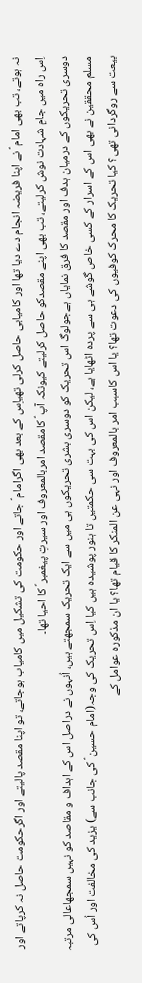نہ ہوتے، تب بھی امام ؑ نے اپنا فریضہ انجام دے دیا تھا اور کامیابی حاصل کرلی تھیاِس کے بعد بھی اگرامام ؑ جاتے اور حکومت کی تشکیل میں کامیاب ہوجاتے، تو اپنا مقصد پالیتے اور اگرحکومت حاصل نہ کرپاتے اور اِس راہ میں جامِ شہادت نوش کرلیتے، تب بھی اپنے مقصدکو حاصل کرلیتے کیونکہ آپ ؑ کامقصد امربالمعروف اور سیرتِ پیغمبر ؐ کا احیا تھا۔
دوسری تحریکوں کے درمیان ہدف اور مقصد کا فرق نمایاں ہےجولوگ اس تحریک کو دوسری بشری تحریکوں ہی میں سے ایک تحریک سمجھتے ہیں، اُنہوں نے دراصل اس کے اہداف و مقاصد کو نہیں سمجھاعالی مرتبہ مسلم محققین نے بھی اس کے اسرار کے کسی خاص گوشے ہی سے پردہ اٹھایا ہے، لیکن اس کی بہت سی حکمتیں تا ہنور پوشیدہ ہیں کیا اِس تحریک کی وجہ(امام حسین ؑ کی جانب سے) یزید کی مخالفت اور اُس کی بیعت سے روگردانی تھی؟ کیا تحریک کا محرک کوفیوں کی دعوت تھا؟ یا اس کاسبب امر بالمعروف اور نہی عن المنکر کا قیام تھا؟ یا ان مذکورہ عوامل کے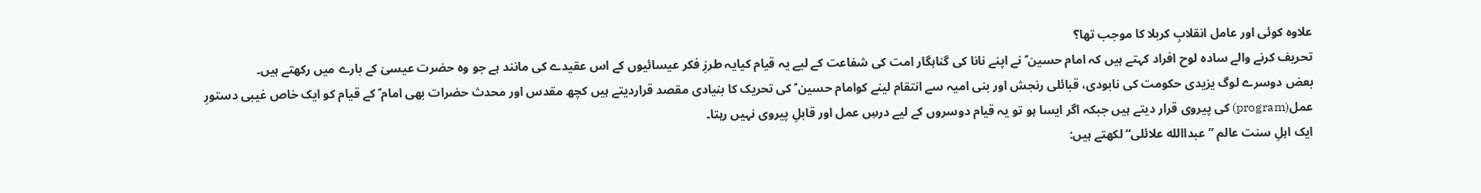علاوہ کوئی اور عامل انقلابِ کربلا کا موجب تھا؟
تحریف کرنے والے سادہ لوح افراد کہتے ہیں کہ امام حسین ؑ نے اپنے نانا کی گناہگار امت کی شفاعت کے لیے یہ قیام کیایہ طرزِ فکر عیسائیوں کے اس عقیدے کی مانند ہے جو وہ حضرت عیسیٰ کے بارے میں رکھتے ہیں۔
بعض دوسرے لوگ یزیدی حکومت کی نابودی، قبائلی رنجش اور بنی امیہ سے انتقام لینے کوامام حسین ؑ کی تحریک کا بنیادی مقصد قراردیتے ہیں کچھ مقدس اور محدث حضرات بھی امام ؑ کے قیام کو ایک خاص غیبی دستورِ عمل(program) کی پیروی قرار دیتے ہیں جبکہ اگر ایسا ہو تو یہ قیام دوسروں کے لیے درسِ عمل اور قابلِ پیروی نہیں رہتا۔
ایک اہلِ سنت عالم ” عبداالله علائلی“ لکھتے ہیں: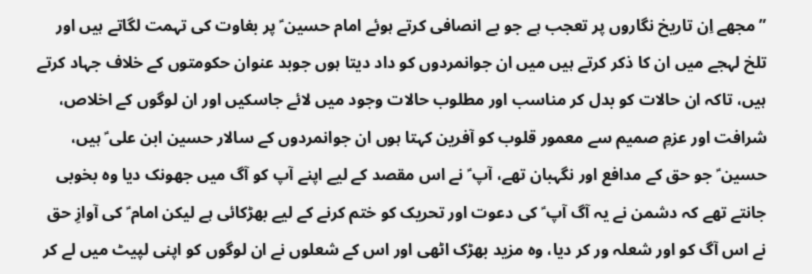” مجھے اِن تاریخ نگاروں پر تعجب ہے جو بے انصافی کرتے ہوئے امام حسین ؑ پر بغاوت کی تہمت لگاتے ہیں اور تلخ لہجے میں ان کا ذکر کرتے ہیں میں ان جوانمردوں کو داد دیتا ہوں جوبد عنوان حکومتوں کے خلاف جہاد کرتے ہیں، تاکہ ان حالات کو بدل کر مناسب اور مطلوب حالات وجود میں لائے جاسکیں اور ان لوگوں کے اخلاص، شرافت اور عزمِ صمیم سے معمور قلوب کو آفرین کہتا ہوں ان جوانمردوں کے سالار حسین ابن علی ؑ ہیں، حسین ؑ جو حق کے مدافع اور نگہبان تھے، آپ ؑ نے اس مقصد کے لیے اپنے آپ کو آگ میں جھونک دیا وہ بخوبی جانتے تھے کہ دشمن نے یہ آگ آپ ؑ کی دعوت اور تحریک کو ختم کرنے کے لیے بھڑکائی ہے لیکن امام ؑ کی آوازِ حق نے اس آگ کو اور شعلہ ور کر دیا، وہ مزید بھڑک اٹھی اور اس کے شعلوں نے ان لوگوں کو اپنی لپیٹ میں لے کر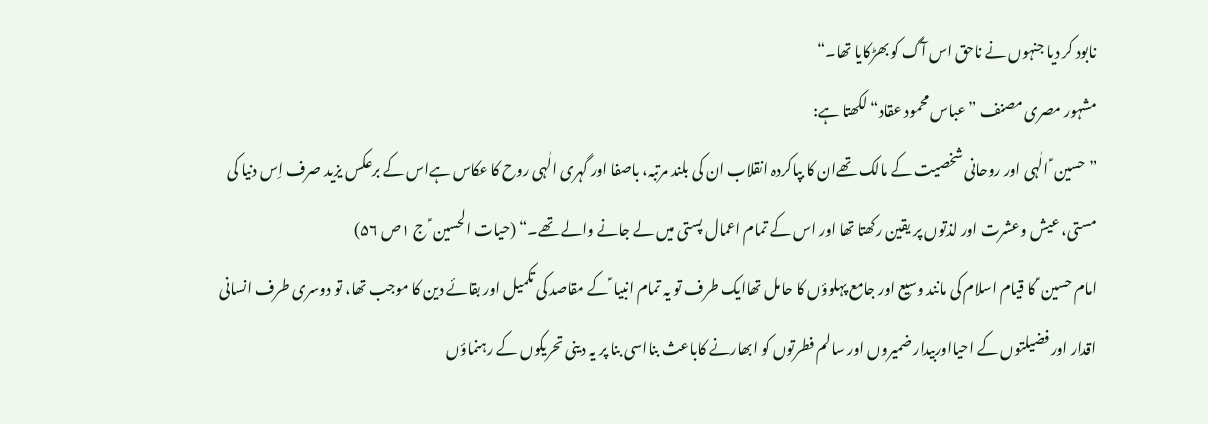نابود کر دیا جنہوں نے ناحق اس آگ کو بھڑکایا تھا۔“
مشہور مصری مصنف ” عباس محمود عقاد“ لکھتا ہے:
” حسین ؑ الٰہی اور روحانی شخصیت کے مالک تھےان کا بپاکردہ انقلاب ان کی بلند مرتبہ، باصفا اور گہری الٰہی روح کا عکاس ہےاس کے برعکس یزید صرف اِس دنیا کی مستی، عیش وعشرت اور لذتوں پر یقین رکھتا تھا اور اس کے تمام اعمال پستی میں لے جانے والے تھے۔“ (حیات الحسین ؑ ج ۱ص ۵۶)
امام حسین ؑ کا قیام اسلام کی مانند وسیع اور جامع پہلوؤں کا حامل تھاایک طرف تو یہ تمام انبیا ؑ کے مقاصد کی تکمیل اور بقائے دین کا موجب تھا، تو دوسری طرف انسانی اقدار اور فضیلتوں کے احیااوربیدار ضمیروں اور سالم فطرتوں کو ابھارنے کاباعث بنااسی بنا پر یہ دینی تحریکوں کے رہنماؤں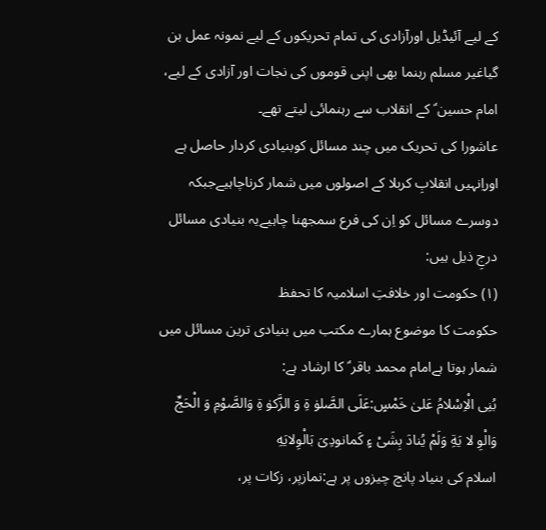کے لیے آئیڈیل اورآزادی کی تمام تحریکوں کے لیے نمونہ عمل بن گیاغیر مسلم رہنما بھی اپنی قوموں کی نجات اور آزادی کے لیے، امام حسین ؑ کے انقلاب سے رہنمائی لیتے تھے۔
عاشورا کی تحریک میں چند مسائل کوبنیادی کردار حاصل ہے اوراِنہیں انقلابِ کربلا کے اصولوں میں شمار کرناچاہیےجبکہ دوسرے مسائل کو اِن کی فرع سمجھنا چاہیےیہ بنیادی مسائل درجِ ذیل ہیں:
(۱) حکومت اور خلافتِ اسلامیہ کا تحفظ
حکومت کا موضوع ہمارے مکتب میں بنیادی ترین مسائل میں شمار ہوتا ہےامام محمد باقر ؑ کا ارشاد ہے:
بُنِی الْاِسْلامُ عَلیٰ خَمْسٍ:عَلَی الصَّلوٰ ةِ وَ الزَّکوٰ ةِ وَالصَّوْمِ وَ الْحَجِّ وَالْوِ لا یَةِ وَلَمْ یُنادَ بِشَیْ ءٍ کَمانودِیَ بَالْوِلایَهِ
اسلام کی بنیاد پانچ چیزوں پر ہے:نمازپر، زکات پر،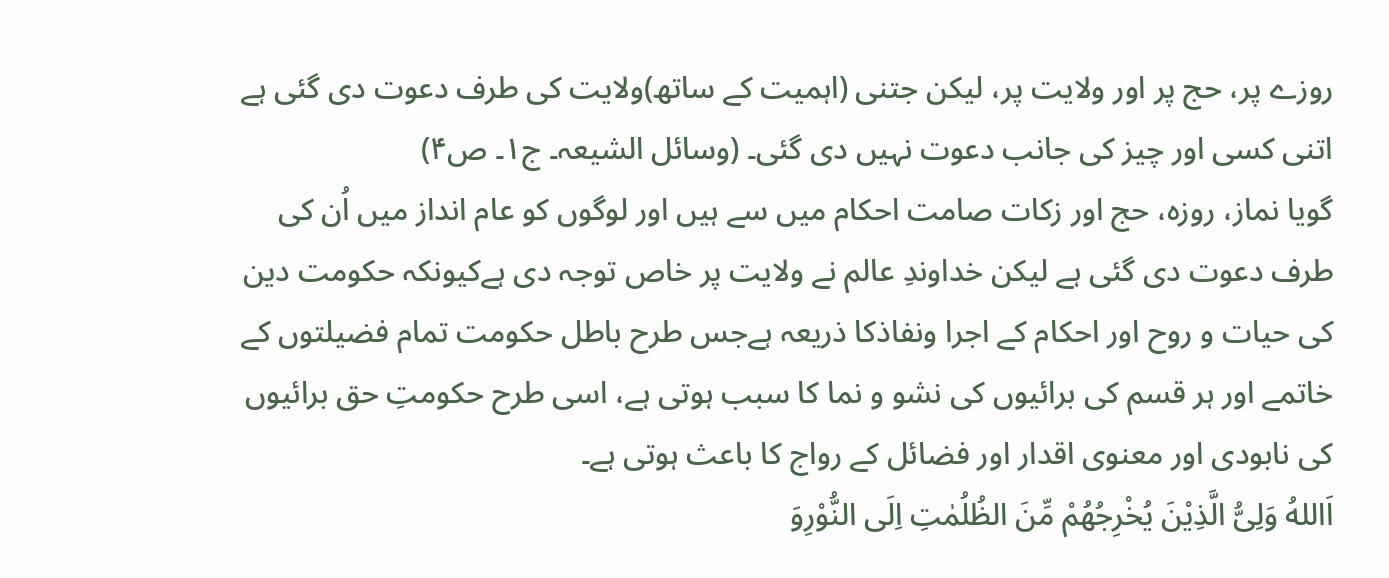روزے پر، حج پر اور ولایت پر، لیکن جتنی (اہمیت کے ساتھ)ولایت کی طرف دعوت دی گئی ہے اتنی کسی اور چیز کی جانب دعوت نہیں دی گئی۔ (وسائل الشیعہ۔ ج۱۔ ص۴)
گویا نماز، روزہ، حج اور زکات صامت احکام میں سے ہیں اور لوگوں کو عام انداز میں اُن کی طرف دعوت دی گئی ہے لیکن خداوندِ عالم نے ولایت پر خاص توجہ دی ہےکیونکہ حکومت دین کی حیات و روح اور احکام کے اجرا ونفاذکا ذریعہ ہےجس طرح باطل حکومت تمام فضیلتوں کے خاتمے اور ہر قسم کی برائیوں کی نشو و نما کا سبب ہوتی ہے، اسی طرح حکومتِ حق برائیوں کی نابودی اور معنوی اقدار اور فضائل کے رواج کا باعث ہوتی ہے۔
اَاللهُ وَلِیُّ الَّذِیْنَ یُخْرِجُهُمْ مِّنَ الظُلُمٰتِ اِلَی النُّوْرِوَ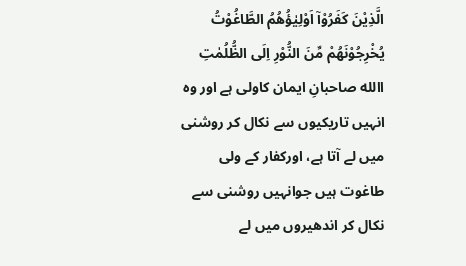الَّذِیْنَ کَفَرُوْآ اَوْلِیٰؤُهُمُ الطَّاغُوْتُ یُخْرِجُوْنَهُمْ مِّنَ النُّوْرِ اِلَی الظُّلُمٰتِ
االله صاحبانِ ایمان کاولی ہے اور وہ انہیں تاریکیوں سے نکال کر روشنی میں لے آتا ہے، اورکفار کے ولی طاغوت ہیں جوانہیں روشنی سے نکال کر اندھیروں میں لے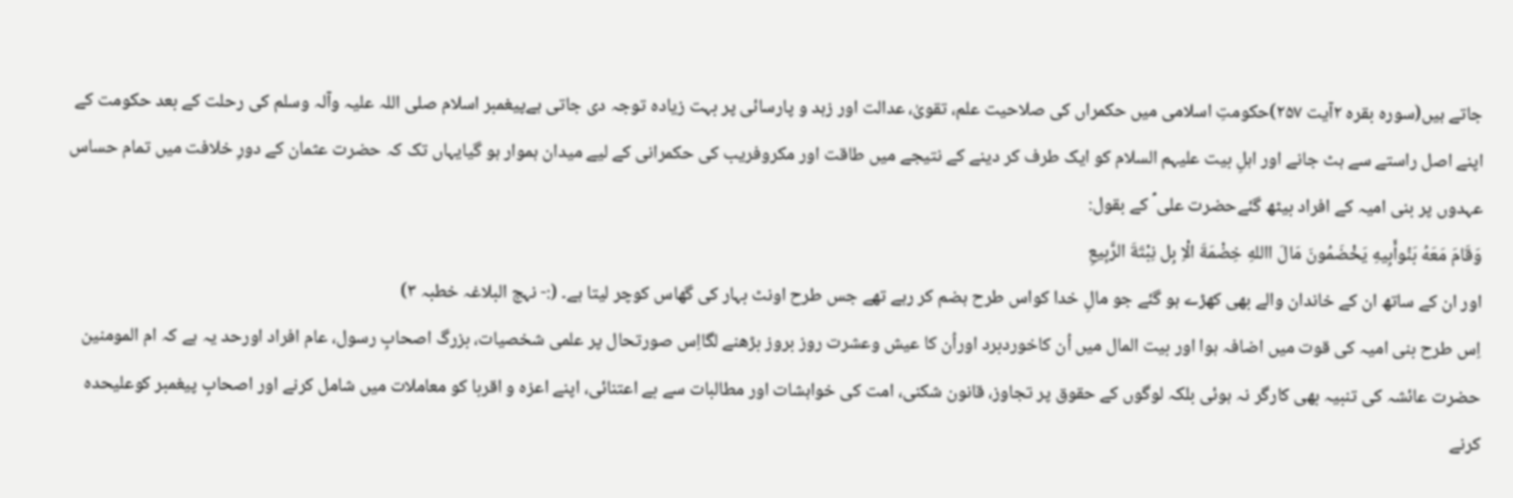جاتے ہیں(سورہ بقرہ ۲آیت ۲۵۷)حکومتِ اسلامی میں حکمراں کی صلاحیت علم، تقویٰ، عدالت اور زہد و پارسائی پر بہت زیادہ توجہ دی جاتی ہےپیغمبر اسلام صلی اللہ علیہ وآلہ وسلم کی رحلت کے بعد حکومت کے اپنے اصل راستے سے ہٹ جانے اور اہلِ بیت علیہم السلام کو ایک طرف کر دینے کے نتیجے میں طاقت اور مکروفریب کی حکمرانی کے لیے میدان ہموار ہو گیایہاں تک کہ حضرت عثمان کے دورِ خلافت میں تمام حساس عہدوں پر بنی امیہ کے افراد بیٹھ گئےحضرت علی ؑ کے بقول:
وَقَامَ مَعَهُ بَنُوأَبِیهِ یَخْضَمُونَ مَالَ االلهِ خِضْمَةَ الْاِ بِل نِبْتَةَ الرَّبِیعِ
اور ان کے ساتھ ان کے خاندان والے بھی کھڑے ہو گئے جو مالِ خدا کواس طرح ہضم کر رہے تھے جس طرح اونٹ بہار کی گھاس کوچر لیتا ہے۔ (:- نہج البلاغہ خطبہ ۳)
اِس طرح بنی امیہ کی قوت میں اضافہ ہوا اور بیت المال میں اُن کاخوردبرد اوراُن کا عیش وعشرت روز بروز بڑھنے لگااِس صورتحال پر علمی شخصیات، بزرگ اصحابِ رسول، عام افراد اورحد یہ ہے کہ ام المومنین حضرت عائشہ کی تنبیہ بھی کارگر نہ ہوئی بلکہ لوگوں کے حقوق پر تجاوز، قانون شکنی، امت کی خواہشات اور مطالبات سے بے اعتنائی، اپنے اعزہ و اقربا کو معاملات میں شامل کرنے اور اصحابِ پیغمبر کوعلیحدہ کرنے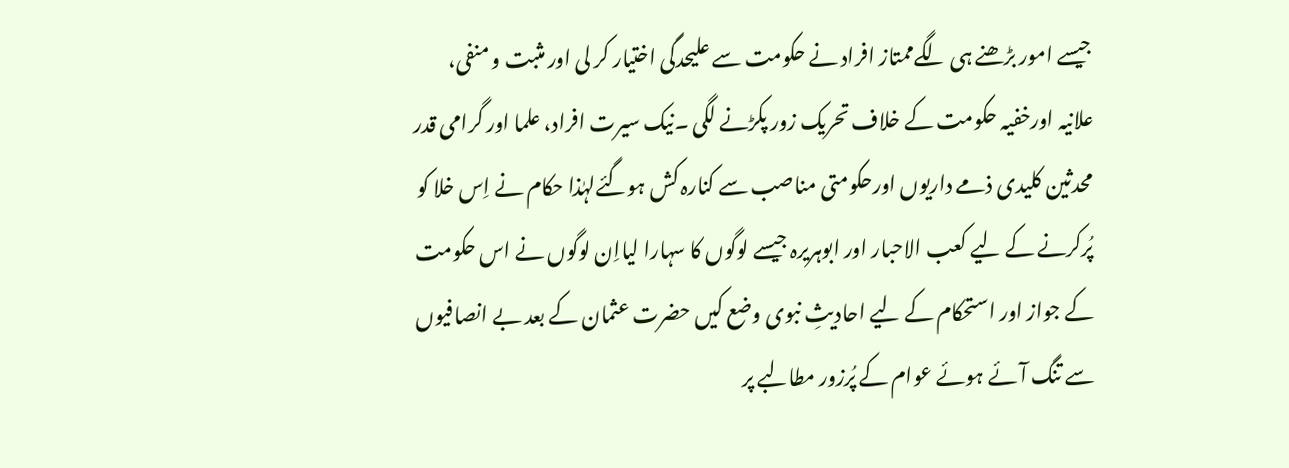جیسے امور بڑھنے ہی لگےممتاز افراد نے حکومت سے علیحدگی اختیار کر لی اور مثبت و منفی، علانیہ اورخفیہ حکومت کے خلاف تحریک زور پکڑنے لگی ۔نیک سیرت افراد، علما اور گرامی قدر محدثین کلیدی ذمے داریوں اورحکومتی مناصب سے کنارہ کش ہوگئےلہٰذا حکام نے اِس خلا کو پُرکرنے کے لیے کعب الاحبار اور ابوہریرہ جیسے لوگوں کا سہارا لیااِن لوگوں نے اس حکومت کے جواز اور استحکام کے لیے احادیثِ نبوی وضع کیں حضرت عثمان کے بعد بے انصافیوں سے تنگ آئے ہوئے عوام کے پُرزور مطالبے پر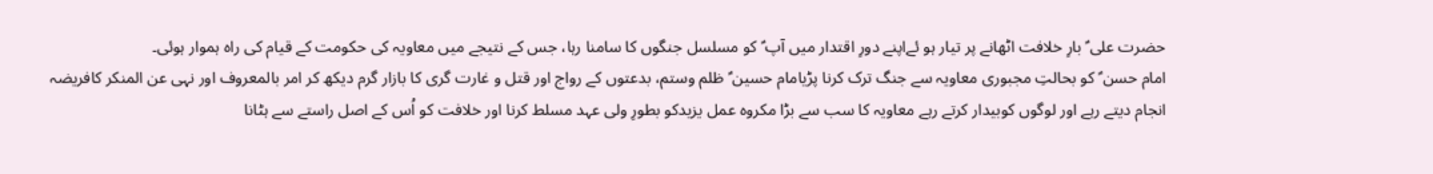حضرت علی ؑ بارِ خلافت اٹھانے پر تیار ہو ئےاپنے دورِ اقتدار میں آپ ؑ کو مسلسل جنگوں کا سامنا رہا، جس کے نتیجے میں معاویہ کی حکومت کے قیام کی راہ ہموار ہوئی۔
امام حسن ؑ کو بحالتِ مجبوری معاویہ سے جنگ ترک کرنا پڑیامام حسین ؑ ظلم وستم، بدعتوں کے رواج اور قتل و غارت گری کا بازار گرم دیکھ کر امر بالمعروف اور نہی عن المنکر کافریضہ انجام دیتے رہے اور لوگوں کوبیدار کرتے رہے معاویہ کا سب سے بڑا مکروہ عمل یزیدکو بطورِ ولی عہد مسلط کرنا اور خلافت کو اُس کے اصل راستے سے ہٹانا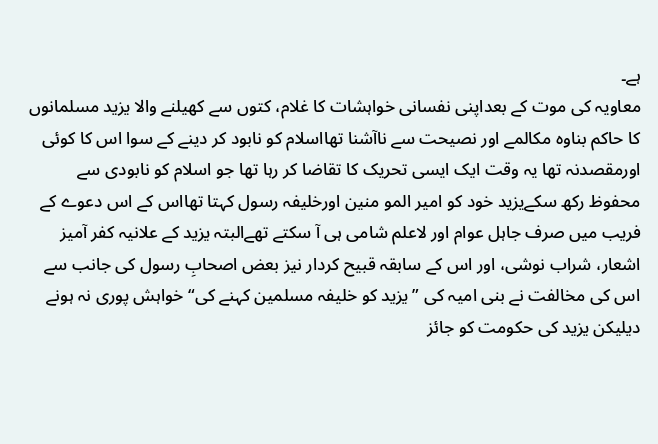ہے۔
معاویہ کی موت کے بعداپنی نفسانی خواہشات کا غلام، کتوں سے کھیلنے والا یزید مسلمانوں کا حاکم بناوہ مکالمے اور نصیحت سے ناآشنا تھااسلام کو نابود کر دینے کے سوا اس کا کوئی اورمقصدنہ تھا یہ وقت ایک ایسی تحریک کا تقاضا کر رہا تھا جو اسلام کو نابودی سے محفوظ رکھ سکےیزید خود کو امیر المو منین اورخلیفہ رسول کہتا تھااس کے اس دعوے کے فریب میں صرف جاہل عوام اور لاعلم شامی ہی آ سکتے تھےالبتہ یزید کے علانیہ کفر آمیز اشعار، شراب نوشی، اور اس کے سابقہ قبیح کردار نیز بعض اصحابِ رسول کی جانب سے اس کی مخالفت نے بنی امیہ کی ” یزید کو خلیفہ مسلمین کہنے کی“ خواہش پوری نہ ہونے دیلیکن یزید کی حکومت کو جائز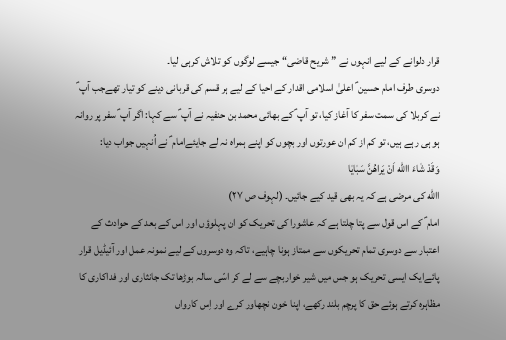قرار دلوانے کے لیے انہوں نے ” شریح قاضی“ جیسے لوگوں کو تلاش کرہی لیا۔
دوسری طرف امام حسین ؑ اعلیٰ اسلامی اقدار کے احیا کے لیے ہر قسم کی قربانی دینے کو تیار تھےجب آپ ؑ نے کربلا کی سمت سفر کا آغاز کیا، تو آپ ؑ کے بھائی محمد بن حنفیہ نے آپ ؑ سے کہا: اگر آپ ؑ سفر پر روانہ ہو ہی رہے ہیں، تو کم از کم ان عورتوں اور بچوں کو اپنے ہمراہ نہ لے جایئےامام ؑ نے اُنہیں جواب دیا:
وَقَدْ شٰاءَ االله اَنْ یَراهُنَّ سَبٰایٰا
االله کی مرضی ہے کہ یہ بھی قید کیے جائیں۔ (لہوف ص ۲۷)
امام ؑ کے اس قول سے پتا چلتا ہے کہ عاشورا کی تحریک کو ان پہلوؤں اور اس کے بعد کے حوادث کے اعتبار سے دوسری تمام تحریکوں سے ممتاز ہونا چاہیے، تاکہ وہ دوسروں کے لیے نمونہ عمل اور آئیڈیل قرار پائےایک ایسی تحریک ہو جس میں شیر خواربچے سے لے کر اسّی سالہ بوڑھا تک جانثاری اور فداکاری کا مظاہرہ کرتے ہوئے حق کا پرچم بلند رکھے، اپنا خون نچھاور کرے اور اِس کارواں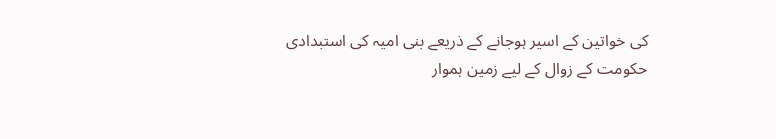کی خواتین کے اسیر ہوجانے کے ذریعے بنی امیہ کی استبدادی حکومت کے زوال کے لیے زمین ہموار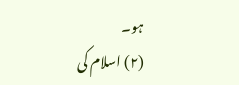ہو۔
(۲) اسلام کی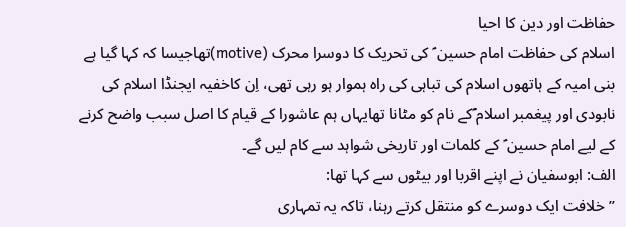حفاظت اور دین کا احیا
اسلام کی حفاظت امام حسین ؑ کی تحریک کا دوسرا محرک (motive)تھاجیسا کہ کہا گیا ہے بنی امیہ کے ہاتھوں اسلام کی تباہی کی راہ ہموار ہو رہی تھی، اِن کاخفیہ ایجنڈا اسلام کی نابودی اور پیغمبر اسلام ؐکے نام کو مٹانا تھایہاں ہم عاشورا کے قیام کا اصل سبب واضح کرنے کے لیے امام حسین ؑ کے کلمات اور تاریخی شواہد سے کام لیں گے۔
الف: ابوسفیان نے اپنے اقربا اور بیٹوں سے کہا تھا:
” خلافت ایک دوسرے کو منتقل کرتے رہنا، تاکہ یہ تمہاری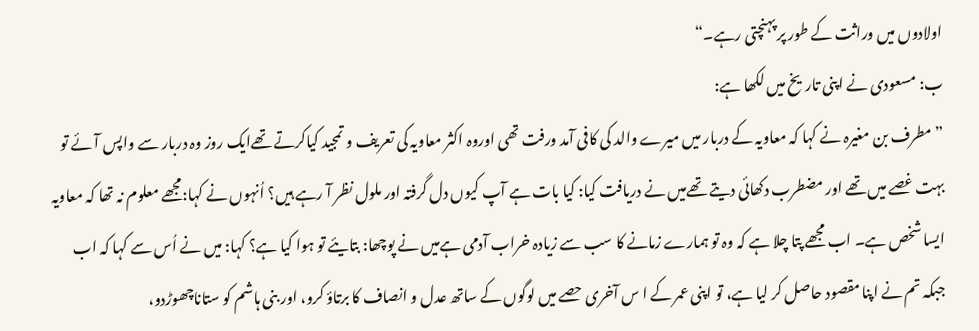اولادوں میں وراثت کے طور پر پہنچتی رہے۔“
ب: مسعودی نے اپنی تاریخ میں لکھا ہے:
” مطرف بن مغیرہ نے کہا کہ معاویہ کے دربار میں میرے والد کی کافی آمد ورفت تھی اوروہ اکثر معاویہ کی تعریف و تمجید کیاکرتے تھےایک روز وہ دربار سے واپس آئے تو بہت غصے میں تھے اور مضطرب دکھائی دیتے تھےمیں نے دریافت کیا: کیا بات ہے آپ کیوں دل گرفتہ اور ملول نظر آ رہے ہیں؟ اُنہوں نے کہا:مجھے معلوم نہ تھا کہ معاویہ ایسا شخص ہے۔ اب مجھے پتا چلا ہے کہ وہ تو ہمارے زمانے کا سب سے زیادہ خراب آدمی ہےمیں نے پوچھا: بتایئے تو ہوا کیا ہے؟ کہا: میں نے اُس سے کہا کہ اب جبکہ تم نے اپنا مقصود حاصل کر لیا ہے، تو اپنی عمر کے ا س آخری حصے میں لوگوں کے ساتھ عدل و انصاف کا برتاؤ کرو، اور بنی ہاشم کو ستاناچھوڑدو،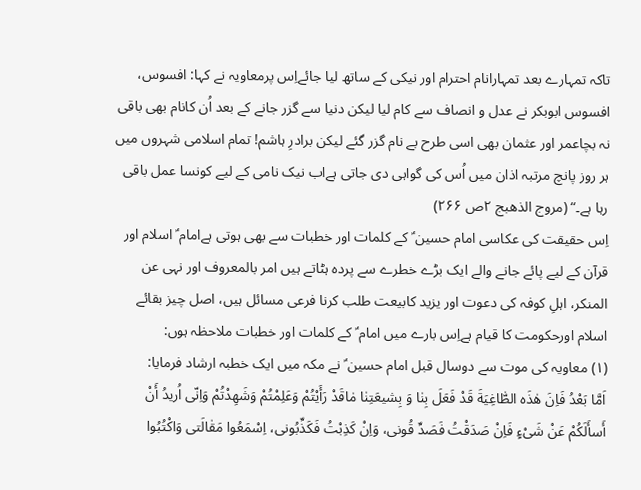تاکہ تمہارے بعد تمہارانام احترام اور نیکی کے ساتھ لیا جائےاِس پرمعاویہ نے کہا: افسوس، افسوس ابوبکر نے عدل و انصاف سے کام لیا لیکن دنیا سے گزر جانے کے بعد اُن کانام بھی باقی نہ بچاعمر اور عثمان بھی اسی طرح بے نام گزر گئے لیکن برادرِ ہاشم! تمام اسلامی شہروں میں ہر روز پانچ مرتبہ اذان میں اُس کی گواہی دی جاتی ہےاب نیک نامی کے لیے کونسا عمل باقی رہا ہے۔“ (مروج الذھبج ۲ص ۲۶۶)
اِس حقیقت کی عکاسی امام حسین ؑ کے کلمات اور خطبات سے بھی ہوتی ہےامام ؑ اسلام اور قرآن کے لیے پائے جانے والے ایک بڑے خطرے سے پردہ ہٹاتے ہیں امر بالمعروف اور نہی عن المنکر، اہلِ کوفہ کی دعوت اور یزید کابیعت طلب کرنا فرعی مسائل ہیں، اصل چیز بقائے اسلام اورحکومت کا قیام ہےاِس بارے میں امام ؑ کے کلمات اور خطبات ملاحظہ ہوں:
(۱) معاویہ کی موت سے دوسال قبل امام حسین ؑ نے مکہ میں ایک خطبہ ارشاد فرمایا:
اَمَّا بَعْدُ فَاِنَ هٰذَه الطّٰاغِیَةَ قَدْ فَعَلَ بِنٰا وَ بِشیعَتِنٰا مٰاقَدْ رَأَیْتُمْ وَعَلِمْتُمْ وَشَهِدْتُمْ وَاِنّی اُریدُ أَنْ أَسأَلَکُمْ عَنْ شَیْءٍ فَاِنْ صَدَقْتُ فَصَدِّ قُونی، وَاِنْ کَذِبْتُ فَکَذِّبُونی، اِسْمَعُوا مَقٰالَتی وَاکْتُبُوا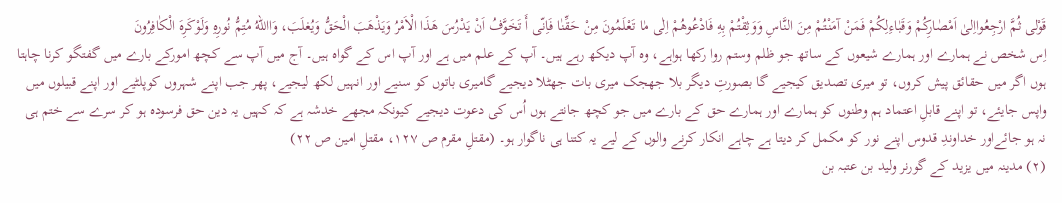قَوْلی ثُمَّ ارْجِعُوااِلیٰ اَمْصٰارِکُمْ وَقَبٰاءِلِکُمْ فَمَنْ آمَنْتُمْ مِنَ النَّاسِ وَوَثِقْتُمْ بِهِ فَادْعُوهُمْ اِلٰی مٰا تَعْلَمُونَ مِنْ حَقِّنٰا فَاِنّی أَ تَخَوَّفُ اَنْ یَدْرُسَ هَذَا الْاَمْرُ وَیَذْهَبَ الْحَقُّ وَیُغلَبَ، وَااللهُ مُتِمُّ نُورِهِ وَلَوْکَرِهَ الْکٰافِرُونَ
اِس شخص نے ہمارے اور ہمارے شیعوں کے ساتھ جو ظلم وستم روا رکھا ہواہے، وہ آپ دیکھ رہے ہیں۔ آپ کے علم میں ہے اور آپ اس کے گواہ ہیں۔ آج میں آپ سے کچھ امورکے بارے میں گفتگو کرنا چاہتا ہوں اگر میں حقائق پیش کروں، تو میری تصدیق کیجیے گا بصورتِ دیگر بلا جھجک میری بات جھٹلا دیجیے گامیری باتوں کو سنیے اور انہیں لکھ لیجیے، پھر جب اپنے شہروں کوپلٹیے اور اپنے قبیلوں میں واپس جایئے، تو اپنے قابلِ اعتماد ہم وطنوں کو ہمارے اور ہمارے حق کے بارے میں جو کچھ جانتے ہوں اُس کی دعوت دیجیے کیونکہ مجھے خدشہ ہے کہ کہیں یہ دین حق فرسودہ ہو کر سرے سے ختم ہی نہ ہو جائےاور خداوندِ قدوس اپنے نور کو مکمل کر دیتا ہے چاہے انکار کرنے والوں کے لیے یہ کتنا ہی ناگوار ہو۔ (مقتلِ مقرم ص ۱۲۷، مقتلِ امین ص ۲۲)
(۲) مدینہ میں یزید کے گورنر ولید بن عتبہ بن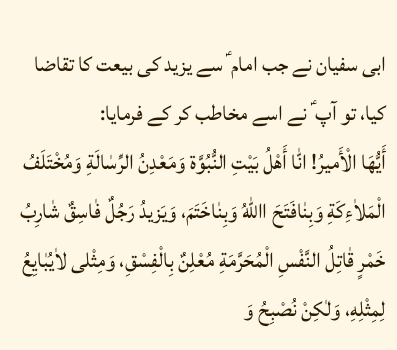ابی سفیان نے جب امام ؑ سے یزید کی بیعت کا تقاضا کیا، تو آپ ؑ نے اسے مخاطب کر کے فرمایا:
أَیُّهَا الْأَمیرُ! انّٰا أَهْلُ بَیْتِ النُّبُوَّة وَمَعْدِنُ الرِّسٰالَةِ وَمُخْتَلَفُ الْمَلاٰءِکَةِ وَبِنٰافَتَحَ االلهُ وَبِنٰاخَتَمَ، وَیَزیدُ رَجُلٌ فٰاسِقٌ شٰارِبُ خَمْرٍ قٰاتِلُ النَّفْسِ الْمُحَرَّمَةِ مُعْلِنٌ بِالْفِسْقِ، وَمِثْلی لاٰیُبٰایِعُ لِمِثْلِهِ، وَلٰکِنْ نُصْبِحُ وَ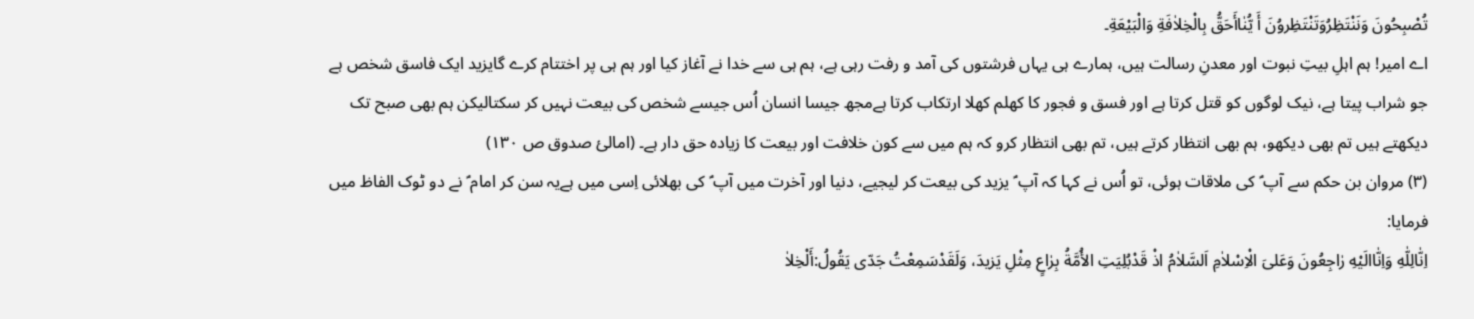تُصْبِحُونَ وَنَنْتَظِرُوَتَنْتَظِروُنَ أَ یُّنٰاأَحَقُّ بِالْخِلاٰفَةِ وَالْبَیْعَةِ۔
اے امیر! ہم اہلِ بیتِ نبوت اور معدنِ رسالت ہیں، ہمارے ہی یہاں فرشتوں کی آمد و رفت رہی ہے، ہم ہی سے خدا نے آغاز کیا اور ہم ہی پر اختتام کرے گایزید ایک فاسق شخص ہے جو شراب پیتا ہے، نیک لوگوں کو قتل کرتا ہے اور فسق و فجور کا کھلم کھلا ارتکاب کرتا ہےمجھ جیسا انسان اُس جیسے شخص کی بیعت نہیں کر سکتالیکن ہم بھی صبح تک دیکھتے ہیں تم بھی دیکھو، ہم بھی انتظار کرتے ہیں، تم بھی انتظار کرو کہ ہم میں سے کون خلافت اور بیعت کا زیادہ حق دار ہے۔ (امالئ صدوق ص ۱۳۰)
(۳) مروان بن حکم سے آپ ؑ کی ملاقات ہوئی، تو اُس نے کہا کہ آپ ؑ یزید کی بیعت کر لیجیے، دنیا اور آخرت میں آپ ؑ کی بھلائی اِسی میں ہےیہ سن کر امام ؑ نے دو ٹوک الفاظ میں فرمایا:
اِنّٰالِلّٰهِ وَاِنّٰاالَیْهِ رٰاجِعُونَ وَعَلیَ الْاِسْلاٰمِ اَلسَّلاٰمُ اذْ قَدْبُلِیَتِ الأُمَّةُ بِرٰاعٍ مِثْلِ یَزیدَ، وَلَقَدْسَمِعْتُ جَدّی یَقُولُ:أَلْخِلاٰ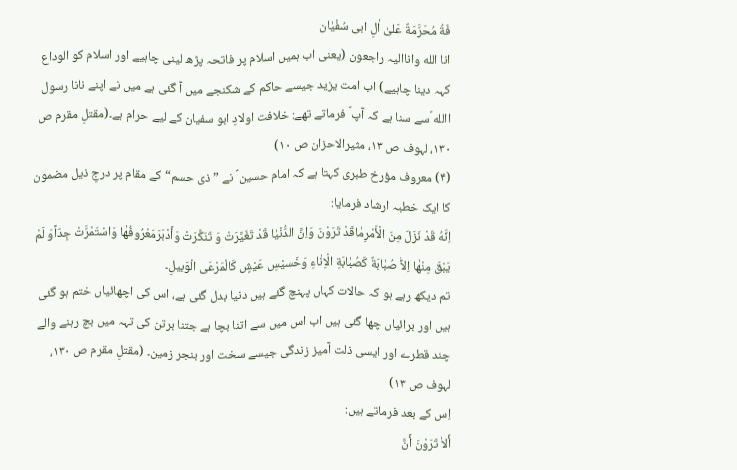فَةُ مُحَرَّمَةٌ عَلیٰ اٰلِ ابی سُفْیٰان
انا الله واناالیہ راجعون (یعنی اب ہمیں اسلام پر فاتحہ پڑھ لینی چاہیے اور اسلام کو الوداع کہہ دینا چاہیے) اب امت یزید جیسے حاکم کے شکنجے میں آ گئی ہے میں نے اپنے نانا رسول االله ؐسے سنا ہے کہ آپ ؐ فرماتے تھے: خلافت اولادِ ابو سفیان کے لیے حرام ہے۔(مقتلِ مقرم ص ۱۳۰، لہوف ص ۱۳، مثیرالاحزان ص ۱۰)
(۴) معروف مؤرخ طبری کہتا ہے کہ امام حسین ؑ نے ” ذی حسم“ کے مقام پر درجِ ذیل مضمون کا ایک خطبہ ارشاد فرمایا:
اِنَّهُ قَدْ نَزَلَ مِنَ الْأَمْرِمٰاقَدْ تَرَوْنَ وَاِنَّ الدُّنْیٰا قَدْ تَغَیَّرَتْ وَ تَنَکَّرَتْ وَأَدْبَرَمَعْرُوفُهٰا وَاسْتَمْرَّتْ جِدّاًوَ لَمْ یَبْقَ مِنْهٰا اِلاّٰ صُبٰابَةٌ کَصُبٰابَةِ الْاِنٰاءِ وَخَسیْسِ عَیْشٍ کَالْمَرْعَی الْوَبیلِ۔
تم دیکھ رہے ہو کہ حالات کہاں پہنچ گئے ہیں دنیا بدل گئی ہے، اس کی اچھائیاں ختم ہو گئی ہیں اور برائیاں چھا گئی ہیں اب اس میں سے اتنا بچا ہے جتنا برتن کی تہہ میں بچ رہنے والے چند قطرے اور ایسی ذلت آمیز زندگی جیسے سخت اور بنجر زمین۔ (مقتلِ مقرم ص ۱۳۰، لہوف ص ۱۳)
اِس کے بعد فرماتے ہیں:
أَلاٰ تَرَوْنَ أَنَّ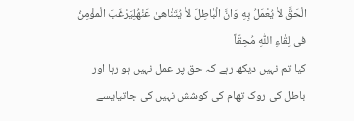الْحَقَّ لاٰ یُعْمَلُ بِهِ وَانَّ الْبٰاطِلَ لاٰ یُتَنٰاهیٰ عَنْهُلِیَرْغَبَ الْمؤْمِنُ فی لِقٰاءِ اللّٰهِ مُحِقّاً
کیا تم نہیں دیکھ رہے کہ حق پر عمل نہیں ہو رہا اور باطل کی روک تھام کی کوشش نہیں کی جاتیایسے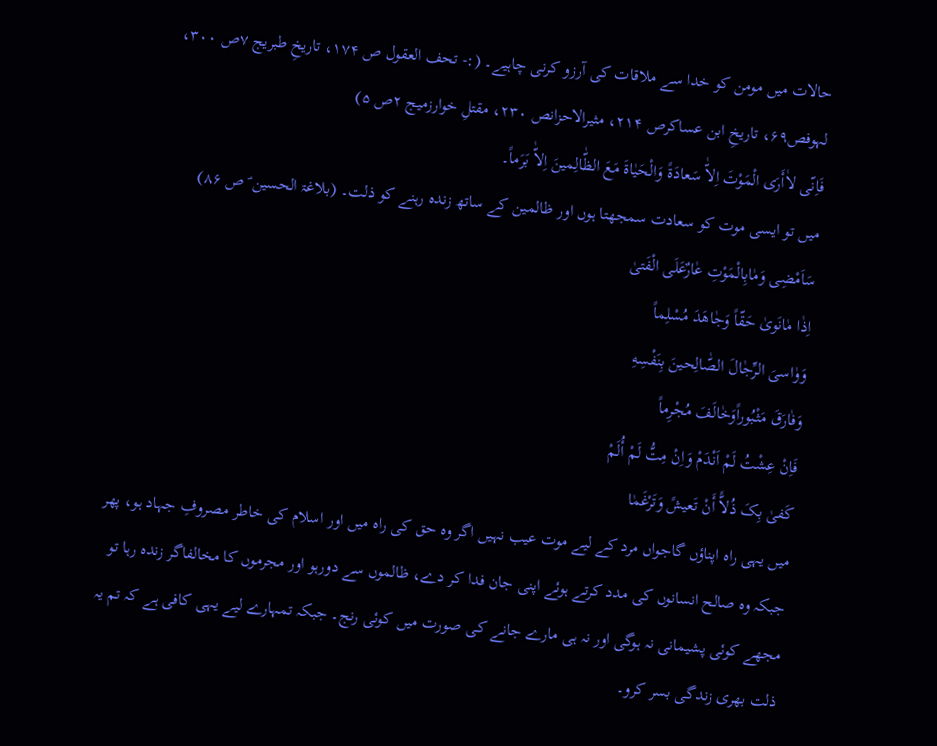حالات میں مومن کو خدا سے ملاقات کی آرزو کرنی چاہیے۔ (:- تحف العقول ص ۱۷۴، تاریخِ طبریج ۷ص ۳۰۰، لہوفص۶۹، تاریخِ ابن عساکرص ۲۱۴، مثیرالاحزانص ۲۳۰، مقتلِ خوارزمیج ۲ص ۵)
فَاِنّی لاٰأَرَی الْمَوْتَ اِلاّٰ سَعادَةً وَالْحَیٰاةَ مَعَ الظّٰالِمینَ اِلاّٰ بَرَماً۔
میں تو ایسی موت کو سعادت سمجھتا ہوں اور ظالمین کے ساتھ زندہ رہنے کو ذلت۔ (بلاغۃ الحسین ؑ ص ۸۶)
سَاَمْضِی وَمٰابِالْمَوْتِ عٰارٌعَلَی الْفَتیٰ
اِذٰا مٰانَویٰ حَقّاً وَجٰاهَدَ مُسْلِماً
وَوٰاسیَ الرِّجٰالَ الصّٰالِحینَ بِنَفْسِهِ
وَفٰارَقَ مَثْبُوراًوَخٰالَفَ مُجْرِماً
فَاِنْ عِشْتُ لَمْ اَنْدَمْ وَاِنْ مِتُّ لَمْ أُلَمْ
کَفیٰ بِکَ ذُلاًّ أَنْ تَعیشً وَتَرْغَمٰا
میں یہی راہ اپناؤں گاجواں مرد کے لیے موت عیب نہیں اگر وہ حق کی راہ میں اور اسلام کی خاطر مصروفِ جہاد ہو، پھر جبکہ وہ صالح انسانوں کی مدد کرتے ہوئے اپنی جان فدا کر دے، ظالموں سے دورہو اور مجرموں کا مخالفاگر زندہ رہا تو مجھے کوئی پشیمانی نہ ہوگی اور نہ ہی مارے جانے کی صورت میں کوئی رنج۔ جبکہ تمہارے لیے یہی کافی ہے کہ تم یہ ذلت بھری زندگی بسر کرو۔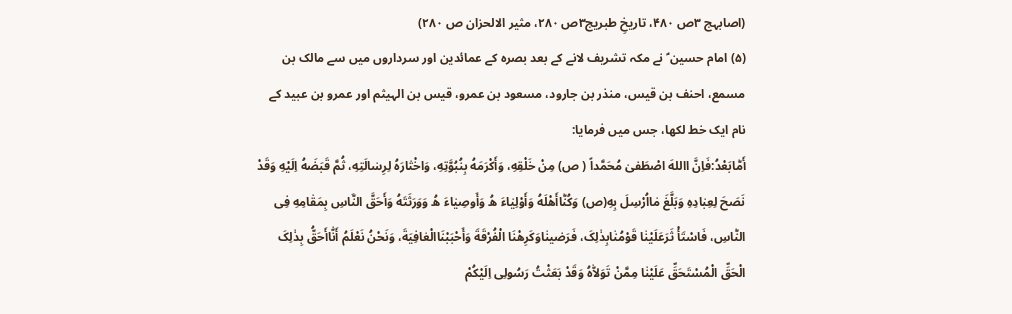(اصابہج ۳ص ۴۸۰، تاریخِ طبریج۳ص ۲۸۰، مثیر الالحزان ص ۲۸۰)
(۵) امام حسین ؑ نے مکہ تشریف لانے کے بعد بصرہ کے عمائدین اور سرداروں میں سے مالک بن مسمع، احنف بن قیس، منذر بن جارود، مسعود بن عمرو، قیس بن الہیثم اور عمرو بن عبید کے نام ایک خط لکھا، جس میں فرمایا:
أَمّٰابَعْدُ:فَاِنَّ االلهَ اصْطَفیٰ مُحَمَّداً ( ص) مِنْ خَلْقِهِ، وَأَکْرَمَهُ بِنُبُوَّتِهِ، وَاخْتٰارَهُ لِرِسٰالَتِهِ، ثُمَّ قَبَضَهُ اِلَیْهِ وَقَدْ نَصَحَ لِعِبٰادِهِ وَبَلَّغَ مٰااُرْسِلَ بِهِ(ص) وَکُنّٰاأَهْلَهُ وَأَوْلِیٰاءَ هُ وَأَوصِیٰاءَ هُ وَوَرَثَتَهُ وَأَحَقَّ النَّاسِ بِمَقٰامِهِ فِی النّٰاسِ، فَاسْتَأْ ثَرَعَلَیْنٰا قَوْمُنٰابِذٰلِکَ، فَرَضینٰاوَکَرِهْنَا الْفُرْقَةَ وَأَحْبَبْنَاالْعٰافِیَةَ، وَنَحْنُ نَعْلَمُ أَنّٰاأَحَقُّ بِذٰلِکَ الْحَقِّ الْمُسْتَحَقِّ عَلَیْنٰا مِمَّنْ تَوَلاّٰهُ وَقَدْ بَعَثْتُ رَسُولِی اِلَیْکُمْ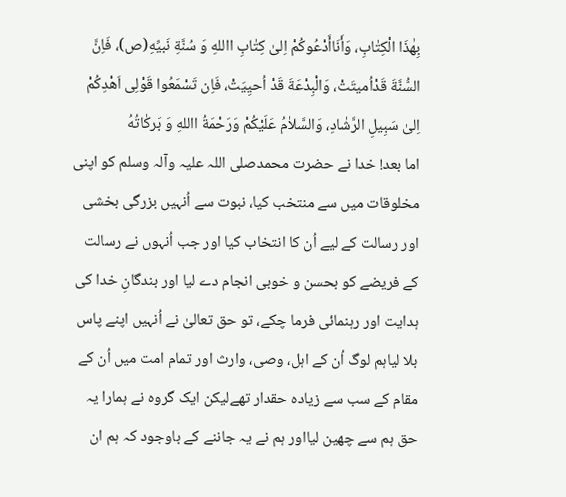بِهٰذَا الْکِتٰابِ، وَأَنَاأَدْعُوکُمْ اِلیٰ کِتٰابِ االلهِ وَ سُنَّةِ نَبیِّهِ(ص)، فَاِنَّ السُّنَّةَ قَدْاُمیتَتْ، وَالْبِدْعَةَ قَدْ اُحیِیَتْ، فَاِن تَسْمَعُوا قَوْلِی اَهْدِکُمْ اِلیٰ سَبِیلِ الرَّشٰادِ، وَالسَّلاٰمُ عَلَیْکُمْ وَرَحْمَةُ االلهِ وَ بَرکٰاتُهُ
اما بعد! خدا نے حضرت محمدصلی اللہ علیہ وآلہ وسلم کو اپنی مخلوقات میں سے منتخب کیا، نبوت سے اُنہیں بزرگی بخشی اور رسالت کے لیے اُن کا انتخاب کیا اور جب اُنہوں نے رسالت کے فریضے کو بحسن و خوبی انجام دے لیا اور بندگانِ خدا کی ہدایت اور رہنمائی فرما چکے، تو حق تعالیٰ نے اُنہیں اپنے پاس بلا لیاہم لوگ اُن کے اہل، وصی، وارث اور تمام امت میں اُن کے مقام کے سب سے زیادہ حقدار تھےلیکن ایک گروہ نے ہمارا یہ حق ہم سے چھین لیااور ہم نے یہ جاننے کے باوجود کہ ہم ان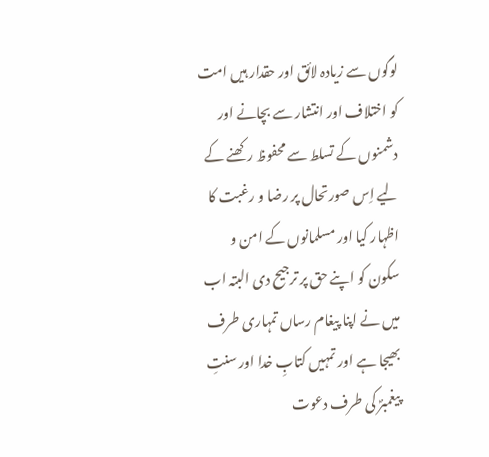لوگوں سے زیادہ لائق اور حقدار ہیں امت کو اختلاف اور انتشار سے بچانے اور دشمنوں کے تسلط سے محفوظ رکھنے کے لیے اِس صورتحال پر رضا و رغبت کا اظہار کیا اور مسلمانوں کے امن و سکون کو اپنے حق پر ترجیح دی البتہ اب میں نے اپنا پیغام رساں تمہاری طرف بھیجا ہے اور تمہیں کتابِ خدا اور سنتِ پیغمبرؐ کی طرف دعوت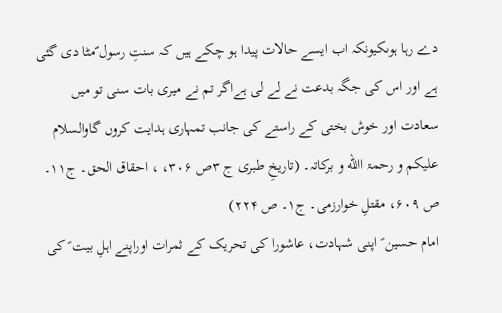دے رہا ہوںکیونکہ اب ایسے حالات پیدا ہو چکے ہیں کہ سنتِ رسول ؐمٹا دی گئی ہے اور اس کی جگہ بدعت نے لے لی ہےاگر تم نے میری بات سنی تو میں سعادت اور خوش بختی کے راستے کی جانب تمہاری ہدایت کروں گاوالسلام علیکم و رحمۃ االله و برکاتہ۔ (تاریخِ طبری ج ۳ص ۳۰۶، ، احقاق الحق۔ ج۱۱۔ ص ۶۰۹، مقتلِ خوارزمی۔ ج۱۔ ص ۲۲۴)
امام حسین ؑ اپنی شہادت، عاشورا کی تحریک کے ثمرات اوراپنے اہلِ بیت ؑ کی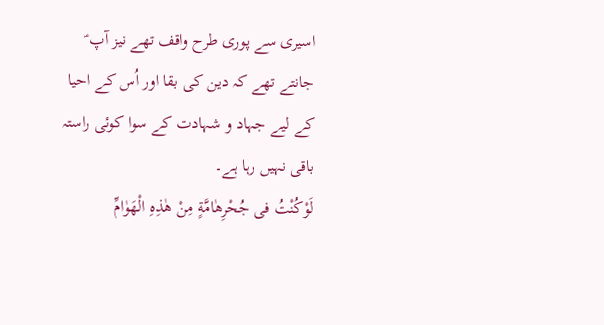اسیری سے پوری طرح واقف تھے نیز آپ ؑ جانتے تھے کہ دین کی بقا اور اُس کے احیا کے لیے جہاد و شہادت کے سوا کوئی راستہ باقی نہیں رہا ہے۔
لَوْکُنْتُ فی جُحْرِهٰامَّةٍ مِنْ هٰذِهِ الْهَوٰامِّ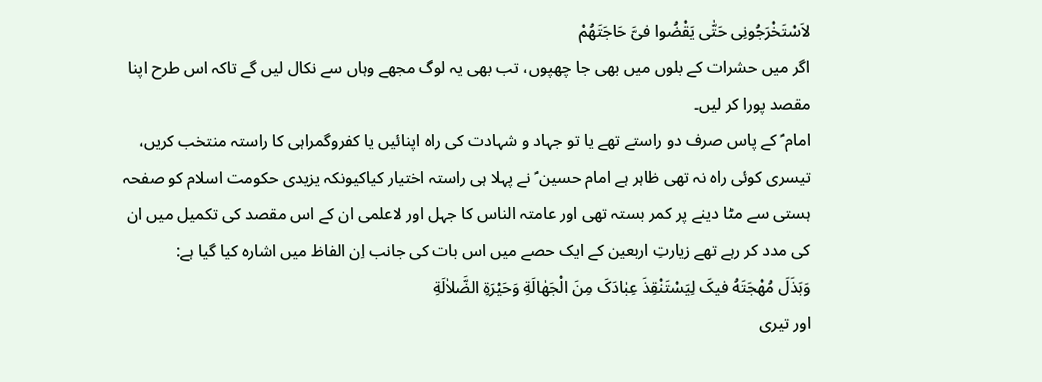لاَسْتَخْرَجُونِی حَتّٰی یَقْضُوا فیَّ حَاجَتَهُمْ
اگر میں حشرات کے بلوں میں بھی جا چھپوں، تب بھی یہ لوگ مجھے وہاں سے نکال لیں گے تاکہ اس طرح اپنا مقصد پورا کر لیں۔
امام ؑ کے پاس صرف دو راستے تھے یا تو جہاد و شہادت کی راہ اپنائیں یا کفروگمراہی کا راستہ منتخب کریں، تیسری کوئی راہ نہ تھی ظاہر ہے امام حسین ؑ نے پہلا ہی راستہ اختیار کیاکیونکہ یزیدی حکومت اسلام کو صفحہ ہستی سے مٹا دینے پر کمر بستہ تھی اور عامتہ الناس کا جہل اور لاعلمی ان کے اس مقصد کی تکمیل میں ان کی مدد کر رہے تھے زیارتِ اربعین کے ایک حصے میں اس بات کی جانب اِن الفاظ میں اشارہ کیا گیا ہے:
وَبَذَلَ مُهْجَتَهُ فیکَ لِیَسْتَنْقِذَ عِبٰادَکَ مِنَ الْجَهٰالَةِ وَحَیْرَةِ الضَّلاٰلَةِ
اور تیری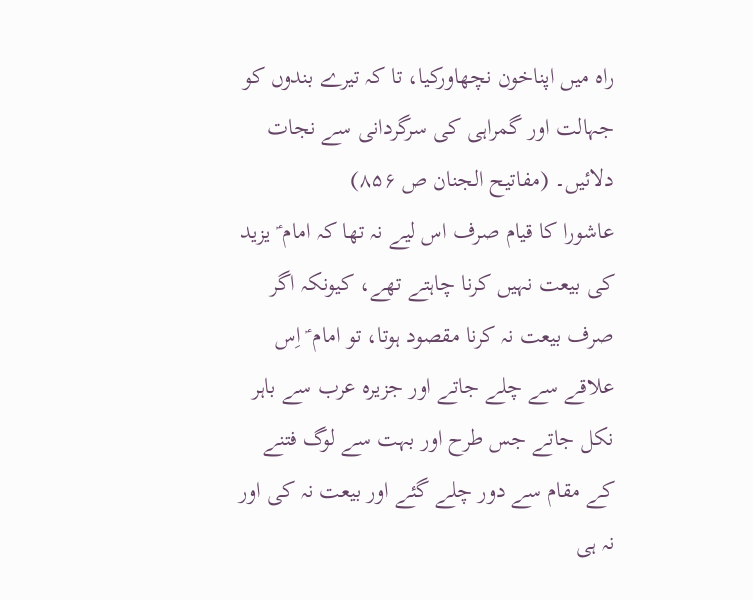راہ میں اپناخون نچھاورکیا، تا کہ تیرے بندوں کو جہالت اور گمراہی کی سرگردانی سے نجات دلائیں۔ (مفاتیح الجنان ص ۸۵۶)
عاشورا کا قیام صرف اس لیے نہ تھا کہ امام ؑ یزید کی بیعت نہیں کرنا چاہتے تھے، کیونکہ اگر صرف بیعت نہ کرنا مقصود ہوتا، تو امام ؑ اِس علاقے سے چلے جاتے اور جزیرہ عرب سے باہر نکل جاتے جس طرح اور بہت سے لوگ فتنے کے مقام سے دور چلے گئے اور بیعت نہ کی اور نہ ہی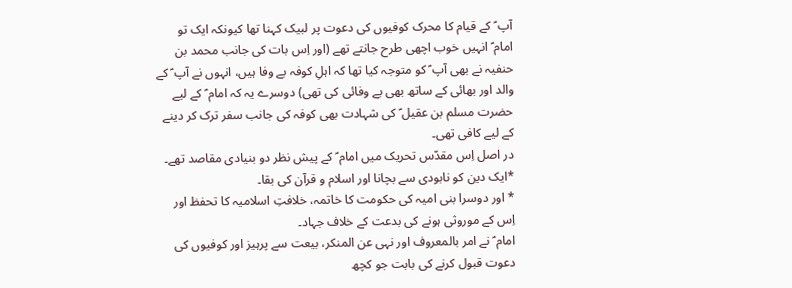آپ ؑ کے قیام کا محرک کوفیوں کی دعوت پر لبیک کہنا تھا کیونکہ ایک تو امام ؑ انہیں خوب اچھی طرح جانتے تھے (اور اِس بات کی جانب محمد بن حنفیہ نے بھی آپ ؑ کو متوجہ کیا تھا کہ اہلِ کوفہ بے وفا ہیں، انہوں نے آپ ؑ کے والد اور بھائی کے ساتھ بھی بے وفائی کی تھی) دوسرے یہ کہ امام ؑ کے لیے حضرت مسلم بن عقیل ؑ کی شہادت بھی کوفہ کی جانب سفر ترک کر دینے کے لیے کافی تھی۔
در اصل اِس مقدّس تحریک میں امام ؑ کے پیش نظر دو بنیادی مقاصد تھے۔
*ایک دین کو نابودی سے بچانا اور اسلام و قرآن کی بقا۔
* اور دوسرا بنی امیہ کی حکومت کا خاتمہ، خلافتِ اسلامیہ کا تحفظ اور اِس کے موروثی ہونے کی بدعت کے خلاف جہاد۔
امام ؑ نے امر بالمعروف اور نہی عن المنکر، بیعت سے پرہیز اور کوفیوں کی دعوت قبول کرنے کی بابت جو کچھ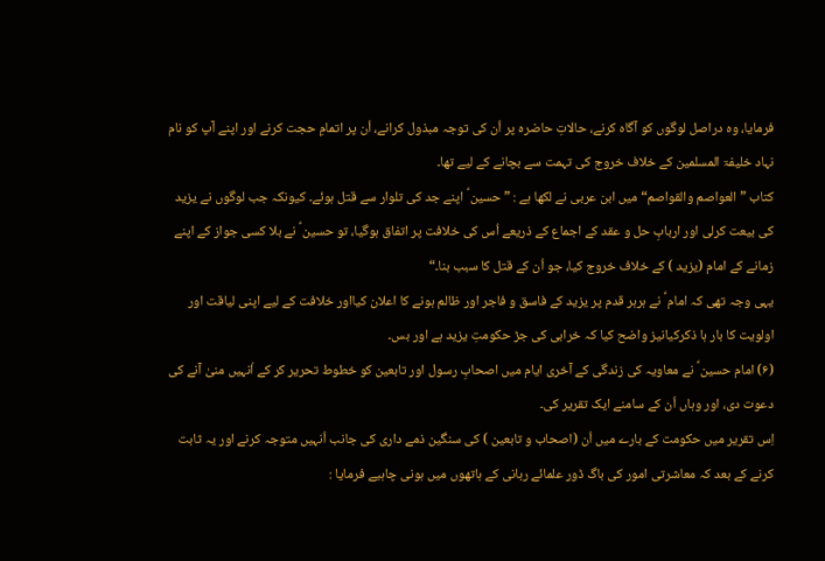فرمایا، وہ دراصل لوگوں کو آگاہ کرنے، حالاتِ حاضرہ پر اُن کی توجہ مبذول کرانے، اُن پر اتمامِ حجت کرنے اور اپنے آپ کو نام نہاد خلیفۃ المسلمین کے خلاف خروج کی تہمت سے بچانے کے لیے تھا۔
کتاب ” العواصم والقواصم“ میں ابن عربی نے لکھا ہے : ” حسین ؑ اپنے جد کی تلوار سے قتل ہوئے۔ کیونکہ جب لوگوں نے یزید کی بیعت کرلی اور اربابِ حل و عقد کے اجماع کے ذریعے اُس کی خلافت پر اتفاق ہوگیا، تو حسین ؑ نے بلا کسی جواز کے اپنے زمانے کے امام (یزید ) کے خلاف خروج کیا، جو اُن کے قتل کا سبب بنا۔“
یہی وجہ تھی کہ امام ؑ نے ہرہر قدم پر یزید کے فاسق و فاجر اور ظالم ہونے کا اعلان کیااور خلافت کے لیے اپنی لیاقت اور اولویت کا بار ہا ذکرکیانیز واضح کیا کہ خرابی کی جڑ حکومتِ یزید ہے اور بس۔
(۶) امام حسین ؑ نے معاویہ کی زندگی کے آخری ایام میں اصحابِ رسول اور تابعین کو خطوط تحریر کر کے اُنہیں منیٰ آنے کی دعوت دی، اور وہاں اُن کے سامنے ایک تقریر کی۔
اِس تقریر میں حکومت کے بارے میں اُن (اصحاب و تابعین ) کی سنگین ذمے داری کی جانب اُنہیں متوجہ کرنے اور یہ ثابت کرنے کے بعد کہ معاشرتی امور کی باگ ڈور علمائے ربانی کے ہاتھوں میں ہونی چاہیے فرمایا :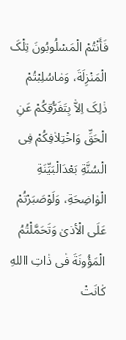فَأَنْتُمْ الْمَسْلُوبُونَ تِلْکَ الْمَنْزِلَةَ، وَمٰاسُلِبْتُمْ ذٰلِکَ اِلاّٰ بِتَفَرُّقِکُمْ عَنِ الْحَقِّ وَاخْتِلاٰفِکُمْ فِی الْسُنَّةِ بَعْدَالْبَیِّنَةِ الْوٰاضِحَةِ، وَلَوْصَبَرْتُمْ عَلَی الْأذیٰ وَتَحَمَّلْتُمُ الْمَؤُونَةَ فٰی ذٰاتِ االلهِ کٰانَتْ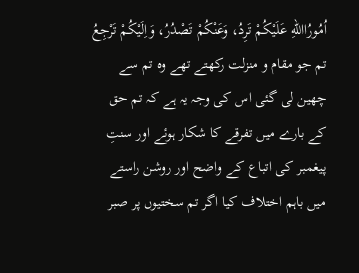اُمُورُااللهِ عَلَیْکُمْ تَرِدُ، وَعَنْکُمْ تَصْدُرُ، وَاِلَیْکُمْ تَرْجِعُ
تم جو مقام و منزلت رکھتے تھے وہ تم سے چھین لی گئی اس کی وجہ یہ ہے کہ تم حق کے بارے میں تفرقے کا شکار ہوئے اور سنتِ پیغمبر کی اتباع کے واضح اور روشن راستے میں باہم اختلاف کیا اگر تم سختیوں پر صبر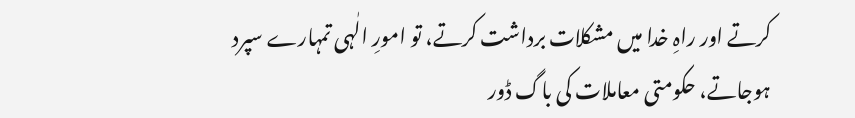کرتے اور راہِ خدا میں مشکلات برداشت کرتے، تو امورِ الٰہی تمہارے سپرد ہوجاتے، حکومتی معاملات کی باگ ڈور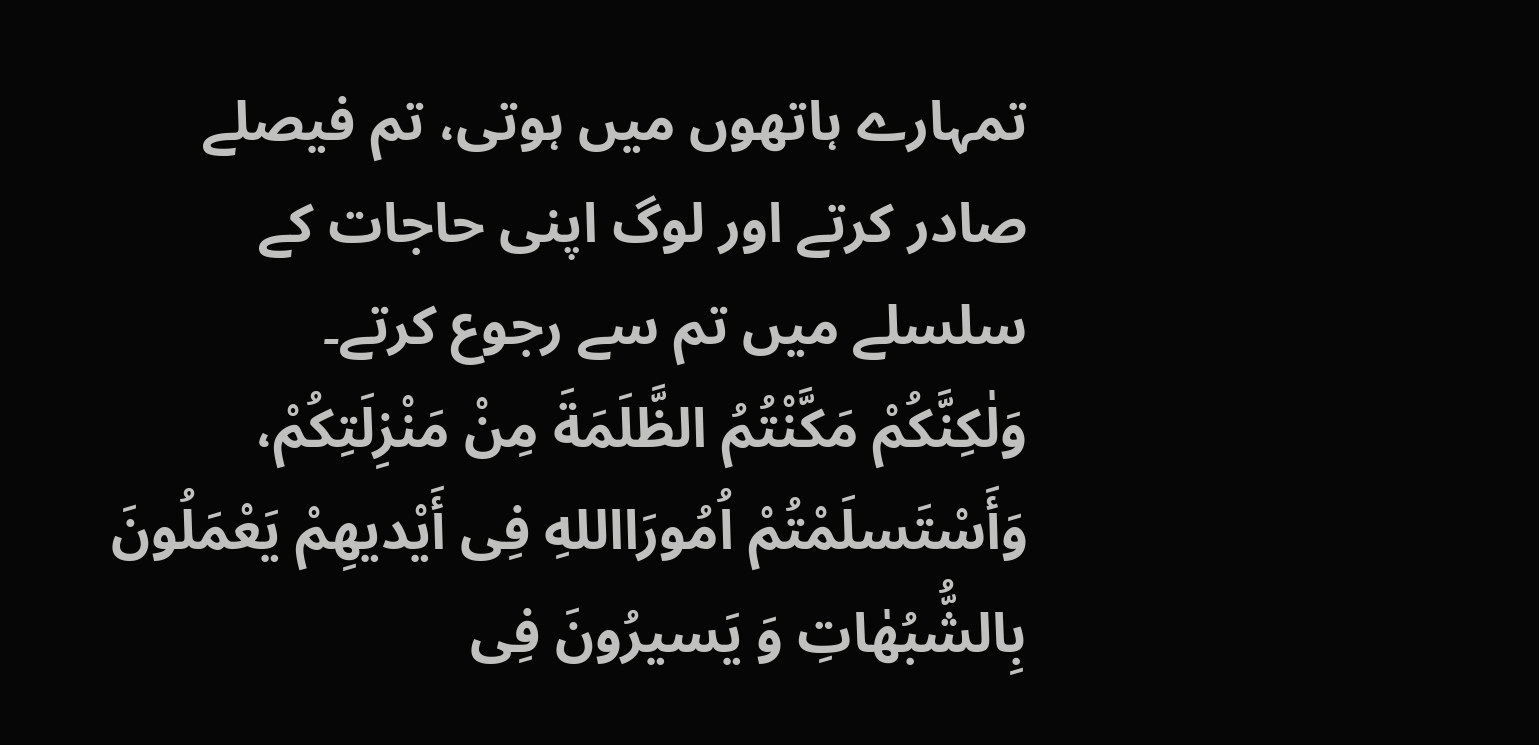تمہارے ہاتھوں میں ہوتی، تم فیصلے صادر کرتے اور لوگ اپنی حاجات کے سلسلے میں تم سے رجوع کرتے۔
وَلٰکِنَّکُمْ مَکَّنْتُمُ الظَّلَمَةَ مِنْ مَنْزِلَتِکُمْ، وَأَسْتَسلَمْتُمْ اُمُورَااللهِ فِی أَیْدیهِمْ یَعْمَلُونَ بِالشُّبُهٰاتِ وَ یَسیرُونَ فِی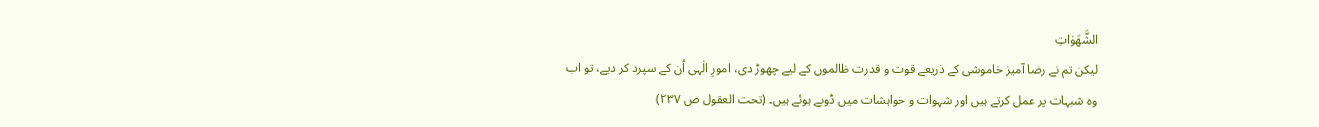الشَّهَوٰاتِ
لیکن تم نے رضا آمیز خاموشی کے ذریعے قوت و قدرت ظالموں کے لیے چھوڑ دی، امورِ الٰہی اُن کے سپرد کر دیے، تو اب وہ شبہات پر عمل کرتے ہیں اور شہوات و خواہشات میں ڈوبے ہوئے ہیں۔ (تحت العقول ص ۲۳۷)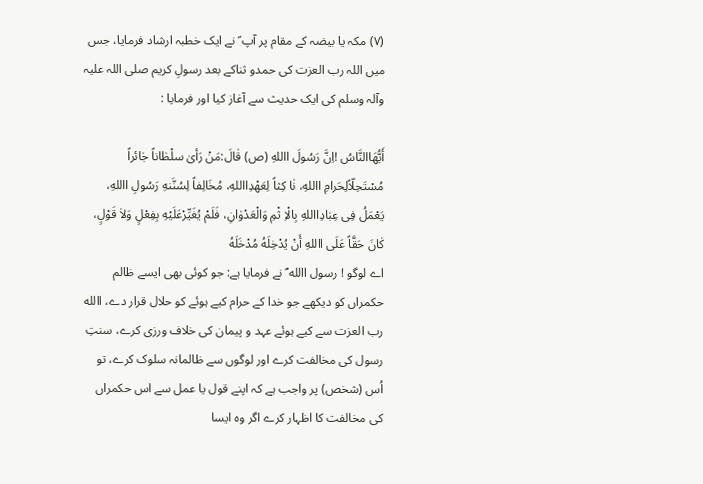(۷) مکہ یا بیضہ کے مقام پر آپ ؑ نے ایک خطبہ ارشاد فرمایا، جس میں اللہ رب العزت کی حمدو ثناکے بعد رسولِ کریم صلی اللہ علیہ وآلہ وسلم کی ایک حدیث سے آغاز کیا اور فرمایا :

أَیُّهَاالنَّاسُ !اِنَّ رَسُولَ االلهِ (ص) قٰالَ:مَنْ رَأیٰ سلْطٰاناً جٰائراً مُسْتَحِلّاًلِحَرامِ االلهِ، نٰا کِثاً لِعَهْدِااللهِ، مُخَالِفاً لِسُنَّنهِ رَسُولِ االلهِ، یَعْمَلُ فِی عِبٰادِااللهِ بِالْاِ ثْمِ وَالْعَدْوٰانِ، فَلَمْ یُغَیِّرْعَلَیْهِ بِفِعْلٍ وَلاٰ قَوْلٍ، کٰانَ حَقَّاً عَلَی االلهِ أَنْ یُدْخِلَهُ مُدْخَلَهُ
اے لوگو ! رسول االله ؐ نے فرمایا ہے: جو کوئی بھی ایسے ظالم حکمراں کو دیکھے جو خدا کے حرام کیے ہوئے کو حلال قرار دے، االله رب العزت سے کیے ہوئے عہد و پیمان کی خلاف ورزی کرے، سنتِ رسول کی مخالفت کرے اور لوگوں سے ظالمانہ سلوک کرے، تو اُس (شخص) پر واجب ہے کہ اپنے قول یا عمل سے اس حکمراں کی مخالفت کا اظہار کرے اگر وہ ایسا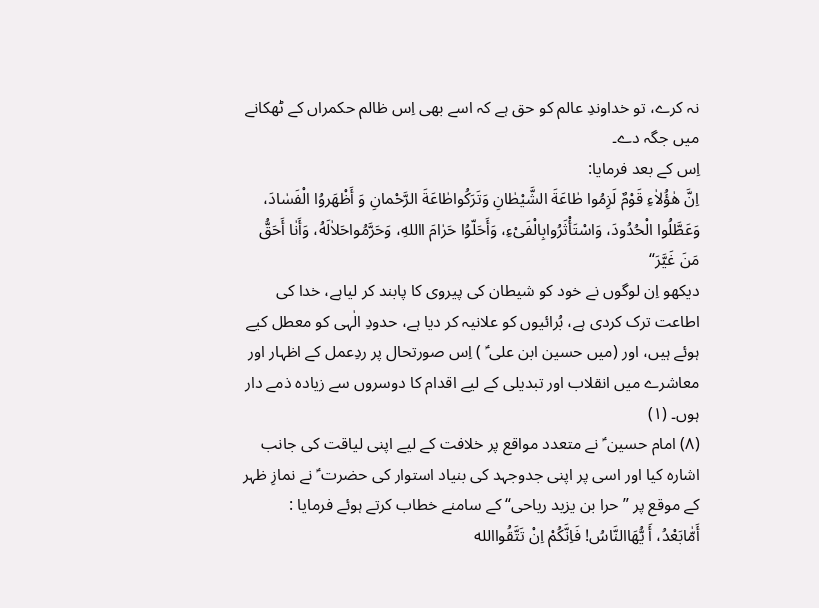نہ کرے، تو خداوندِ عالم کو حق ہے کہ اسے بھی اِس ظالم حکمراں کے ٹھکانے میں جگہ دے۔
اِس کے بعد فرمایا:
اِنَّ هٰؤُلاٰءِ قَوْمٌ لَزِمُوا طٰاعَةَ الشَّیْطٰانِ وَتَرَکُواطٰاعَةَ الرَّحْمانِ وَ أَظْهَروُا الْفَسٰادَ، وَعَطَّلُوا الْحُدُودَ، وَاسْتَأْثَرُوابِالْفَیْءِ، وَأَحَلّوُا حَرٰامَ االلهِ، وَحَرَّمُواحَلاٰلَهُ، وَأَنٰا أَحَقُّ مَنَ غَیَّرَ“
دیکھو اِن لوگوں نے خود کو شیطان کی پیروی کا پابند کر لیاہے، خدا کی اطاعت ترک کردی ہے، بُرائیوں کو علانیہ کر دیا ہے، حدودِ الٰہی کو معطل کیے ہوئے ہیں، اور (میں حسین ابن علی ؑ ) اِس صورتحال پر ردِعمل کے اظہار اور معاشرے میں انقلاب اور تبدیلی کے لیے اقدام کا دوسروں سے زیادہ ذمے دار ہوں۔ (۱)
(۸) امام حسین ؑ نے متعدد مواقع پر خلافت کے لیے اپنی لیاقت کی جانب اشارہ کیا اور اسی پر اپنی جدوجہد کی بنیاد استوار کی حضرت ؑ نے نمازِ ظہر کے موقع پر ” حرا بن یزید ریاحی“ کے سامنے خطاب کرتے ہوئے فرمایا :
أَمّٰابَعْدُ، أَ یُّهَاالنَّاسُ! فَاِنَّکُمْ اِنْ تَتَّقُواالله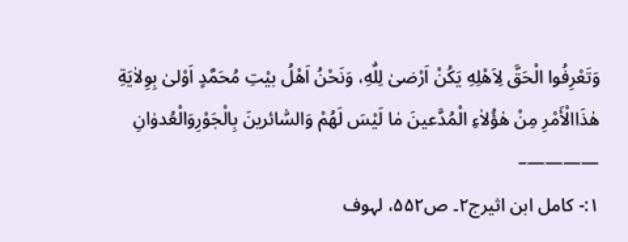وَتَعْرِفُوا الْحَقَّ لِاَهْلِهِ یَکُنْ اَرْضیٰ لِلّٰهِ، وَنَحْنُ اَهْلُ بیْتِ مُحَمَّدٍ اَوْلیٰ بِوِلاٰیَةِ هٰذَاالْأَمْرِ مِنْ هٰؤُلاٰءِ الْمُدَّعینَ مٰا لَیْسَ لَهُمْ وَالسّٰائرینَ بِالْجَوْرِوَالْعُدوٰانِ
————–
۱:- کامل ابن اثیرج۲۔ ص۵۵۲، لہوف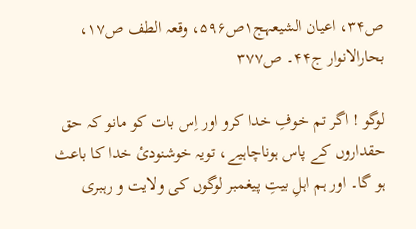ص۳۴، اعیان الشیعہج۱ص۵۹۶، وقعہ الطف ص۱۷، بحارالانوار ج۴۴۔ ص۳۷۷

لوگو ! اگر تم خوفِ خدا کرو اور اِس بات کو مانو کہ حق حقداروں کے پاس ہوناچاہیے، تویہ خوشنودئ خدا کا باعث ہو گا۔ اور ہم اہلِ بیتِ پیغمبر لوگوں کی ولایت و رہبری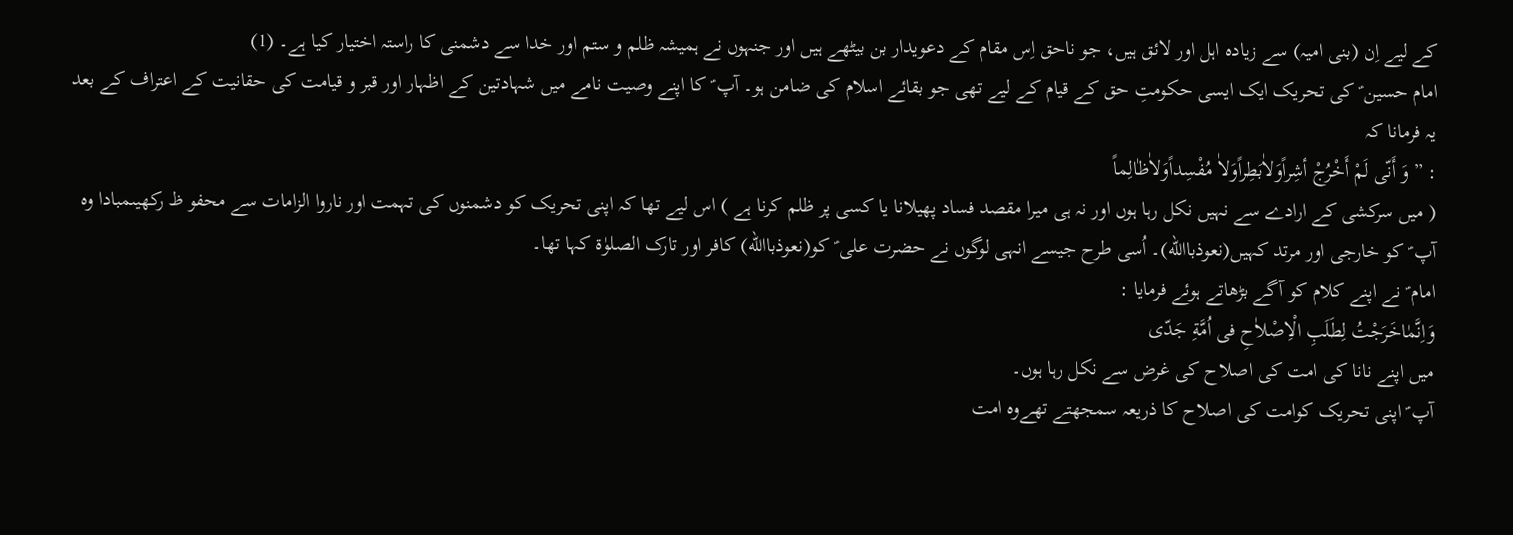کے لیے اِن (بنی امیہ) سے زیادہ اہل اور لائق ہیں، جو ناحق اِس مقام کے دعویدار بن بیٹھے ہیں اور جنہوں نے ہمیشہ ظلم و ستم اور خدا سے دشمنی کا راستہ اختیار کیا ہے۔ (1)
امام حسین ؑ کی تحریک ایک ایسی حکومتِ حق کے قیام کے لیے تھی جو بقائے اسلام کی ضامن ہو۔ آپ ؑ کا اپنے وصیت نامے میں شہادتین کے اظہار اور قبر و قیامت کی حقانیت کے اعتراف کے بعد یہ فرمانا کہ
: ” وَ أَنّی لَمْ أَخْرُجْ أشِراًوَلاٰبَطِراًوَلاٰ مُفْسِداًوَلاٰظٰالِماً
( میں سرکشی کے ارادے سے نہیں نکل رہا ہوں اور نہ ہی میرا مقصد فساد پھیلانا یا کسی پر ظلم کرنا ہے ) اس لیے تھا کہ اپنی تحریک کو دشمنوں کی تہمت اور ناروا الزامات سے محفو ظ رکھیںمبادا وہ آپ ؑ کو خارجی اور مرتد کہیں(نعوذباالله)۔ اُسی طرح جیسے انہی لوگوں نے حضرت علی ؑ کو(نعوذباالله) کافر اور تارک الصلوٰۃ کہا تھا۔
امام ؑ نے اپنے کلام کو آگے بڑھاتے ہوئے فرمایا :
وَاِنَّمٰاخَرَجْتُ لِطَلَبِ الْاِصْلاٰحِ فی اُمَّةِ جَدّی
میں اپنے نانا کی امت کی اصلاح کی غرض سے نکل رہا ہوں۔
آپ ؑ اپنی تحریک کوامت کی اصلاح کا ذریعہ سمجھتے تھےوہ امت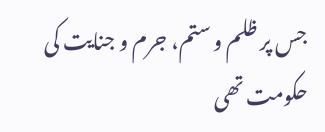جس پر ظلم و ستم، جرم و جنایت کی حکومت تھی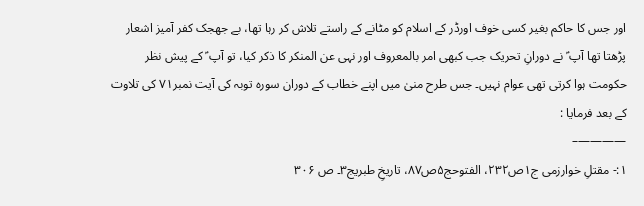اور جس کا حاکم بغیر کسی خوف اورڈر کے اسلام کو مٹانے کے راستے تلاش کر رہا تھا، بے جھجک کفر آمیز اشعار پڑھتا تھا آپ ؑ نے دورانِ تحریک جب کبھی امر بالمعروف اور نہی عن المنکر کا ذکر کیا، تو آپ ؑ کے پیش نظر حکومت ہوا کرتی تھی عوام نہیں۔ جس طرح منیٰ میں اپنے خطاب کے دوران سورہ توبہ کی آیت نمبر۷۱ کی تلاوت کے بعد فرمایا :
————–
۱:- مقتلِ خوارزمی ج۱ص۲۳۲، الفتوحج۵ص۸۷، تاریخِ طبریج۳۔ ص ۳۰۶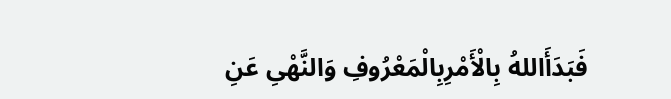فَبَدَأَاللهُ بِالْأَمْرِبِالْمَعْرُوفِ وَالنَّهْیِ عَنِ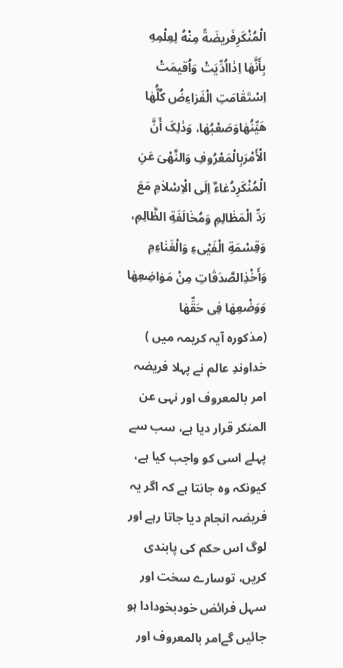الْمُنْکَرِفَریضَةً مِنْهُ لِعِلْمِهِ بِأَنَّهٰا اِذٰااُدِّیَتْ وَاُقیمَتْ اِسْتَقٰامَتِ الْفَرٰاءِضُ کُلُّهٰا هَیِّنُهٰاوَصَعْبُهٰا، وَذٰلِکَ أَنَّ الْأَمْرَبِالْمَعْرُوفِ وَالنَّهْیَ عَنِ الْمُنْکَرِدُعٰاءٌ اِلَی الْاِسْلاٰمِ مَعَ رَدِّ الْمَظٰالِمِ وَمُخٰالَفَةِ الظّٰالِمِ، وَقِسْمَةِ الْفَیْیءِ وَالْغَنٰاءِمِ وَأَخْذِالصَّدَقٰاتِ مِنْ مَوٰاضِعِهٰا وَوَضْعِهٰا فِی حَقِّهٰا
(مذکورہ آیہ کریمہ میں ) خداوندِ عالم نے پہلا فریضہ امر بالمعروف اور نہی عن المنکر قرار دیا ہے، سب سے پہلے اسی کو واجب کیا ہے، کیونکہ وہ جانتا ہے کہ اگر یہ فریضہ انجام دیا جاتا رہے اور لوگ اس حکم کی پابندی کریں، توسارے سخت اور سہل فرائض خودبخودادا ہو جائیں گےامر بالمعروف اور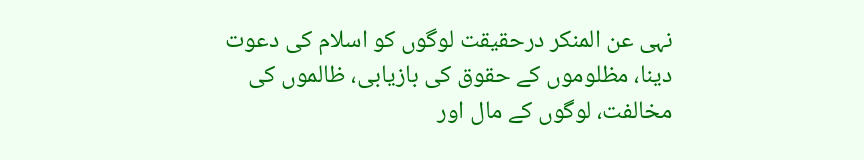نہی عن المنکر درحقیقت لوگوں کو اسلام کی دعوت دینا، مظلوموں کے حقوق کی بازیابی، ظالموں کی مخالفت، لوگوں کے مال اور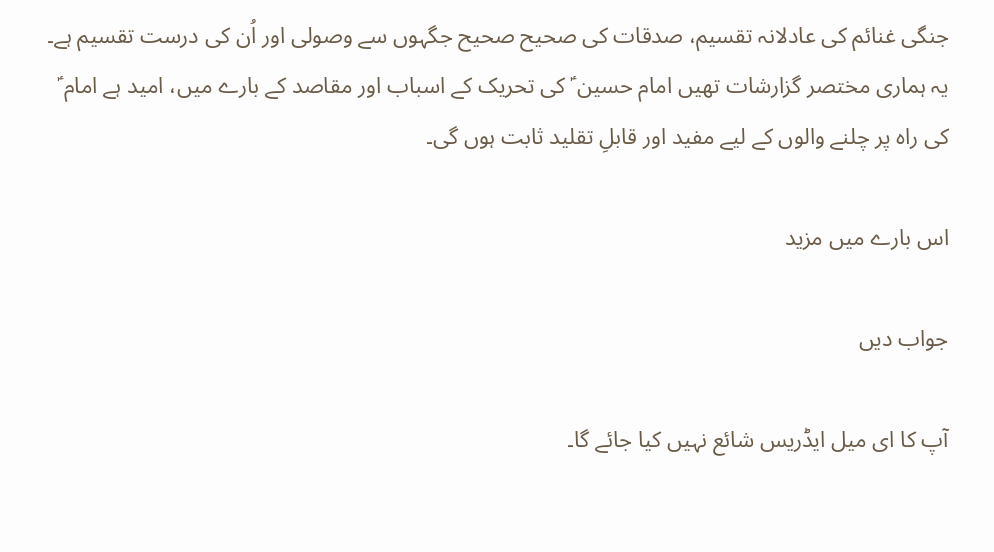جنگی غنائم کی عادلانہ تقسیم، صدقات کی صحیح صحیح جگہوں سے وصولی اور اُن کی درست تقسیم ہے۔
یہ ہماری مختصر گزارشات تھیں امام حسین ؑ کی تحریک کے اسباب اور مقاصد کے بارے میں، امید ہے امام ؑ کی راہ پر چلنے والوں کے لیے مفید اور قابلِ تقلید ثابت ہوں گی۔

اس بارے میں مزید

جواب دیں

آپ کا ای میل ایڈریس شائع نہیں کیا جائے گا۔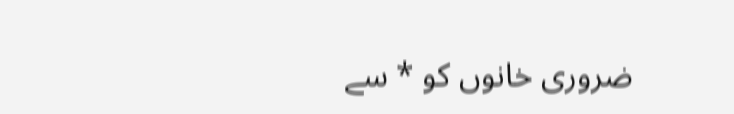ضروری خانوں کو * سے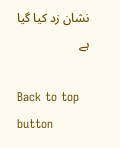نشان زد کیا گیا ہے

Back to top button